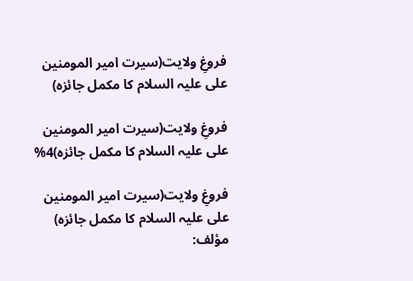فروغِ ولایت(سیرت امیر المومنین علی علیہ السلام کا مکمل جائزہ)

فروغِ ولایت(سیرت امیر المومنین علی علیہ السلام کا مکمل جائزہ)4%

فروغِ ولایت(سیرت امیر المومنین علی علیہ السلام کا مکمل جائزہ) مؤلف: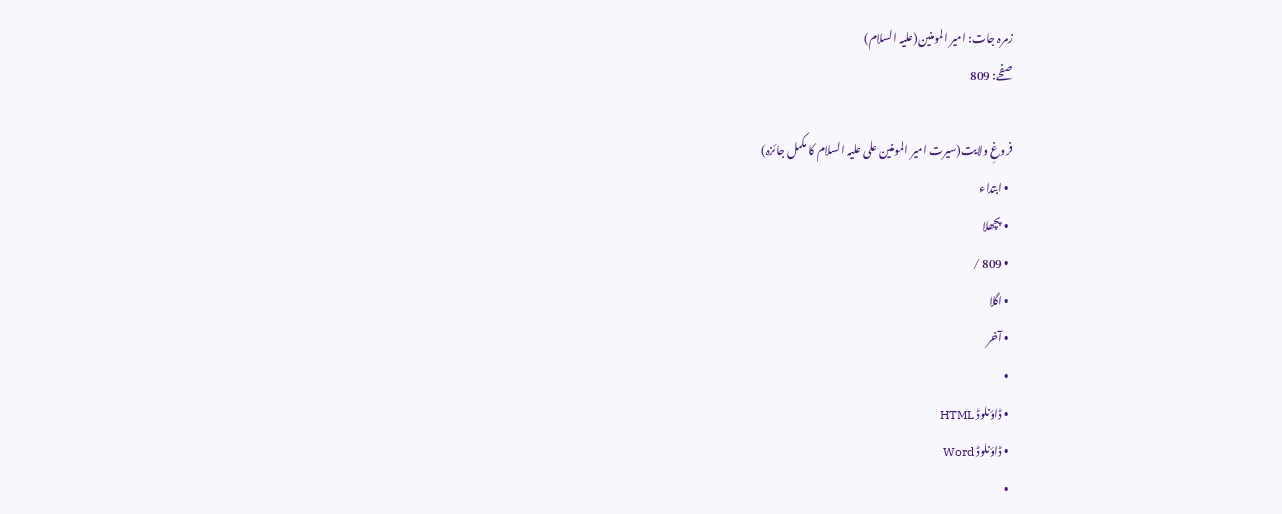زمرہ جات: امیر المومنین(علیہ السلام)
صفحے: 809

فروغِ ولایت(سیرت امیر المومنین علی علیہ السلام کا مکمل جائزہ)
  • ابتداء
  • پچھلا
  • 809 /
  • اگلا
  • آخر
  •
  • ڈاؤنلوڈ HTML
  • ڈاؤنلوڈ Word
  •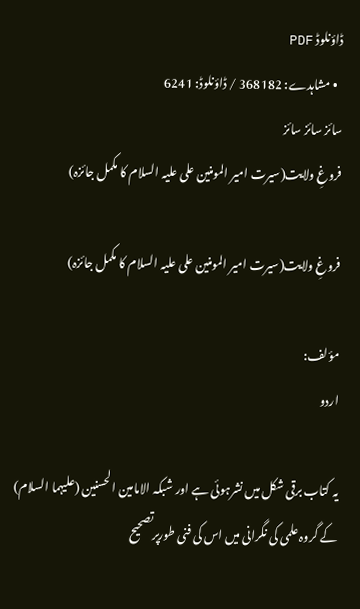ڈاؤنلوڈ PDF
  • مشاہدے: 368182 / ڈاؤنلوڈ: 6241
سائز سائز سائز
فروغِ ولایت(سیرت امیر المومنین علی علیہ السلام کا مکمل جائزہ)

فروغِ ولایت(سیرت امیر المومنین علی علیہ السلام کا مکمل جائزہ)

مؤلف:
اردو

یہ کتاب برقی شکل میں نشرہوئی ہے اور شبکہ الامامین الحسنین (علیہما السلام) کے گروہ علمی کی نگرانی میں اس کی فنی طورپرتصحیح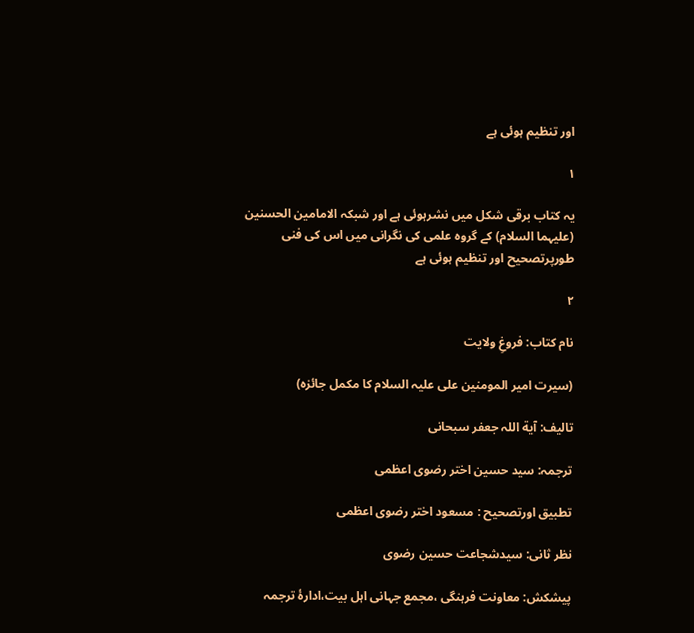اور تنظیم ہوئی ہے

۱

یہ کتاب برقی شکل میں نشرہوئی ہے اور شبکہ الامامین الحسنین (علیہما السلام) کے گروہ علمی کی نگرانی میں اس کی فنی طورپرتصحیح اور تنظیم ہوئی ہے

۲

نام کتاب: فروغِ ولایت

(سیرت امیر المومنین علی علیہ السلام کا مکمل جائزہ)

تالیف: آیة اللہ جعفر سبحانی

ترجمہ: سید حسین اختر رضوی اعظمی

تطبیق اورتصحیح : مسعود اختر رضوی اعظمی

نظر ثانی: سیدشجاعت حسین رضوی

پیشکش: معاونت فرہنگی ،مجمع جہانی اہل بیت،ادارۂ ترجمہ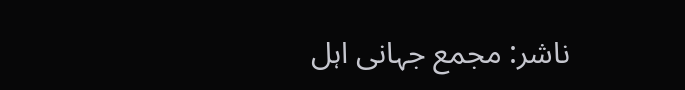ناشر: مجمع جہانی اہل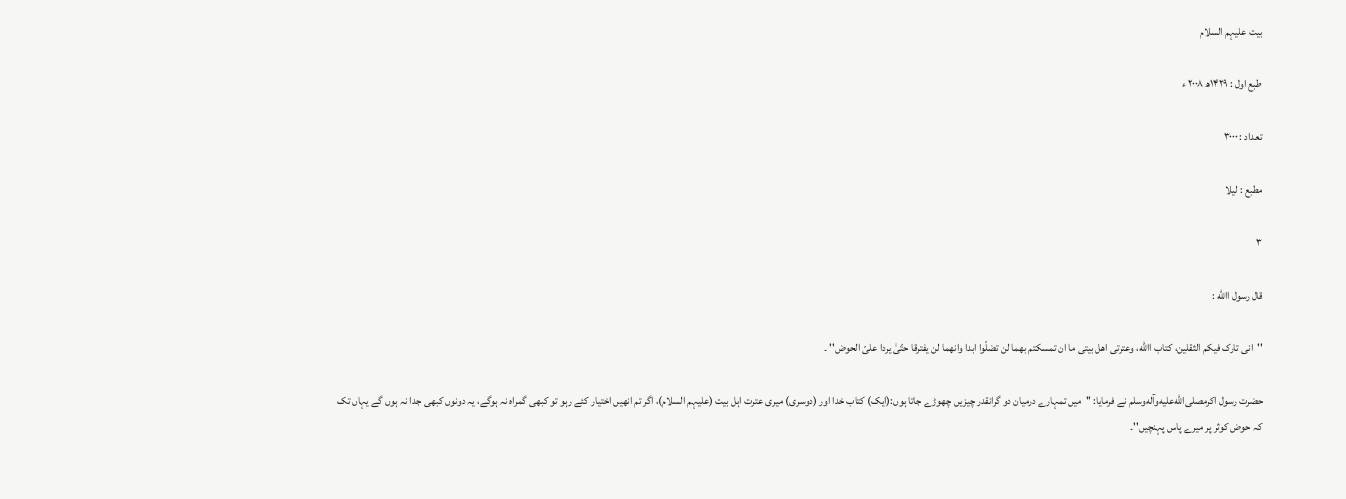بیت علیہم السلام

طبع اول : ۱۴۲۹ھ ۲۰۰۸ ء

تعداد : ۳۰۰۰

مطبع : لیلا

۳

قال رسول االله :

''انی تارک فیکم الثقلین، کتاب االله، وعترتی اهل بیتی ما ان تمسکتم بهما لن تضلّوا ابدا وانهما لن یفترقا حتّیٰ یردا علیّ الحوض'' ۔

حضرت رسول اکرمصلى‌الله‌عليه‌وآله‌وسلم نے فرمایا: ''میں تمہارے درمیان دو گرانقدر چیزیں چھوڑے جاتا ہوں:(ایک) کتاب خدا اور (دوسری) میری عترت اہل بیت (علیہم السلام)، اگر تم انھیں اختیار کئے رہو تو کبھی گمراہ نہ ہوگے، یہ دونوں کبھی جدا نہ ہوں گے یہاں تک کہ حوض کوثر پر میرے پاس پہنچیں''۔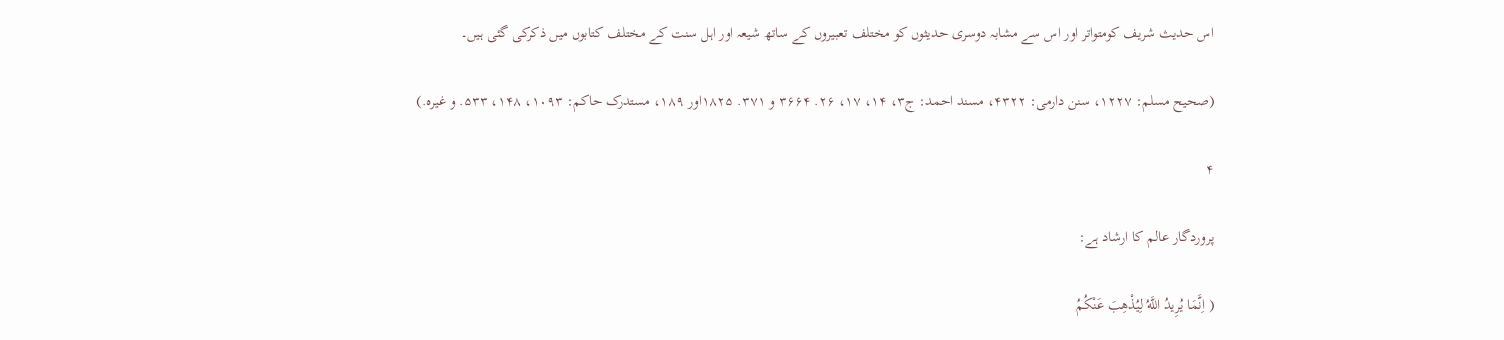اس حدیث شریف کومتواتر اور اس سے مشابہ دوسری حدیثوں کو مختلف تعبیروں کے ساتھ شیعہ اور اہل سنت کے مختلف کتابوں میں ذکرکی گئی ہیں۔

(صحیح مسلم: ۱۲۲۷، سنن دارمی: ۴۳۲۲، مسند احمد: ج۳، ۱۴، ۱۷، ۲۶. ۳۶۶۴ و ۳۷۱. ۱۸۲۵اور ۱۸۹، مستدرک حاکم: ۱۰۹۳، ۱۴۸، ۵۳۳. و غیرہ.)

۴

پروردگار عالم کا ارشاد ہے:

( اِنَّمَا یُرِیدُ اللَّهُ لِیُذْهِبَ عَنْکُمُ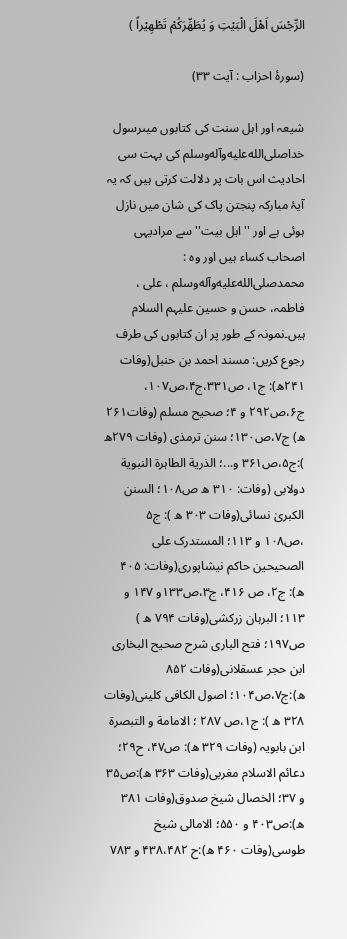الرِّجْسَ اَهْلَ الْبَیْتِ وَ یُطَهِّرَکُمْ تَطْهِیْراً )

(سورۂ احزاب : آیت ۳۳)

شیعہ اور اہل سنت کی کتابوں میںرسول خداصلى‌الله‌عليه‌وآله‌وسلم کی بہت سی احادیث اس بات پر دلالت کرتی ہیں کہ یہ آیۂ مبارکہ پنجتن پاک کی شان میں نازل ہوئی ہے اور '' اہل بیت'' سے مرادیہی اصحاب کساء ہیں اور وہ : محمدصلى‌الله‌عليه‌وآله‌وسلم ، علی ، فاطمہ، حسن و حسین علیہم السلام ہیں۔نمونہ کے طور پر ان کتابوں کی طرف رجوع کریں: مسند احمد بن حنبل(وفات ۲۴۱ھ): ج۱، ص۳۳۱،ج۴،ص۱۰۷، ج۶،ص۲۹۲ و ۴؛ صحیح مسلم (وفات۲۶۱ ھ) ج۷،ص۱۳۰؛ سنن ترمذی (وفات ۲۷۹ھ ):ج۵،ص۳۶۱ و...؛ الذریة الطاہرة النبویة دولابی (وفات: ۳۱۰ ھ ص۱۰۸؛ السنن الکبریٰ نسائی(وفات ۳۰۳ ھ ): ج۵ ،ص۱۰۸ و ۱۱۳؛ المستدرک علی الصحیحین حاکم نیشاپوری(وفات: ۴۰۵ ھ): ج۲، ص ۴۱۶، ج۳،ص۱۳۳و ۱۴۷ و ۱۱۳؛ البرہان زرکشی(وفات ۷۹۴ ھ ) ص۱۹۷؛ فتح الباری شرح صحیح البخاری ابن حجر عسقلانی(وفات ۸۵۲ ھ):ج۷،ص۱۰۴؛ اصول الکافی کلینی(وفات ۳۲۸ ھ ): ج۱،ص ۲۸۷ ؛ الامامة و التبصرة ابن بابویہ (وفات ۳۲۹ ھ): ص۴۷، ح۲۹؛ دعائم الاسلام مغربی(وفات ۳۶۳ ھ):ص۳۵ و ۳۷؛ الخصال شیخ صدوق(وفات ۳۸۱ ھ):ص۴۰۳ و ۵۵۰؛ الامالی شیخ طوسی(وفات ۴۶۰ ھ):ح ۴۳۸،۴۸۲ و ۷۸۳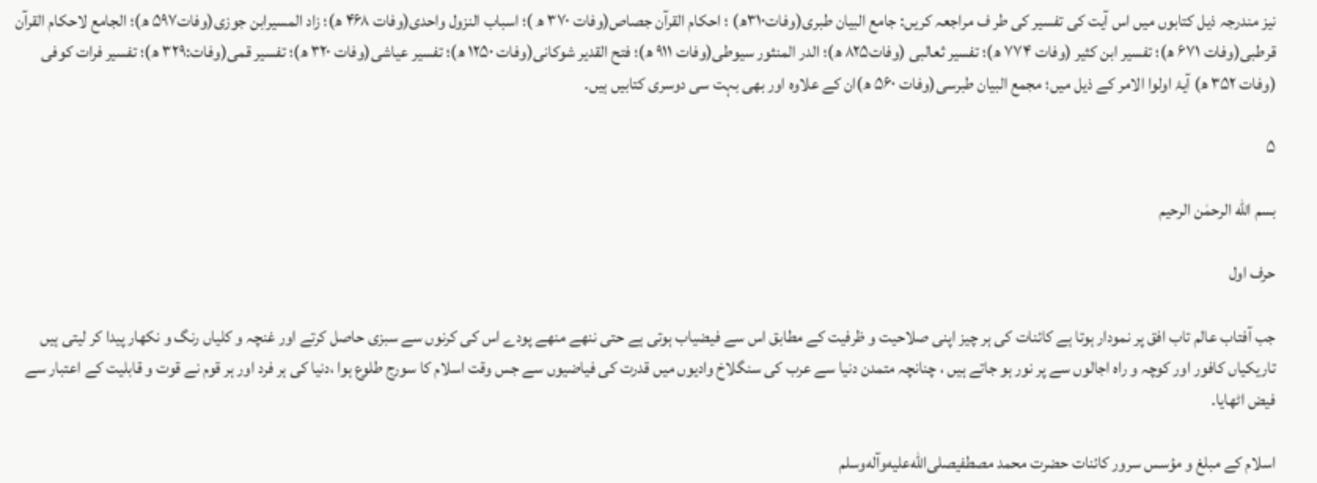نیز مندرجہ ذیل کتابوں میں اس آیت کی تفسیر کی طر ف مراجعہ کریں: جامع البیان طبری(وفات۳۱۰ھ) ؛ احکام القرآن جصاص(وفات ۳۷۰ ھ )؛ اسباب النزول واحدی(وفات ۴۶۸ ھ)؛ زاد المسیرابن جوزی(وفات۵۹۷ ھ)؛ الجامع لاحکام القرآن قرطبی(وفات ۶۷۱ ھ)؛ تفسیر ابن کثیر (وفات ۷۷۴ ھ)؛ تفسیر ثعالبی (وفات۸۲۵ ھ)؛ الدر المنثور سیوطی(وفات ۹۱۱ ھ)؛ فتح القدیر شوکانی(وفات ۱۲۵۰ ھ)؛ تفسیر عیاشی(وفات ۳۲۰ ھ)؛ تفسیر قمی(وفات:۳۲۹ ھ)؛ تفسیر فرات کوفی (وفات ۳۵۲ ھ) آیۂ اولوا الامر کے ذیل میں؛ مجمع البیان طبرسی(وفات ۵۶۰ ھ)ان کے علاوہ اور بھی بہت سی دوسری کتابیں ہیں۔

۵

بسم الله الرحمٰن الرحیم

حرف اول

جب آفتاب عالم تاب افق پر نمودار ہوتا ہے کائنات کی ہر چیز اپنی صلاحیت و ظرفیت کے مطابق اس سے فیضیاب ہوتی ہے حتی ننھے منھے پودے اس کی کرنوں سے سبزی حاصل کرتے اور غنچہ و کلیاں رنگ و نکھار پیدا کر لیتی ہیں تاریکیاں کافور اور کوچہ و راہ اجالوں سے پر نور ہو جاتے ہیں ، چنانچہ متمدن دنیا سے عرب کی سنگلاخ وادیوں میں قدرت کی فیاضیوں سے جس وقت اسلام کا سورج طلوع ہوا ،دنیا کی ہر فرد اور ہر قوم نے قوت و قابلیت کے اعتبار سے فیض اٹھایا۔

اسلام کے مبلغ و مؤسس سرور کائنات حضرت محمد مصطفیصلى‌الله‌عليه‌وآله‌وسلم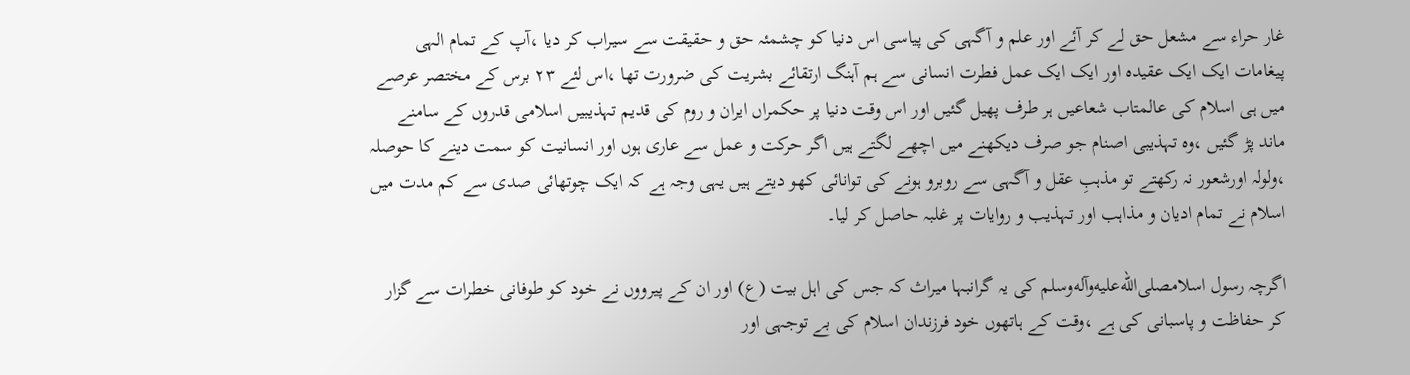غار حراء سے مشعل حق لے کر آئے اور علم و آگہی کی پیاسی اس دنیا کو چشمئہ حق و حقیقت سے سیراب کر دیا ،آپ کے تمام الہی پیغامات ایک ایک عقیدہ اور ایک ایک عمل فطرت انسانی سے ہم آہنگ ارتقائے بشریت کی ضرورت تھا ،اس لئے ۲۳ برس کے مختصر عرصے میں ہی اسلام کی عالمتاب شعاعیں ہر طرف پھیل گئیں اور اس وقت دنیا پر حکمراں ایران و روم کی قدیم تہذیبیں اسلامی قدروں کے سامنے ماند پڑ گئیں ،وہ تہذیبی اصنام جو صرف دیکھنے میں اچھے لگتے ہیں اگر حرکت و عمل سے عاری ہوں اور انسانیت کو سمت دینے کا حوصلہ ،ولولہ اورشعور نہ رکھتے تو مذہبِ عقل و آگہی سے روبرو ہونے کی توانائی کھو دیتے ہیں یہی وجہ ہے کہ ایک چوتھائی صدی سے کم مدت میں اسلام نے تمام ادیان و مذاہب اور تہذیب و روایات پر غلبہ حاصل کر لیا۔

اگرچہ رسول اسلامصلى‌الله‌عليه‌وآله‌وسلم کی یہ گرانبہا میراث کہ جس کی اہل بیت (ع) اور ان کے پیرووں نے خود کو طوفانی خطرات سے گزار کر حفاظت و پاسبانی کی ہے ،وقت کے ہاتھوں خود فرزندان اسلام کی بے توجہی اور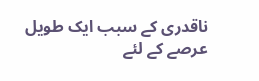ناقدری کے سبب ایک طویل عرصے کے لئے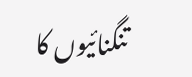تنگنائیوں کا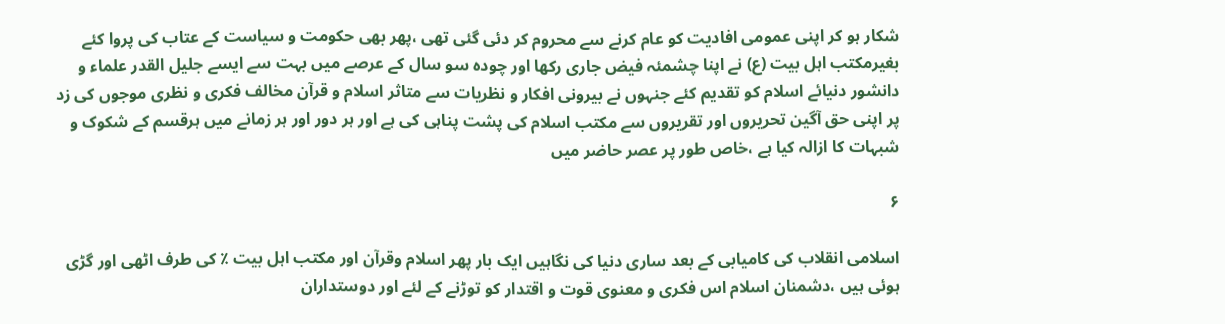شکار ہو کر اپنی عمومی افادیت کو عام کرنے سے محروم کر دئی گئی تھی ،پھر بھی حکومت و سیاست کے عتاب کی پروا کئے بغیرمکتب اہل بیت (ع) نے اپنا چشمئہ فیض جاری رکھا اور چودہ سو سال کے عرصے میں بہت سے ایسے جلیل القدر علماء و دانشور دنیائے اسلام کو تقدیم کئے جنہوں نے بیرونی افکار و نظریات سے متاثر اسلام و قرآن مخالف فکری و نظری موجوں کی زد پر اپنی حق آگین تحریروں اور تقریروں سے مکتب اسلام کی پشت پناہی کی ہے اور ہر دور اور ہر زمانے میں ہرقسم کے شکوک و شبہات کا ازالہ کیا ہے ،خاص طور پر عصر حاضر میں

۶

اسلامی انقلاب کی کامیابی کے بعد ساری دنیا کی نگاہیں ایک بار پھر اسلام وقرآن اور مکتب اہل بیت ٪ کی طرف اٹھی اور گڑی ہوئی ہیں ،دشمنان اسلام اس فکری و معنوی قوت و اقتدار کو توڑنے کے لئے اور دوستداران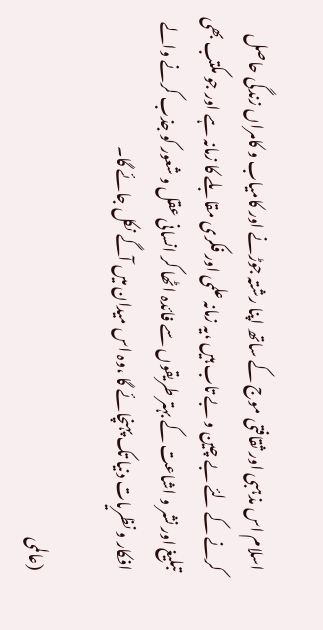اسلام اس مذہبی اور ثقافتی موج کے ساتھ اپنا رشتہ جوڑنے اور کامیاب و کامراں زندگی حاصل کرنے کے لئے بے چین و بے تاب ہیں ،یہ زمانہ علمی اور فکری مقابلے کا زمانہ ہے اور جو مکتب بھی تبلیغ اور نشر و اشاعت کے بہتر طریقوں سے فائدہ اٹھا کر انسانی عقل و شعور کو جذب کرنے والے افکار و نظریات دنیا تک پہنچائے گا ،وہ اس میدان میں آگے نکل جائے گا۔

(عالمی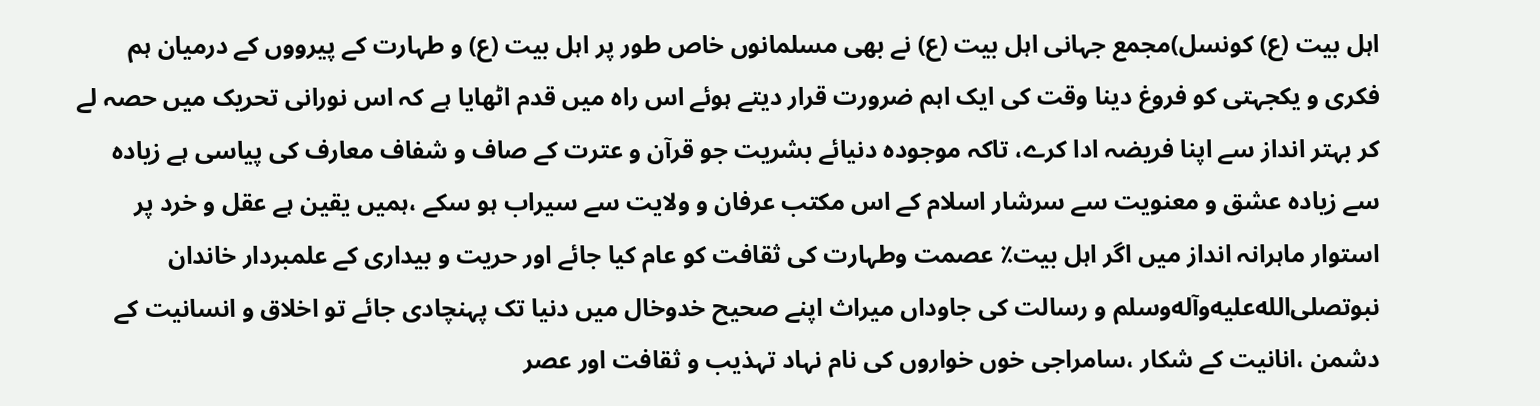اہل بیت (ع) کونسل)مجمع جہانی اہل بیت (ع) نے بھی مسلمانوں خاص طور پر اہل بیت (ع) و طہارت کے پیرووں کے درمیان ہم فکری و یکجہتی کو فروغ دینا وقت کی ایک اہم ضرورت قرار دیتے ہوئے اس راہ میں قدم اٹھایا ہے کہ اس نورانی تحریک میں حصہ لے کر بہتر انداز سے اپنا فریضہ ادا کرے، تاکہ موجودہ دنیائے بشریت جو قرآن و عترت کے صاف و شفاف معارف کی پیاسی ہے زیادہ سے زیادہ عشق و معنویت سے سرشار اسلام کے اس مکتب عرفان و ولایت سے سیراب ہو سکے ،ہمیں یقین ہے عقل و خرد پر استوار ماہرانہ انداز میں اگر اہل بیت٪ عصمت وطہارت کی ثقافت کو عام کیا جائے اور حریت و بیداری کے علمبردار خاندان نبوتصلى‌الله‌عليه‌وآله‌وسلم و رسالت کی جاوداں میراث اپنے صحیح خدوخال میں دنیا تک پہنچادی جائے تو اخلاق و انسانیت کے دشمن ،انانیت کے شکار ،سامراجی خوں خواروں کی نام نہاد تہذیب و ثقافت اور عصر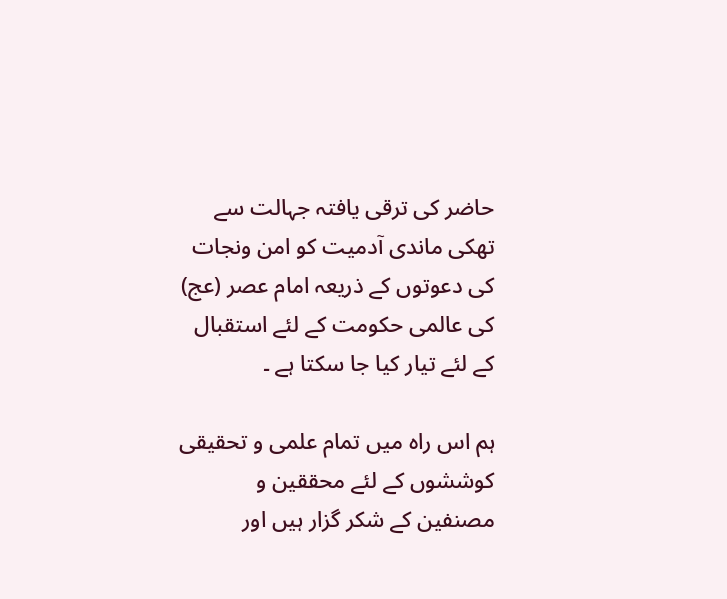حاضر کی ترقی یافتہ جہالت سے تھکی ماندی آدمیت کو امن ونجات کی دعوتوں کے ذریعہ امام عصر (عج) کی عالمی حکومت کے لئے استقبال کے لئے تیار کیا جا سکتا ہے ۔

ہم اس راہ میں تمام علمی و تحقیقی کوششوں کے لئے محققین و مصنفین کے شکر گزار ہیں اور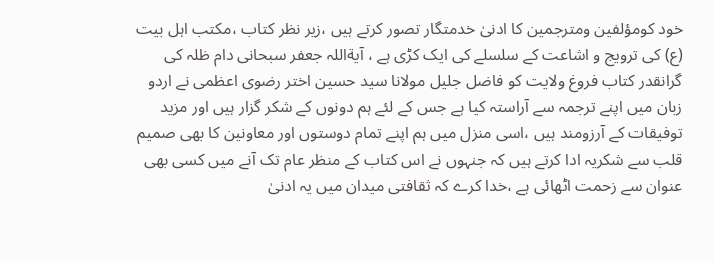خود کومؤلفین ومترجمین کا ادنیٰ خدمتگار تصور کرتے ہیں ،زیر نظر کتاب ،مکتب اہل بیت (ع) کی ترویج و اشاعت کے سلسلے کی ایک کڑی ہے ، آیةاللہ جعفر سبحانی دام ظلہ کی گرانقدر کتاب فروغ ولایت کو فاضل جلیل مولانا سید حسین اختر رضوی اعظمی نے اردو زبان میں اپنے ترجمہ سے آراستہ کیا ہے جس کے لئے ہم دونوں کے شکر گزار ہیں اور مزید توفیقات کے آرزومند ہیں ،اسی منزل میں ہم اپنے تمام دوستوں اور معاونین کا بھی صمیم قلب سے شکریہ ادا کرتے ہیں کہ جنہوں نے اس کتاب کے منظر عام تک آنے میں کسی بھی عنوان سے زحمت اٹھائی ہے ،خدا کرے کہ ثقافتی میدان میں یہ ادنیٰ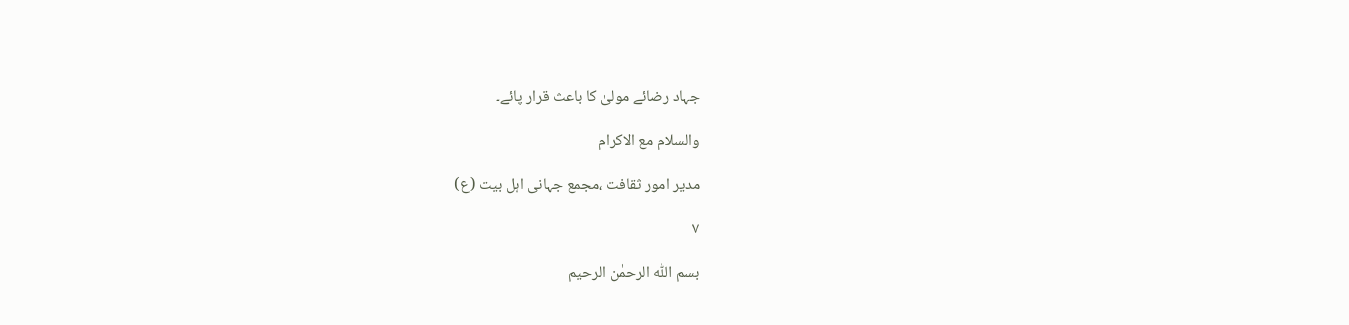جہاد رضائے مولیٰ کا باعث قرار پائے۔

والسلام مع الاکرام

مدیر امور ثقافت ،مجمع جہانی اہل بیت (ع)

۷

بسم اللّٰه الرحمٰن الرحیم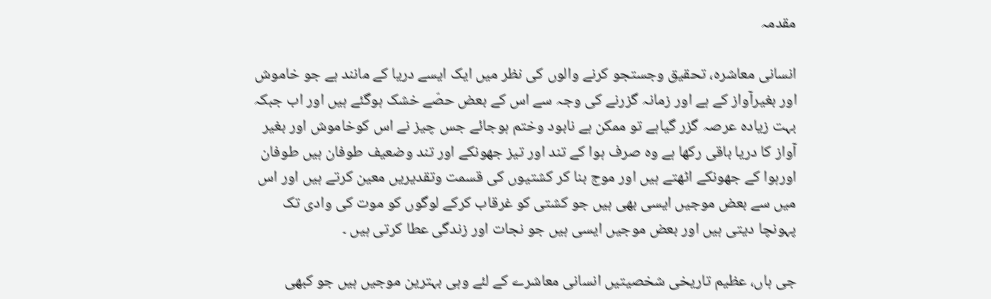مقدمہ

انسانی معاشرہ، تحقیق وجستجو کرنے والوں کی نظر میں ایک ایسے دریا کے مانند ہے جو خاموش اور بغیرآواز کے ہے اور زمانہ گزرنے کی وجہ سے اس کے بعض حصّے خشک ہوگئے ہیں اور اب جبکہ بہت زیادہ عرصہ گزر گیاہے تو ممکن ہے نابود وختم ہوجائے جس چیز نے اس کوخاموش اور بغیر آواز کا دریا باقی رکھا ہے وہ صرف ہوا کے تند اور تیز جھونکے اور تند وضعیف طوفان ہیں طوفان اورہوا کے جھونکے اٹھتے ہیں اور موج بنا کر کشتیوں کی قسمت وتقدیریں معین کرتے ہیں اور اس میں سے بعض موجیں ایسی بھی ہیں جو کشتی کو غرقاب کرکے لوگوں کو موت کی وادی تک پہونچا دیتی ہیں اور بعض موجیں ایسی ہیں جو نجات اور زندگی عطا کرتی ہیں ۔

جی ہاں، عظیم تاریخی شخصیتیں انسانی معاشرے کے لئے وہی بہترین موجیں ہیں جو کبھی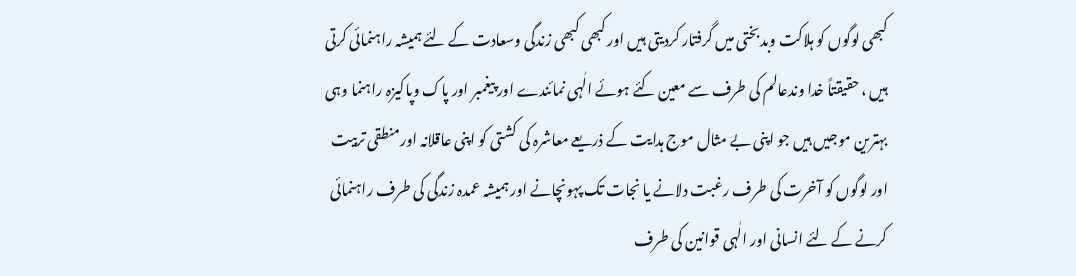کبھی لوگوں کو ہلاکت وبدبختی میں گرفتار کردیتی ہیں اور کبھی کبھی زندگی وسعادت کے لئے ہمیشہ راہنمائی کرتی ہیں ، حقیقتاً خدا وندعالم کی طرف سے معین کئے ہوئے الٰہی نمائندے اور پیغمبر اور پاک وپاکیزہ راہنما وہی بہترین موجیں ہیں جو اپنی بے مثال موج ہدایت کے ذریعے معاشرہ کی کشتی کو اپنی عاقلانہ اورمنطقی تربیت اور لوگوں کو آخرت کی طرف رغبت دلانے یا نجات تک پہونچانے اور ہمیشہ عمدہ زندگی کی طرف راہنمائی کرنے کے لئے انسانی اور الٰہی قوانین کی طرف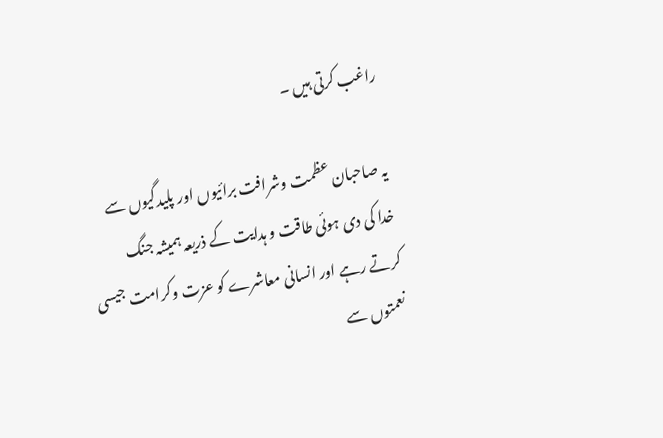راغب کرتی ہیں ۔

یہ صاحبان عظمت وشرافت برائیوں اور پلیدگیوں سے خدا کی دی ہوئی طاقت و ہدایت کے ذریعہ ہمیشہ جنگ کرتے رہے اور انسانی معاشرے کو عزت وکرامت جیسی نعمتوں سے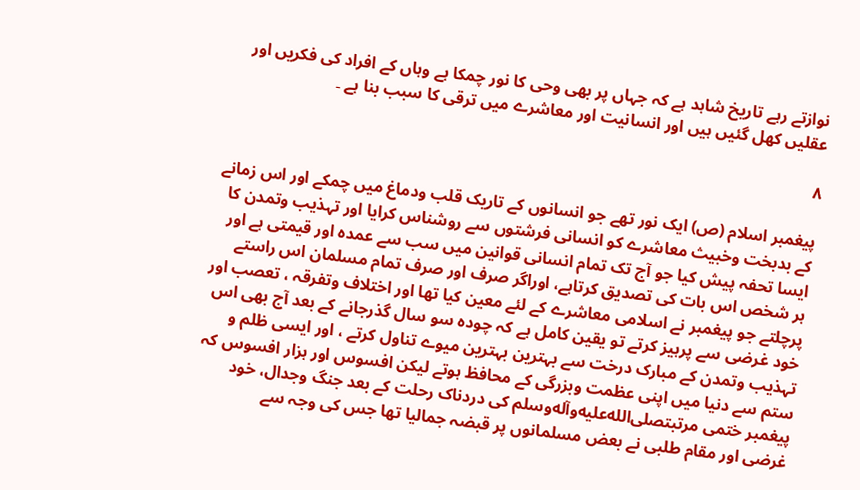نوازتے رہے تاریخ شاہد ہے کہ جہاں پر بھی وحی کا نور چمکا ہے وہاں کے افراد کی فکریں اور عقلیں کھل گئیں ہیں اور انسانیت اور معاشرے میں ترقی کا سبب بنا ہے ۔

۸

پیغمبر اسلام (ص) ایک نور تھے جو انسانوں کے تاریک قلب ودماغ میں چمکے اور اس زمانے کے بدبخت وخبیث معاشرے کو انسانی فرشتوں سے روشناس کرایا اور تہذیب وتمدن کا ایسا تحفہ پیش کیا جو آج تک تمام انسانی قوانین میں سب سے عمدہ اور قیمتی ہے اور ہر شخص اس بات کی تصدیق کرتاہے، اوراگر صرف اور صرف تمام مسلمان اس راستے پرچلتے جو پیغمبر نے اسلامی معاشرے کے لئے معین کیا تھا اور اختلاف وتفرقہ ، تعصب اور خود غرضی سے پرہیز کرتے تو یقین کامل ہے کہ چودہ سو سال گذرجانے کے بعد آج بھی اس تہذیب وتمدن کے مبارک درخت سے بہترین بہترین میوے تناول کرتے ، اور ایسی ظلم و ستم سے دنیا میں اپنی عظمت وبزرگی کے محافظ ہوتے لیکن افسوس اور ہزار افسوس کہ پیغمبر ختمی مرتبتصلى‌الله‌عليه‌وآله‌وسلم کی دردناک رحلت کے بعد جنگ وجدال، خود غرضی اور مقام طلبی نے بعض مسلمانوں پر قبضہ جمالیا تھا جس کی وجہ سے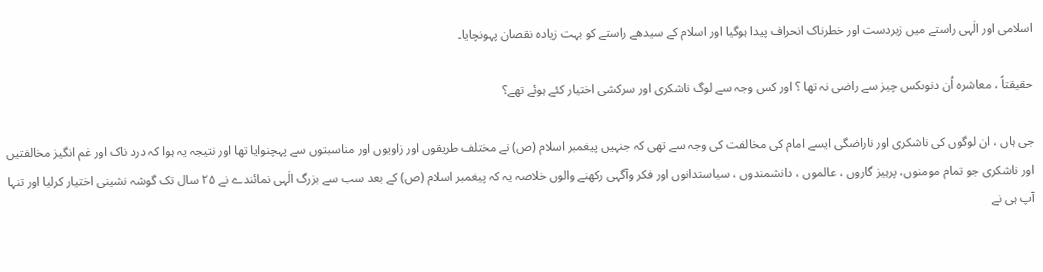اسلامی اور الٰہی راستے میں زبردست اور خطرناک انحراف پیدا ہوگیا اور اسلام کے سیدھے راستے کو بہت زیادہ نقصان پہونچایا۔

حقیقتاً ، معاشرہ اُن دنوںکس چیز سے راضی نہ تھا ؟ اور کس وجہ سے لوگ ناشکری اور سرکشی اختیار کئے ہوئے تھے؟

جی ہاں ، ان لوگوں کی ناشکری اور ناراضگی ایسے امام کی مخالفت کی وجہ سے تھی کہ جنہیں پیغمبر اسلام (ص) نے مختلف طریقوں اور زاویوں اور مناسبتوں سے پہچنوایا تھا اور نتیجہ یہ ہوا کہ درد ناک اور غم انگیز مخالفتیں اور ناشکری جو تمام مومنوں، پرہیز گاروں ، عالموں ، دانشمندوں ، سیاستدانوں اور فکر وآگہی رکھنے والوں خلاصہ یہ کہ پیغمبر اسلام (ص) کے بعد سب سے بزرگ الٰہی نمائندے نے ۲۵ سال تک گوشہ نشینی اختیار کرلیا اور تنہا آپ ہی نے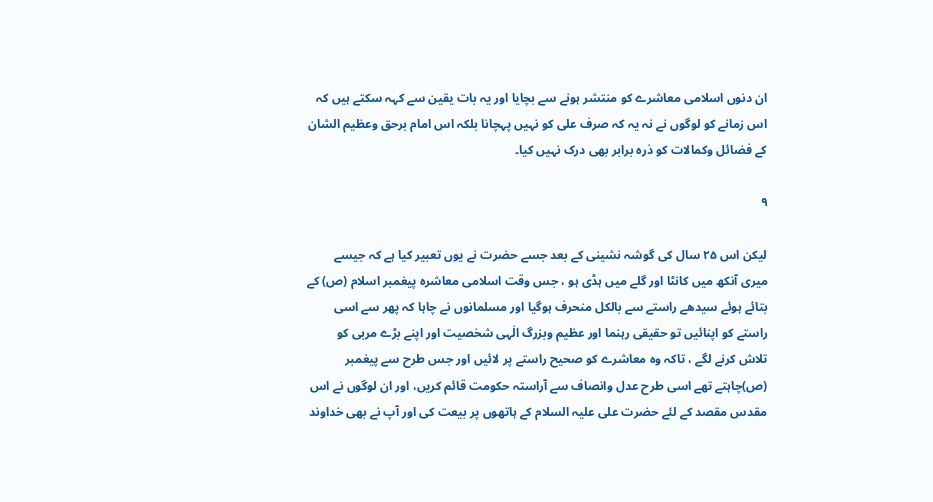ان دنوں اسلامی معاشرے کو منتشر ہونے سے بچایا اور یہ بات یقین سے کہہ سکتے ہیں کہ اس زمانے کو لوگوں نے نہ یہ کہ صرف علی کو نہیں پہچانا بلکہ اس امام برحق وعظیم الشان کے فضائل وکمالات کو ذرہ برابر بھی درک نہیں کیا۔

۹

لیکن اس ۲۵ سال کی گوشہ نشینی کے بعد جسے حضرت نے یوں تعبیر کیا ہے کہ جیسے میری آنکھ میں کانٹا اور گلے میں ہڈی ہو ، جس وقت اسلامی معاشرہ پیغمبر اسلام (ص) کے بتائے ہوئے سیدھے راستے سے بالکل منحرف ہوگیا اور مسلمانوں نے چاہا کہ پھر سے اسی راستے کو اپنائیں تو حقیقی رہنما اور عظیم وبزرگ الٰہی شخصیت اور اپنے بڑے مربی کو تلاش کرنے لگے ، تاکہ وہ معاشرے کو صحیح راستے پر لائیں اور جس طرح سے پیغمبر (ص)چاہتے تھے اسی طرح عدل وانصاف سے آراستہ حکومت قائم کریں، اور ان لوگوں نے اس مقدس مقصد کے لئے حضرت علی علیہ السلام کے ہاتھوں پر بیعت کی اور آپ نے بھی خداوند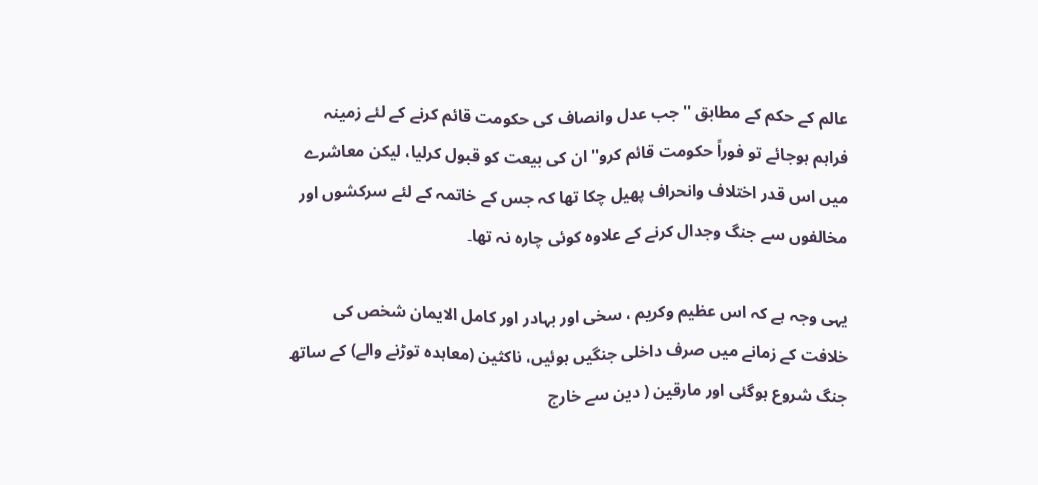عالم کے حکم کے مطابق '' جب عدل وانصاف کی حکومت قائم کرنے کے لئے زمینہ فراہم ہوجائے تو فوراً حکومت قائم کرو'' ان کی بیعت کو قبول کرلیا، لیکن معاشرے میں اس قدر اختلاف وانحراف پھیل چکا تھا کہ جس کے خاتمہ کے لئے سرکشوں اور مخالفوں سے جنگ وجدال کرنے کے علاوہ کوئی چارہ نہ تھا۔

یہی وجہ ہے کہ اس عظیم وکریم ، سخی اور بہادر اور کامل الایمان شخص کی خلافت کے زمانے میں صرف داخلی جنگیں ہوئیں، ناکثین (معاہدہ توڑنے والے) کے ساتھ جنگ شروع ہوگئی اور مارقین ( دین سے خارج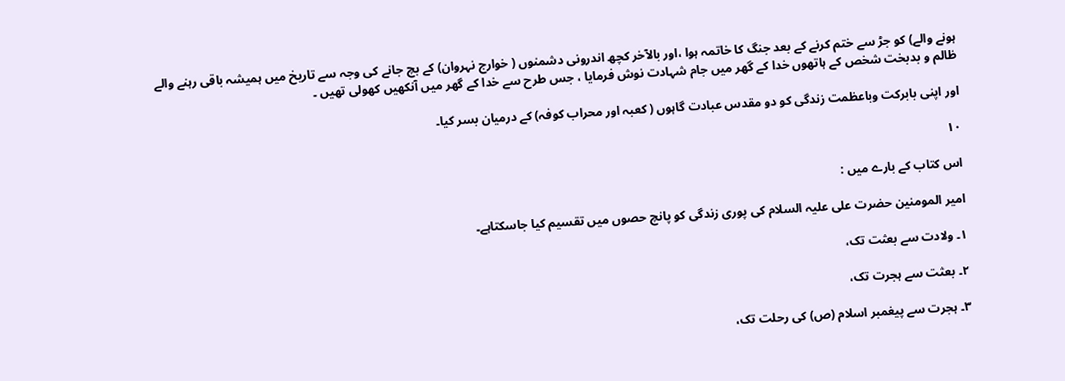ہونے والے) کو جڑ سے ختم کرنے کے بعد جنگ کا خاتمہ ہوا ،اور بالآخر کچھ اندرونی دشمنوں ( خوارج نہروان) کے بچ جانے کی وجہ سے تاریخ میں ہمیشہ باقی رہنے والے ظالم و بدبخت شخص کے ہاتھوں خدا کے گھر میں جام شہادت نوش فرمایا ، جس طرح سے خدا کے گھر میں آنکھیں کھولی تھیں ۔

اور اپنی بابرکت وباعظمت زندگی کو دو مقدس عبادت گاہوں ( کعبہ اور محراب کوفہ) کے درمیان بسر کیا۔

۱۰

اس کتاب کے بارے میں :

امیر المومنین حضرت علی علیہ السلام کی پوری زندگی کو پانچ حصوں میں تقسیم کیا جاسکتاہے۔

۱۔ ولادت سے بعثت تک،

۲۔ بعثت سے ہجرت تک،

۳۔ ہجرت سے پیغمبر اسلام (ص) کی رحلت تک،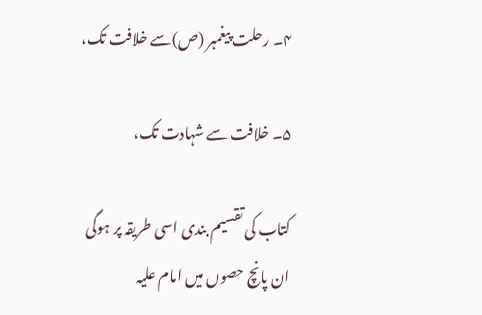۴۔ رحلت پیغمبر (ص)سے خلافت تک،

۵۔ خلافت سے شہادت تک،

کتاب کی تقسیم بندی اسی طریقہ پر ہوگی ان پانچ حصوں میں امام علیہ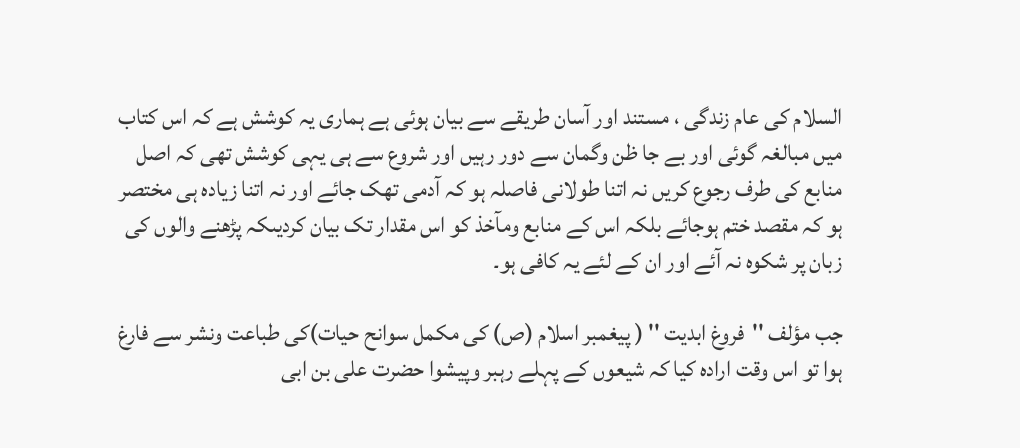السلام کی عام زندگی ، مستند اور آسان طریقے سے بیان ہوئی ہے ہماری یہ کوشش ہے کہ اس کتاب میں مبالغہ گوئی اور بے جا ظن وگمان سے دور رہیں اور شروع سے ہی یہی کوشش تھی کہ اصل منابع کی طرف رجوع کریں نہ اتنا طولانی فاصلہ ہو کہ آدمی تھک جائے اور نہ اتنا زیادہ ہی مختصر ہو کہ مقصد ختم ہوجائے بلکہ اس کے منابع ومآخذ کو اس مقدار تک بیان کردیںکہ پڑھنے والوں کی زبان پر شکوہ نہ آئے اور ان کے لئے یہ کافی ہو۔

جب مؤلف ''فروغ ابدیت '' ( پیغمبر اسلام (ص) کی مکمل سوانح حیات)کی طباعت ونشر سے فارغ ہوا تو اس وقت ارادہ کیا کہ شیعوں کے پہلے رہبر وپیشوا حضرت علی بن ابی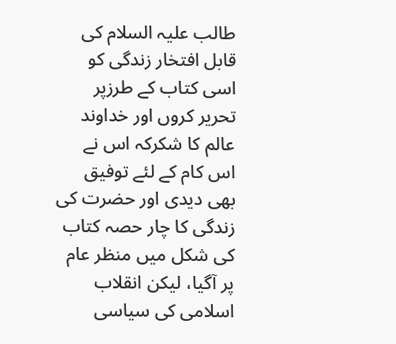طالب علیہ السلام کی قابل افتخار زندگی کو اسی کتاب کے طرزپر تحریر کروں اور خداوند عالم کا شکرکہ اس نے اس کام کے لئے توفیق بھی دیدی اور حضرت کی زندگی کا چار حصہ کتاب کی شکل میں منظر عام پر آگیا، لیکن انقلاب اسلامی کی سیاسی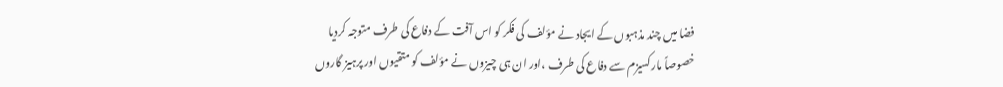فضا میں چند مذہبوں کے ایجاد نے مؤلف کی فکر کو اس آفت کے دفاع کی طرف متوجہ کردیا خصوصاً مارکسیزم سے دفاع کی طرف ،اور ان ہی چیزوں نے مؤلف کو متقیوں اور پرہیز گاروں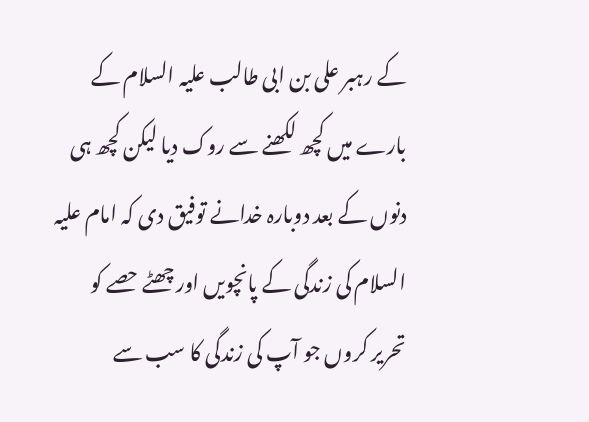کے رہبر علی بن ابی طالب علیہ السلام کے بارے میں کچھ لکھنے سے روک دیا لیکن کچھ ہی دنوں کے بعد دوبارہ خدانے توفیق دی کہ امام علیہ السلام کی زندگی کے پانچویں اور چھٹے حصے کو تحریر کروں جو آپ کی زندگی کا سب سے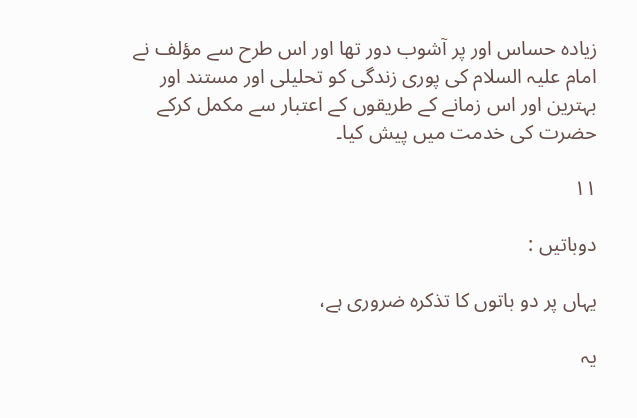زیادہ حساس اور پر آشوب دور تھا اور اس طرح سے مؤلف نے امام علیہ السلام کی پوری زندگی کو تحلیلی اور مستند اور بہترین اور اس زمانے کے طریقوں کے اعتبار سے مکمل کرکے حضرت کی خدمت میں پیش کیا۔

۱۱

دوباتیں :

یہاں پر دو باتوں کا تذکرہ ضروری ہے،

یہ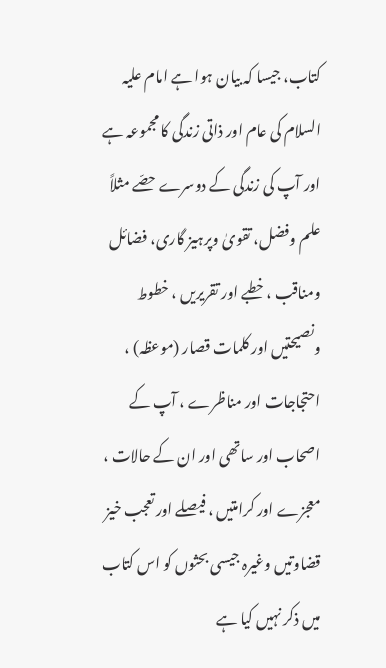کتاب، جیسا کہ بیان ہوا ہے امام علیہ السلام کی عام اور ذاتی زندگی کا مجموعہ ہے اور آپ کی زندگی کے دوسرے حصّے مثلاً علم وفضل، تقویٰ وپرہیز گاری، فضائل ومناقب ، خطبے اور تقریریں ، خطوط ونصیحتیں اور کلمات قصار (موعظہ) ، احتجاجات اور مناظرے ، آپ کے اصحاب اور ساتھی اور ان کے حالات ، معجزے اور کرامتیں ، فیصلے اور تعجب خیز قضاوتیں وغیرہ جیسی بحثوں کو اس کتاب میں ذکر نہیں کیا ہے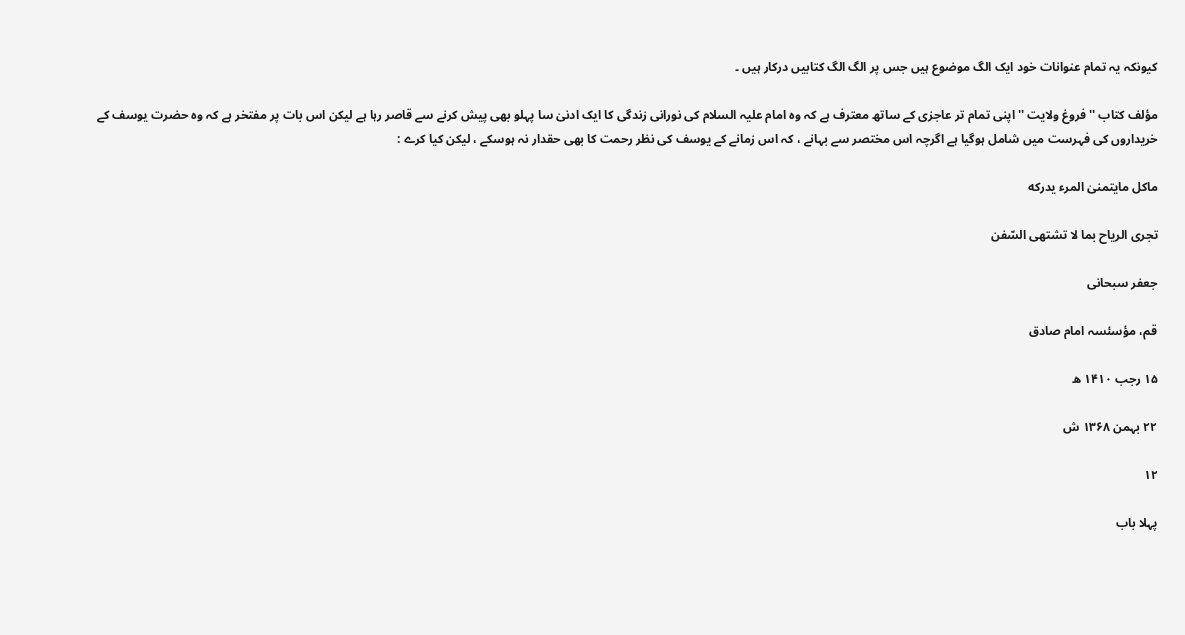کیونکہ یہ تمام عنوانات خود ایک الگ موضوع ہیں جس پر الگ الگ کتابیں درکار ہیں ۔

مؤلف کتاب '' فروغ ولایت '' اپنی تمام تر عاجزی کے ساتھ معترف ہے کہ وہ امام علیہ السلام کی نورانی زندگی کا ایک ادنیٰ سا پہلو بھی پیش کرنے سے قاصر رہا ہے لیکن اس بات پر مفتخر ہے کہ وہ حضرت یوسف کے خریداروں کی فہرست میں شامل ہوگیا ہے اگرچہ اس مختصر سے بہانے ، کہ اس زمانے کے یوسف کی نظر رحمت کا بھی حقدار نہ ہوسکے ، لیکن کیا کرے :

ماکل مایتمنیٰ المرء یدرکه

تجری الریاح بما لا تشتهی السّفن

جعفر سبحانی

قم، مؤسئسہ امام صادق

۱۵ رجب ۱۴۱۰ ھ

۲۲ بہمن ۱۳۶۸ ش

۱۲

پہلا باب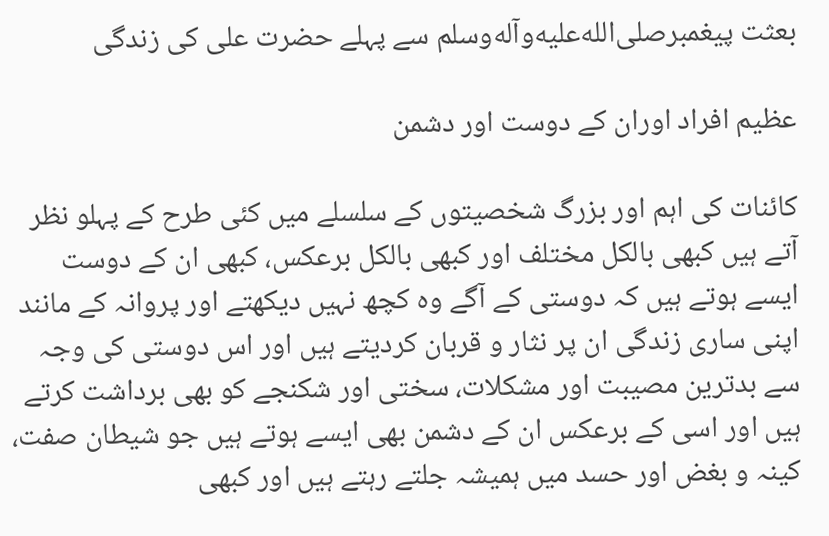بعثت پیغمبرصلى‌الله‌عليه‌وآله‌وسلم سے پہلے حضرت علی کی زندگی

عظیم افراد اوران کے دوست اور دشمن

کائنات کی اہم اور بزرگ شخصیتوں کے سلسلے میں کئی طرح کے پہلو نظر آتے ہیں کبھی بالکل مختلف اور کبھی بالکل برعکس، کبھی ان کے دوست ایسے ہوتے ہیں کہ دوستی کے آگے وہ کچھ نہیں دیکھتے اور پروانہ کے مانند اپنی ساری زندگی ان پر نثار و قربان کردیتے ہیں اور اس دوستی کی وجہ سے بدترین مصیبت اور مشکلات، سختی اور شکنجے کو بھی برداشت کرتے ہیں اور اسی کے برعکس ان کے دشمن بھی ایسے ہوتے ہیں جو شیطان صفت، کینہ و بغض اور حسد میں ہمیشہ جلتے رہتے ہیں اور کبھی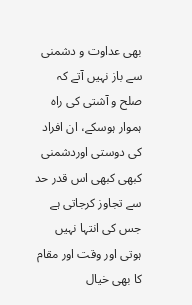بھی عداوت و دشمنی سے باز نہیں آتے کہ صلح و آشتی کی راہ ہموار ہوسکے، ان افراد کی دوستی اوردشمنی کبھی کبھی اس قدر حد سے تجاوز کرجاتی ہے جس کی انتہا نہیں ہوتی اور وقت اور مقام کا بھی خیال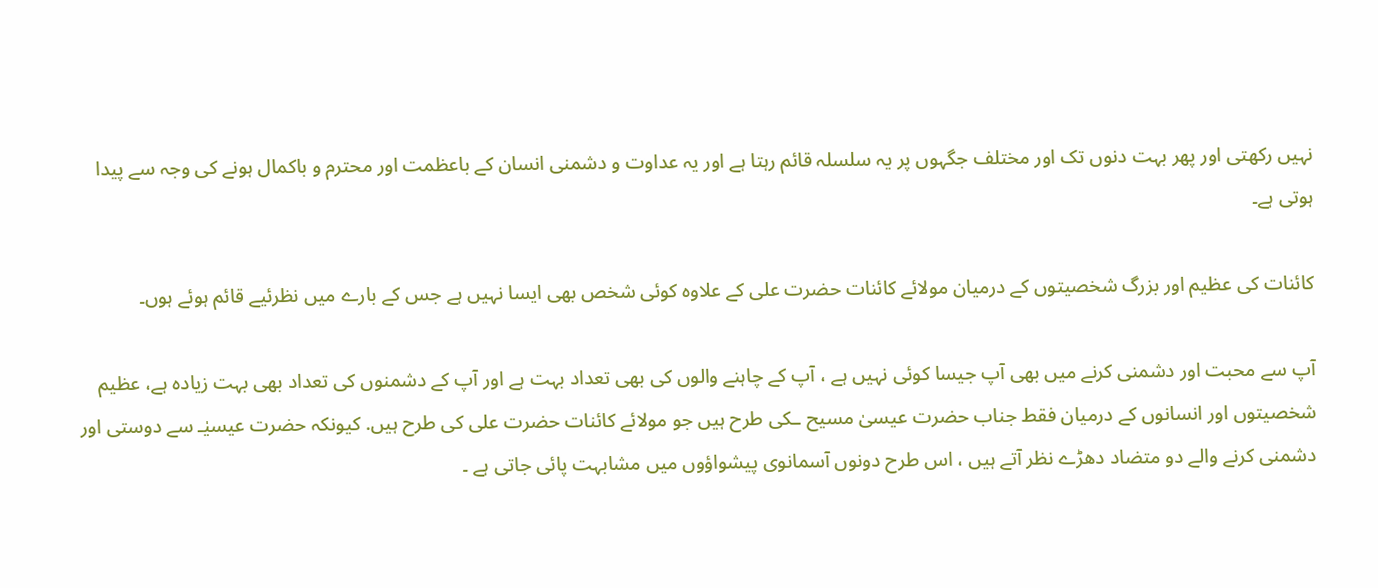نہیں رکھتی اور پھر بہت دنوں تک اور مختلف جگہوں پر یہ سلسلہ قائم رہتا ہے اور یہ عداوت و دشمنی انسان کے باعظمت اور محترم و باکمال ہونے کی وجہ سے پیدا ہوتی ہے۔

کائنات کی عظیم اور بزرگ شخصیتوں کے درمیان مولائے کائنات حضرت علی کے علاوہ کوئی شخص بھی ایسا نہیں ہے جس کے بارے میں نظرئیے قائم ہوئے ہوں۔

آپ سے محبت اور دشمنی کرنے میں بھی آپ جیسا کوئی نہیں ہے ، آپ کے چاہنے والوں کی بھی تعداد بہت ہے اور آپ کے دشمنوں کی تعداد بھی بہت زیادہ ہے، عظیم شخصیتوں اور انسانوں کے درمیان فقط جناب حضرت عیسیٰ مسیح ـکی طرح ہیں جو مولائے کائنات حضرت علی کی طرح ہیں. کیونکہ حضرت عیسیٰـ سے دوستی اور دشمنی کرنے والے دو متضاد دھڑے نظر آتے ہیں ، اس طرح دونوں آسمانوی پیشواؤوں میں مشابہت پائی جاتی ہے ۔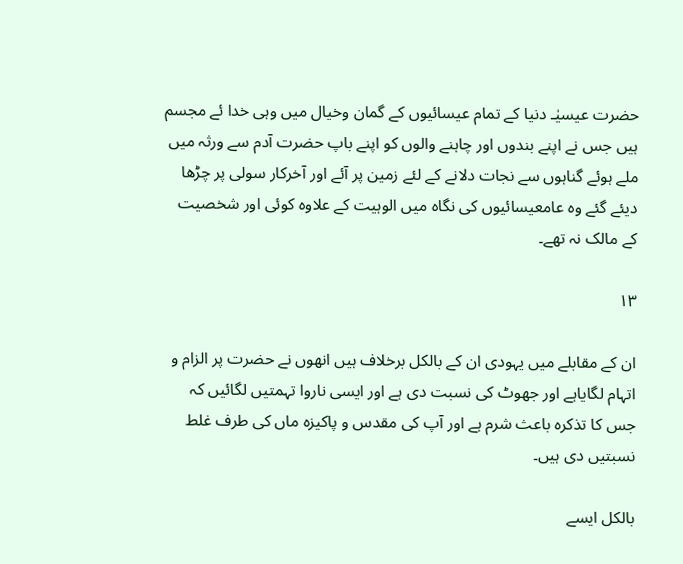حضرت عیسیٰـ دنیا کے تمام عیسائیوں کے گمان وخیال میں وہی خدا ئے مجسم ہیں جس نے اپنے بندوں اور چاہنے والوں کو اپنے باپ حضرت آدم سے ورثہ میں ملے ہوئے گناہوں سے نجات دلانے کے لئے زمین پر آئے اور آخرکار سولی پر چڑھا دیئے گئے وہ عامعیسائیوں کی نگاہ میں الوہیت کے علاوہ کوئی اور شخصیت کے مالک نہ تھے۔

۱۳

ان کے مقابلے میں یہودی ان کے بالکل برخلاف ہیں انھوں نے حضرت پر الزام و اتہام لگایاہے اور جھوٹ کی نسبت دی ہے اور ایسی ناروا تہمتیں لگائیں کہ جس کا تذکرہ باعث شرم ہے اور آپ کی مقدس و پاکیزہ ماں کی طرف غلط نسبتیں دی ہیں۔

بالکل ایسے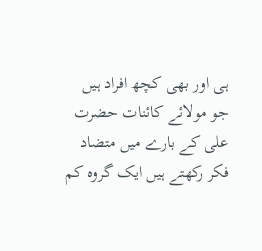ہی اور بھی کچھ افراد ہیں جو مولائے کائنات حضرت علی کے بارے میں متضاد فکر رکھتے ہیں ایک گروہ کم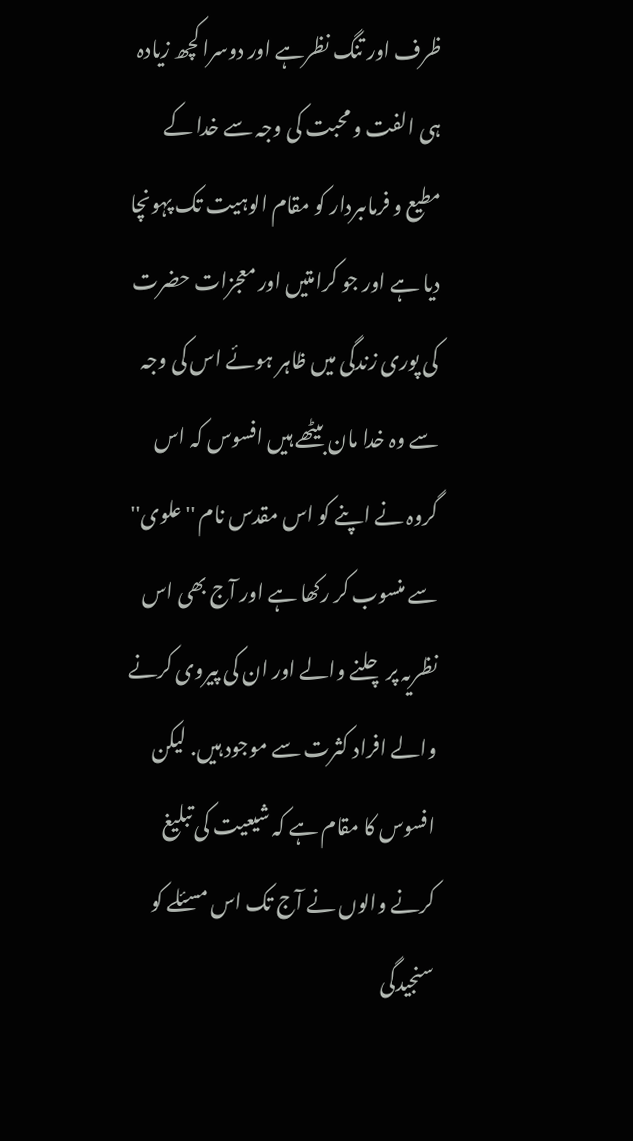ظرف اور تنگ نظرہے اور دوسرا کچھ زیادہ ہی الفت و محبت کی وجہ سے خدا کے مطیع و فرماںبردار کو مقام الوہیت تک پہونچا دیا ہے اور جو کرامتیں اور معجزات حضرت کی پوری زندگی میں ظاہر ہوئے اس کی وجہ سے وہ خدا مان بیٹھے ہیں افسوس کہ اس گروہ نے اپنے کو اس مقدس نام ''علوی'' سے منسوب کر رکھا ہے اور آج بھی اس نظریہ پر چلنے والے اور ان کی پیروی کرنے والے افراد کثرت سے موجود ہیں. لیکن افسوس کا مقام ہے کہ شیعیت کی تبلیغ کرنے والوں نے آج تک اس مسئلے کو سنجیدگی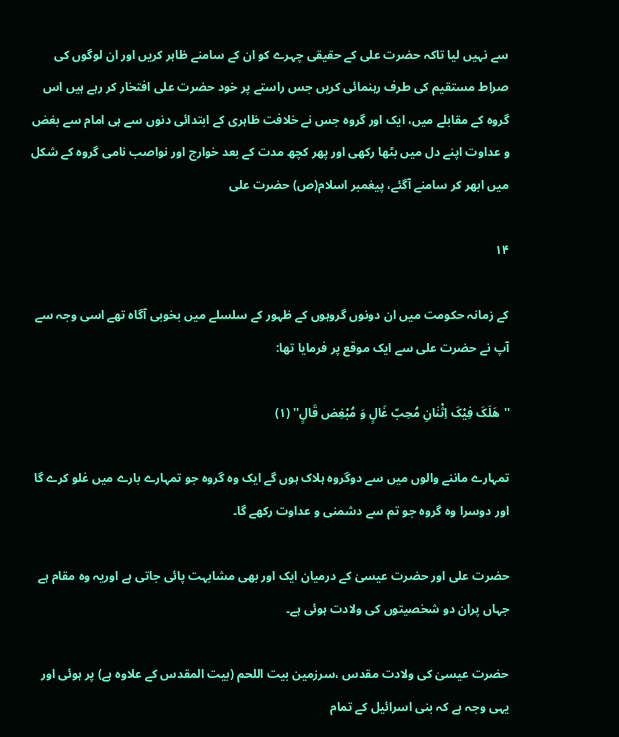سے نہیں لیا تاکہ حضرت علی کے حقیقی چہرے کو ان کے سامنے ظاہر کریں اور ان لوگوں کی صراط مستقیم کی طرف رہنمائی کریں جس راستے پر خود حضرت علی افتخار کر رہے ہیں اس گروہ کے مقابلے میں، ایک اور گروہ جس نے خلافت ظاہری کے ابتدائی دنوں سے ہی امام سے بغض و عداوت اپنے دل میں بٹھا رکھی اور پھر کچھ مدت کے بعد خوارج اور نواصب نامی گروہ کے شکل میں ابھر کر سامنے آگئے، پیغمبر اسلام(ص) حضرت علی

۱۴

کے زمانہ حکومت میں ان دونوں گروہوں کے ظہور کے سلسلے میں بخوبی آگاہ تھے اسی وجہ سے آپ نے حضرت علی سے ایک موقع پر فرمایا تھا:

''هَلَکَ فِیْکَ اِثْنٰانِ مُحِبّ غَالٍ وَ مُبْغِض قَالٍ'' (۱)

تمہارے ماننے والوں میں سے دوگروہ ہلاک ہوں گے ایک وہ گروہ جو تمہارے بارے میں غلو کرے گا اور دوسرا وہ گروہ جو تم سے دشمنی و عداوت رکھے گا۔

حضرت علی اور حضرت عیسیٰ کے درمیان ایک اور بھی مشابہت پائی جاتی ہے اوریہ وہ مقام ہے جہاں پران دو شخصیتوں کی ولادت ہوئی ہے۔

حضرت عیسیٰ کی ولادت مقدس ،سرزمین بیت اللحم (بیت المقدس کے علاوہ ہے) پر ہوئی اور یہی وجہ ہے کہ بنی اسرائیل کے تمام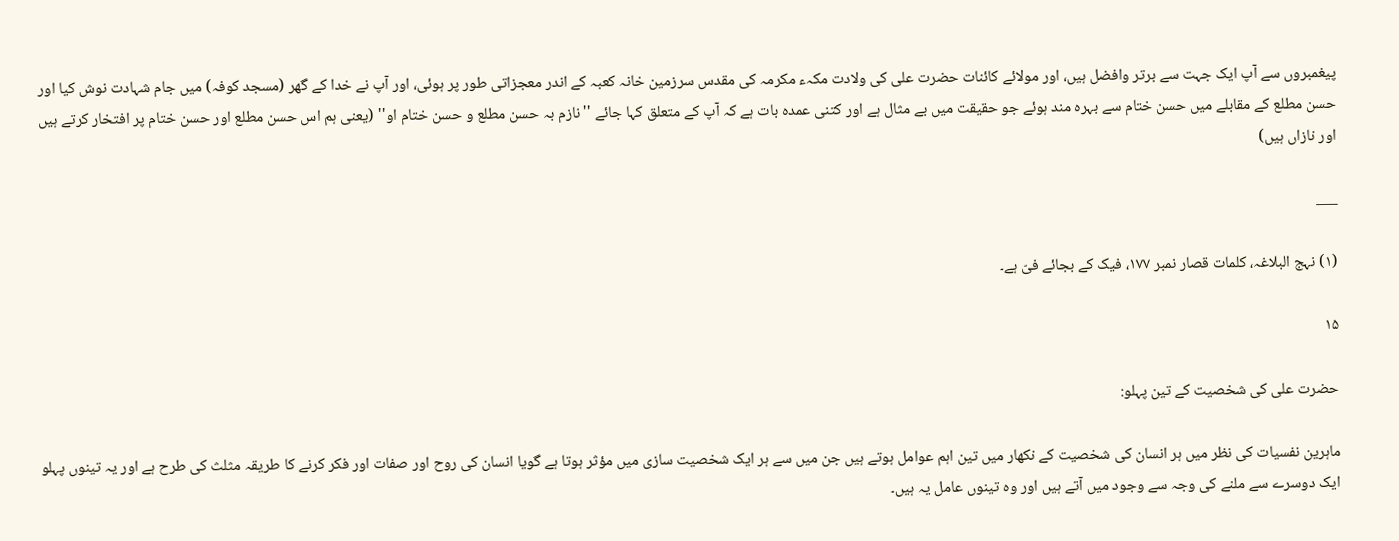پیغمبروں سے آپ ایک جہت سے برتر وافضل ہیں، اور مولائے کائنات حضرت علی کی ولادت مکہء مکرمہ کی مقدس سرزمین خانہ کعبہ کے اندر معجزاتی طور پر ہوئی، اور آپ نے خدا کے گھر (مسجد کوفہ) میں جام شہادت نوش کیا اور حسن مطلع کے مقابلے میں حسن ختام سے بہرہ مند ہوئے جو حقیقت میں بے مثال ہے اور کتنی عمدہ بات ہے کہ آپ کے متعلق کہا جائے ''نازم بہ حسن مطلع و حسن ختام او'' (یعنی ہم اس حسن مطلع اور حسن ختام پر افتخار کرتے ہیں اور نازاں ہیں)

___

(۱) نہج البلاغہ، کلمات قصار نمبر ۱۷۷، فیک کے بجائے فیّ ہے۔

۱۵

حضرت علی کی شخصیت کے تین پہلو:

ماہرین نفسیات کی نظر میں ہر انسان کی شخصیت کے نکھار میں تین اہم عوامل ہوتے ہیں جن میں سے ہر ایک شخصیت سازی میں مؤثر ہوتا ہے گویا انسان کی روح اور صفات اور فکر کرنے کا طریقہ مثلث کی طرح ہے اور یہ تینوں پہلو ایک دوسرے سے ملنے کی وجہ سے وجود میں آتے ہیں اور وہ تینوں عامل یہ ہیں۔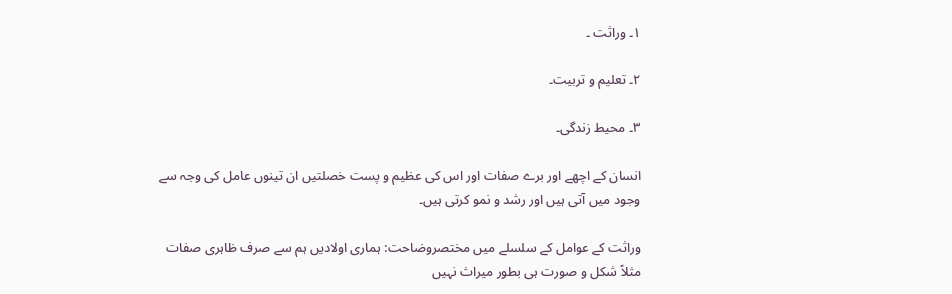۱۔ وراثت ۔

۲۔ تعلیم و تربیت۔

۳۔ محیط زندگی۔

انسان کے اچھے اور برے صفات اور اس کی عظیم و پست خصلتیں ان تینوں عامل کی وجہ سے وجود میں آتی ہیں اور رشد و نمو کرتی ہیں۔

وراثت کے عوامل کے سلسلے میں مختصروضاحت: ہماری اولادیں ہم سے صرف ظاہری صفات مثلاً شکل و صورت ہی بطور میراث نہیں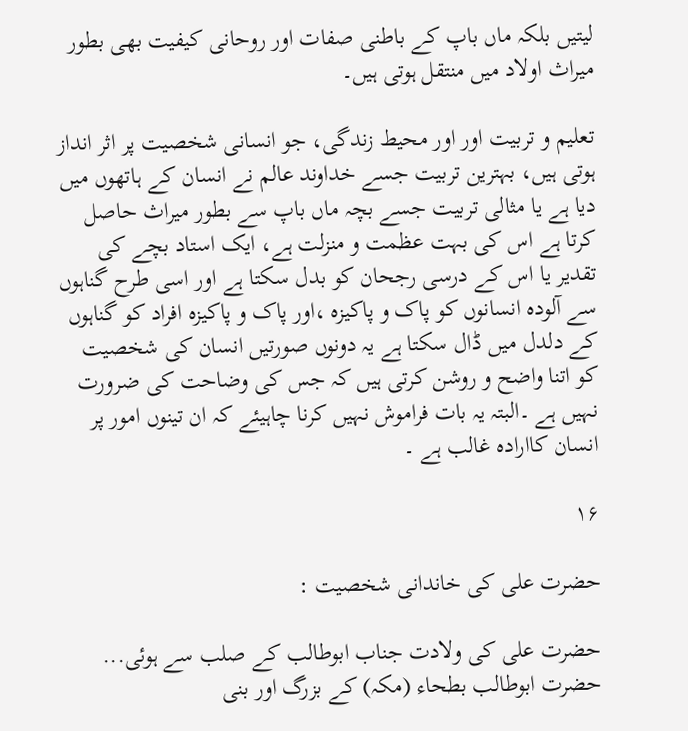لیتیں بلکہ ماں باپ کے باطنی صفات اور روحانی کیفیت بھی بطور میراث اولاد میں منتقل ہوتی ہیں۔

تعلیم و تربیت اور اور محیط زندگی، جو انسانی شخصیت پر اثر انداز ہوتی ہیں، بہترین تربیت جسے خداوند عالم نے انسان کے ہاتھوں میں دیا ہے یا مثالی تربیت جسے بچہ ماں باپ سے بطور میراث حاصل کرتا ہے اس کی بہت عظمت و منزلت ہے، ایک استاد بچے کی تقدیر یا اس کے درسی رجحان کو بدل سکتا ہے اور اسی طرح گناہوں سے آلودہ انسانوں کو پاک و پاکیزہ ،اور پاک و پاکیزہ افراد کو گناہوں کے دلدل میں ڈال سکتا ہے یہ دونوں صورتیں انسان کی شخصیت کو اتنا واضح و روشن کرتی ہیں کہ جس کی وضاحت کی ضرورت نہیں ہے ۔البتہ یہ بات فراموش نہیں کرنا چاہیئے کہ ان تینوں امور پر انسان کاارادہ غالب ہے ۔

۱۶

حضرت علی کی خاندانی شخصیت :

حضرت علی کی ولادت جناب ابوطالب کے صلب سے ہوئی... حضرت ابوطالب بطحاء (مکہ) کے بزرگ اور بنی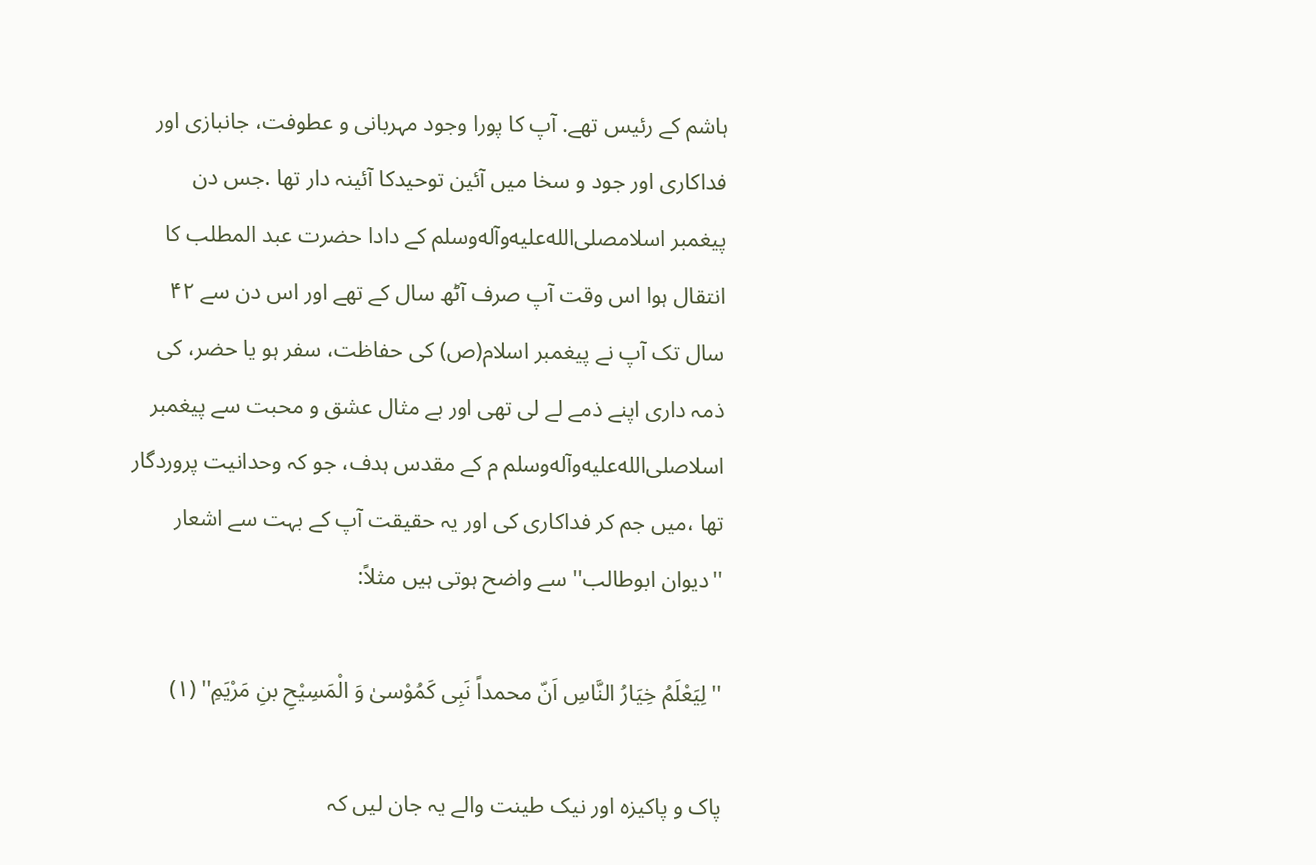ہاشم کے رئیس تھے. آپ کا پورا وجود مہربانی و عطوفت، جانبازی اور فداکاری اور جود و سخا میں آئین توحیدکا آئینہ دار تھا .جس دن پیغمبر اسلامصلى‌الله‌عليه‌وآله‌وسلم کے دادا حضرت عبد المطلب کا انتقال ہوا اس وقت آپ صرف آٹھ سال کے تھے اور اس دن سے ۴۲ سال تک آپ نے پیغمبر اسلام(ص) کی حفاظت، سفر ہو یا حضر، کی ذمہ داری اپنے ذمے لے لی تھی اور بے مثال عشق و محبت سے پیغمبر اسلاصلى‌الله‌عليه‌وآله‌وسلم م کے مقدس ہدف، جو کہ وحدانیت پروردگار تھا ،میں جم کر فداکاری کی اور یہ حقیقت آپ کے بہت سے اشعار ''دیوان ابوطالب'' سے واضح ہوتی ہیں مثلاً:

''لِیَعْلَمُ خِیَارُ النَّاسِ اَنّ محمداً نَبِی کَمُوْسیٰ وَ الْمَسِیْحِ بنِ مَرْیَمِ'' (۱)

پاک و پاکیزہ اور نیک طینت والے یہ جان لیں کہ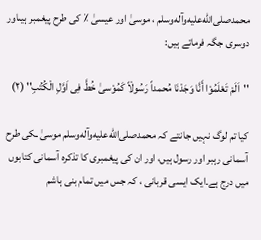محمدصلى‌الله‌عليه‌وآله‌وسلم ، موسیٰ اور عیسیٰ ٪ کی طرح پیغمبر ہیںاور دوسری جگہ فرماتے ہیں:

''اَلَمْ تَعْلَمُوْا أَنَّا وَجَدْنَا مُحمداً رَسُولْاً کَمُوْسیٰ خُطَّ فِی اَوَّلِ الْکُتُبِ'' (۲)

کیا تم لوگ نہیں جانتے کہ محمدصلى‌الله‌عليه‌وآله‌وسلم موسیٰ ـکی طرح آسمانی رہبر اور رسول ہیں، اور ان کی پیغمبری کا تذکرہ آسمانی کتابوں میں درج ہے۔ایک ایسی قربانی ، کہ جس میں تمام بنی ہاشم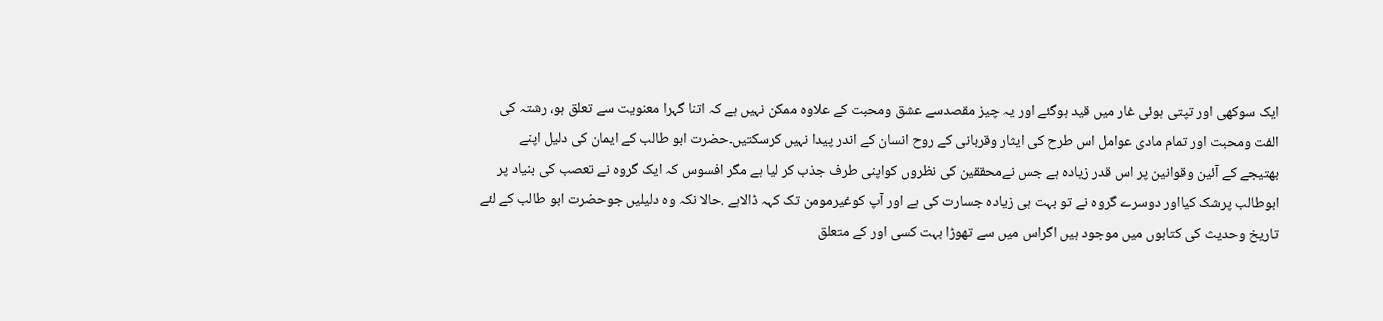ایک سوکھی اور تپتی ہوئی غار میں قید ہوگئے اور یہ چیز مقصدسے عشق ومحبت کے علاوہ ممکن نہیں ہے کہ اتنا گہرا معنویت سے تعلق ہو، رشتہ کی الفت ومحبت اور تمام مادی عوامل اس طرح کی ایثار وقربانی کے روح انسان کے اندر پیدا نہیں کرسکتیں۔حضرت ابو طالب کے ایمان کی دلیل اپنے بھتیجے کے آئین وقوانین پر اس قدر زیادہ ہے جس نےمحققین کی نظروں کواپنی طرف جذب کر لیا ہے مگر افسوس کہ ایک گروہ نے تعصب کی بنیاد پر ابوطالب پرشک کیااور دوسرے گروہ نے تو بہت ہی زیادہ جسارت کی ہے اور آپ کوغیرمومن تک کہہ ڈالاہے .حالا نکہ وہ دلیلیں جوحضرت ابو طالب کے لئے تاریخ وحدیث کی کتابوں میں موجود ہیں اگراس میں سے تھوڑا بہت کسی اور کے متعلق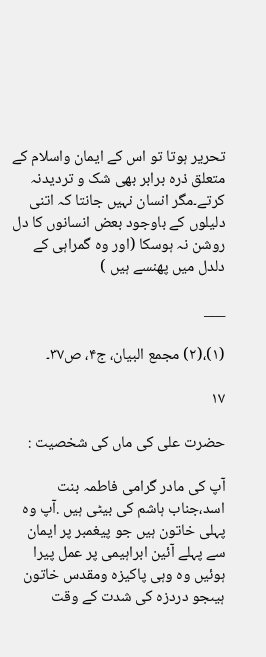تحریر ہوتا تو اس کے ایمان واسلام کے متعلق ذرہ برابر بھی شک و تردیدنہ کرتے۔مگر انسان نہیں جانتا کہ اتنی دلیلوں کے باوجود بعض انسانوں کا دل روشن نہ ہوسکا (اور وہ گمراہی کے دلدل میں پھنسے ہیں )

___

(۱)،(۲) مجمع البیان، ج۴، ص۳۷۔

۱۷

حضرت علی کی ماں کی شخصیت :

آپ کی مادر گرامی فاطمہ بنت اسد،جناب ہاشم کی بیٹی ہیں .آپ وہ پہلی خاتون ہیں جو پیغمبر پر ایمان سے پہلے آئین ابراہیمی پر عمل پیرا ہوئیں وہ وہی پاکیزہ ومقدس خاتون ہیںجو دردزہ کی شدت کے وقت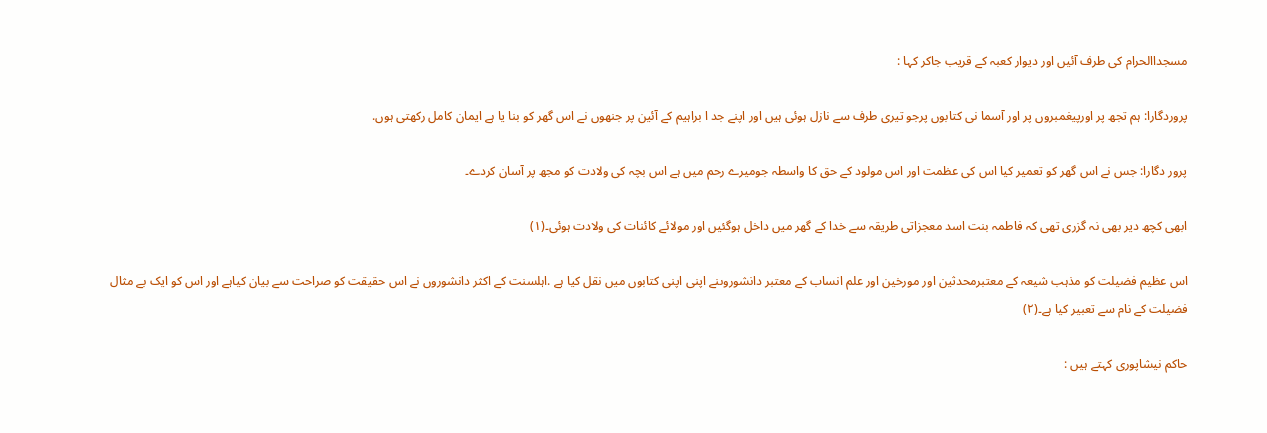مسجداالحرام کی طرف آئیں اور دیوار کعبہ کے قریب جاکر کہا :

پروردگارا: ہم تجھ پر اورپیغمبروں پر اور آسما نی کتابوں پرجو تیری طرف سے نازل ہوئی ہیں اور اپنے جد ا براہیم کے آئین پر جنھوں نے اس گھر کو بنا یا ہے ایمان کامل رکھتی ہوں.

پرور دگارا: جس نے اس گھر کو تعمیر کیا اس کی عظمت اور اس مولود کے حق کا واسطہ جومیرے رحم میں ہے اس بچہ کی ولادت کو مجھ پر آسان کردے۔

ابھی کچھ دیر بھی نہ گزری تھی کہ فاطمہ بنت اسد معجزاتی طریقہ سے خدا کے گھر میں داخل ہوگئیں اور مولائے کائنات کی ولادت ہوئی۔(۱)

اس عظیم فضیلت کو مذہب شیعہ کے معتبرمحدثین اور مورخین اور علم انساب کے معتبر دانشوروںنے اپنی اپنی کتابوں میں نقل کیا ہے .اہلسنت کے اکثر دانشوروں نے اس حقیقت کو صراحت سے بیان کیاہے اور اس کو ایک بے مثال فضیلت کے نام سے تعبیر کیا ہے۔(۲)

حاکم نیشاپوری کہتے ہیں :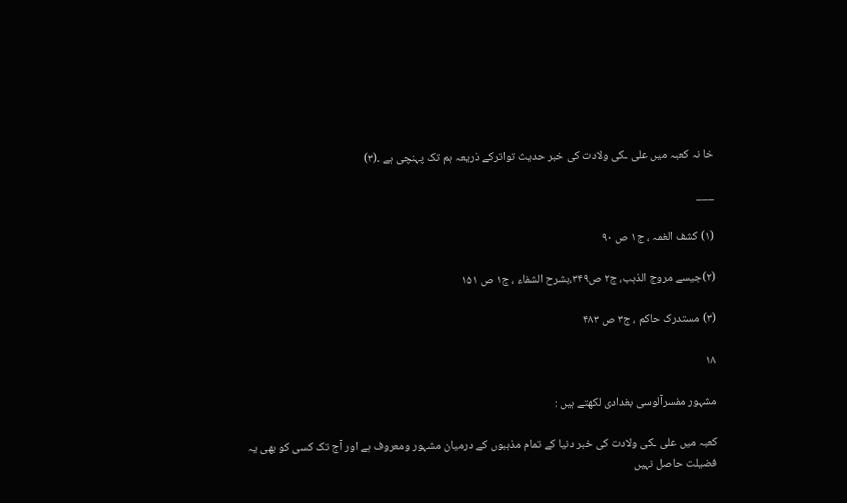خا نہ کعبہ میں علی ـکی ولادت کی خبر حدیث تواترکے ذریعہ ہم تک پہنچی ہے ۔(۳)

___

(۱) کشف الغمہ ، ج۱ ص ۹۰

(۲)جیسے مروج الذہب، ج۲ ص۳۴۹،بشرح الشفاء ، ج۱ ص ۱۵۱

(۳) مستدرک حاکم ، ج۳ ص ۴۸۳

۱۸

مشہور مفسرآلوسی بغدادی لکھتے ہیں :

کعبہ میں علی ـکی ولادت کی خبر دنیا کے تمام مذہبوں کے درمیان مشہور ومعروف ہے اور آج تک کسی کو بھی یہ فضیلت حاصل نہیں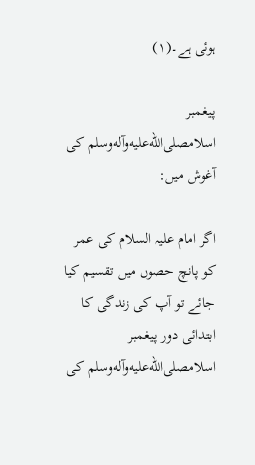ہوئی ہے۔(۱)

پیغمبر اسلامصلى‌الله‌عليه‌وآله‌وسلم کی آغوش میں:

اگر امام علیہ السلام کی عمر کو پانچ حصوں میں تقسیم کیا جائے تو آپ کی زندگی کا ابتدائی دور پیغمبر اسلامصلى‌الله‌عليه‌وآله‌وسلم کی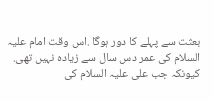بعثت سے پہلے کا دور ہوگا .اس وقت امام علیہ السلام کی عمر دس سال سے زیادہ نہیں تھی. کیونکہ جب علی علیہ السلام کی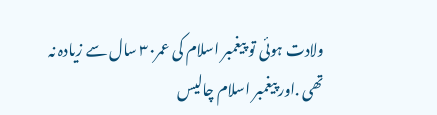ولادت ہوئی تو پیغمبر اسلام کی عمر۳۰ سال سے زیادہ نہ تھی .اور پیغمبر اسلام چالیس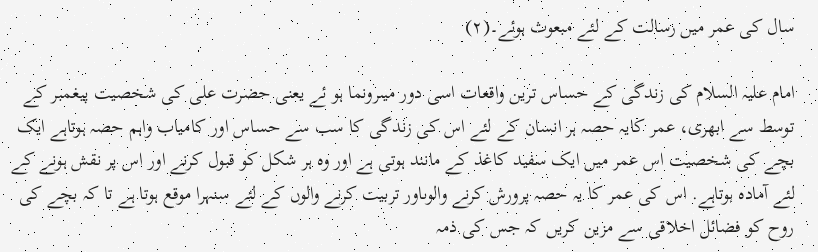سال کی عمر میں رسالت کے لئے مبعوث ہوئے۔(۲)

امام علیہ السلام کی زندگی کے حساس ترین واقعات اسی دور میںرونما ہو ئے یعنی حضرت علی کی شخصیت پیغمبر کے توسط سے ابھری، عمر کایہ حصہ ہر انسان کے لئے اس کی زندگی کا سب سے حساس اور کامیاب واہم حصہ ہوتاہے ایک بچے کی شخصیت اس عمر میں ایک سفید کاغذ کے مانند ہوتی ہے اور وہ ہر شکل کو قبول کرنے اور اس پر نقش ہونے کے لئے آمادہ ہوتاہے. اس کی عمر کا یہ حصہ پرورش کرنے والوںاور تربیت کرنے والوں کے لئے سنہرا موقع ہوتا ہے تا کہ بچے کی روح کو فضائل اخلاقی سے مزین کریں کہ جس کی ذمہ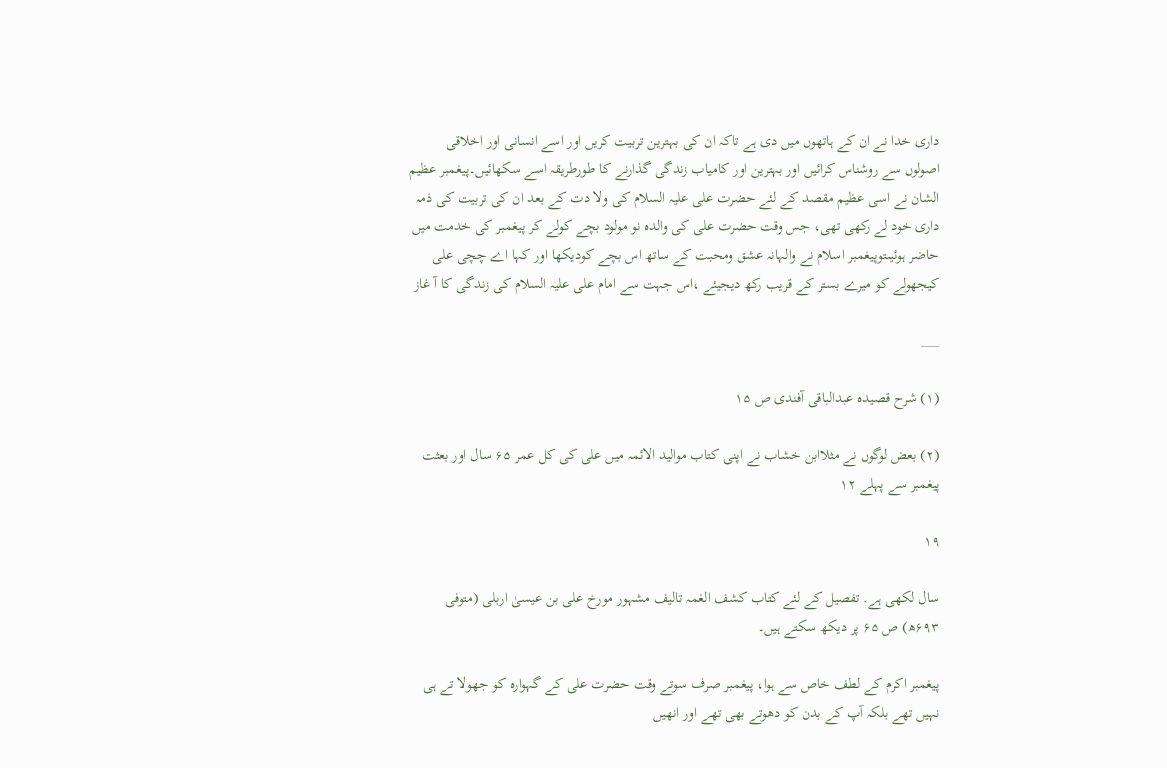داری خدا نے ان کے ہاتھوں میں دی ہے تاکہ ان کی بہترین تربیت کریں اور اسے انسانی اور اخلاقی اصولوں سے روشناس کرائیں اور بہترین اور کامیاب زندگی گذارنے کا طورطریقہ اسے سکھائیں۔پیغمبر عظیم الشان نے اسی عظیم مقصد کے لئے حضرت علی علیہ السلام کی ولا دت کے بعد ان کی تربیت کی ذمہ داری خود لے رکھی تھی، جس وقت حضرت علی کی والدہ نو مولود بچے کولے کر پیغمبر کی خدمت میں حاضر ہوئیںتوپیغمبر اسلام نے والہانہ عشق ومحبت کے ساتھ اس بچے کودیکھا اور کہا اے چچی علی کیجھولے کو میرے بستر کے قریب رکھ دیجیئے ،اس جہت سے امام علی علیہ السلام کی زندگی کا آ غاز

___

(۱) شرح قصیدہ عبدالباقی آفندی ص ۱۵

(۲) بعض لوگوں نے مثلاابن خشاب نے اپنی کتاب موالید الائمہ میں علی کی کل عمر ۶۵ سال اور بعثت پیغمبر سے پہلے ۱۲

۱۹

سال لکھی ہے. تفصیل کے لئے کتاب کشف الغمہ تالیف مشہور مورخ علی بن عیسیٰ اربلی (متوفی ۶۹۳ھ) ص ۶۵ پر دیکھ سکتے ہیں۔

پیغمبر اکرم کے لطف خاص سے ہوا، پیغمبر صرف سوتے وقت حضرت علی کے گہوارہ کو جھولا تے ہی نہیں تھے بلکہ آپ کے بدن کو دھوتے بھی تھے اور انھیں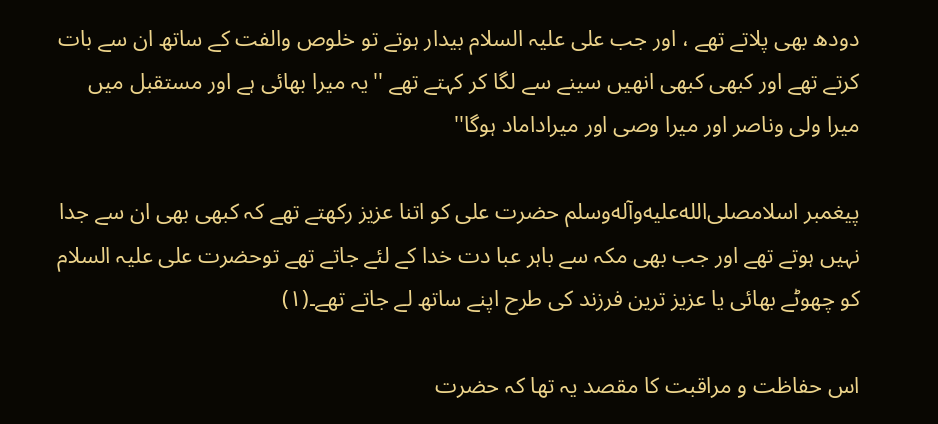دودھ بھی پلاتے تھے ، اور جب علی علیہ السلام بیدار ہوتے تو خلوص والفت کے ساتھ ان سے بات کرتے تھے اور کبھی کبھی انھیں سینے سے لگا کر کہتے تھے ''یہ میرا بھائی ہے اور مستقبل میں میرا ولی وناصر اور میرا وصی اور میراداماد ہوگا''

پیغمبر اسلامصلى‌الله‌عليه‌وآله‌وسلم حضرت علی کو اتنا عزیز رکھتے تھے کہ کبھی بھی ان سے جدا نہیں ہوتے تھے اور جب بھی مکہ سے باہر عبا دت خدا کے لئے جاتے تھے توحضرت علی علیہ السلام کو چھوٹے بھائی یا عزیز ترین فرزند کی طرح اپنے ساتھ لے جاتے تھے۔(۱)

اس حفاظت و مراقبت کا مقصد یہ تھا کہ حضرت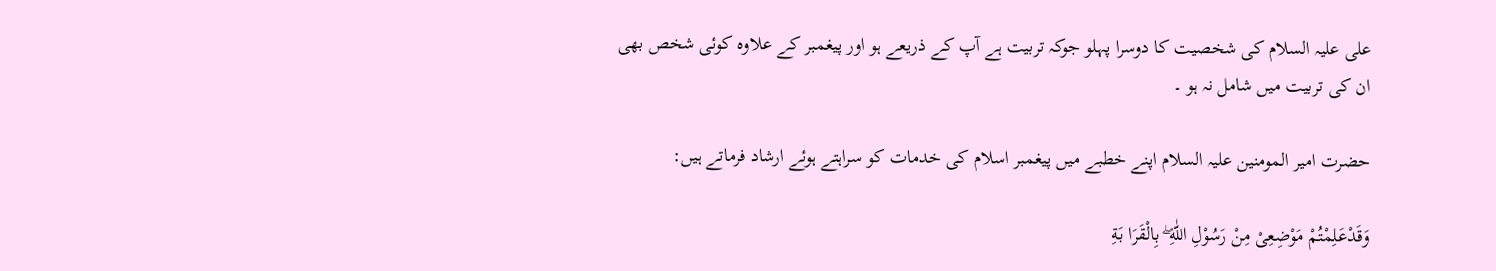علی علیہ السلام کی شخصیت کا دوسرا پہلو جوکہ تربیت ہے آپ کے ذریعے ہو اور پیغمبر کے علاوہ کوئی شخص بھی ان کی تربیت میں شامل نہ ہو ۔

حضرت امیر المومنین علیہ السلام اپنے خطبے میں پیغمبر اسلام کی خدمات کو سراہتے ہوئے ارشاد فرماتے ہیں:

وَقَدْعَلِمْتُمْ مَوْضِعِیْ مِنْ رَسُوْلِ اللّٰهِ ۖ بِالْقَرَا بَةِ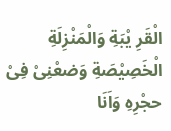الْقَرِ یْبَةِ وَالْمَنْزِلَةِ الْخَصِیْصَةِ وَضعْنِیْ فِیْ حجْرِهِ وَاَنَا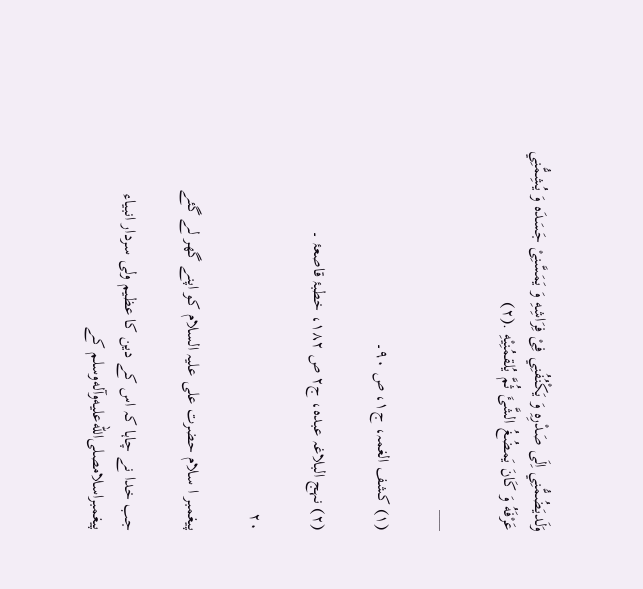وَلَدیَضُمُّنِي اِلَی صَدْرِهِ وَ یَکْنُفُنِي فِیْ فِرَاشِهِ وَ یَمَسَّنِیْ جَسَدَه وَ یُشِمُّنِي عَرْفَهُ وَ کَانَ یَمضُغُ الشَّیَٔ ثُمَّ یُلقمُنِیْهِ .(۲)

___

(۱) کشف الغمہ، ج۱، ص ۹۰۔

(۲) نہج البلاغہ عبدہ، ج۲ ص ۱۸۲، خطبۂ قاصعۂ ۔

۲۰

پیغمبر ا سلام حضرت علی علیہ السلام کو اپنے گھر لے گئے

جب خدا نے چاہا کہ اس کے دین کا عظیم ولی سردار انبیاء پیغمبراسلامصلى‌الله‌عليه‌وآله‌وسلم کے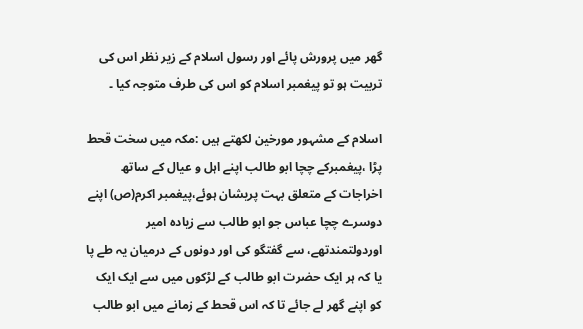گھر میں پرورش پائے اور رسول اسلام کے زیر نظر اس کی تربیت ہو تو پیغمبر اسلام کو اس کی طرف متوجہ کیا ۔

اسلام کے مشہور مورخین لکھتے ہیں :مکہ میں سخت قحط پڑا ،پیغمبرکے چچا ابو طالب اپنے اہل و عیال کے ساتھ اخراجات کے متعلق بہت پریشان ہوئے،پیغمبر اکرم(ص) اپنے دوسرے چچا عباس جو ابو طالب سے زیادہ امیر اوردولتمندتھے، سے گفتگو کی اور دونوں کے درمیان یہ طے پا یا کہ ہر ایک حضرت ابو طالب کے لڑکوں میں سے ایک ایک کو اپنے گھر لے جائے تا کہ اس قحط کے زمانے میں ابو طالب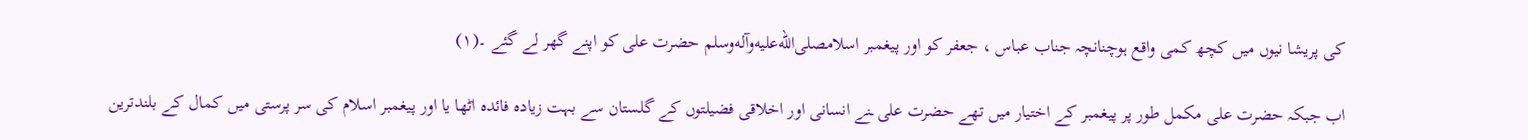کی پریشا نیوں میں کچھ کمی واقع ہوچنانچہ جناب عباس ، جعفر کو اور پیغمبر اسلامصلى‌الله‌عليه‌وآله‌وسلم حضرت علی کو اپنے گھر لے گئے ۔(۱)

اب جبکہ حضرت علی مکمل طور پر پیغمبر کے اختیار میں تھے حضرت علی ـنے انسانی اور اخلاقی فضیلتوں کے گلستان سے بہت زیادہ فائدہ اٹھا یا اور پیغمبر اسلام کی سر پرستی میں کمال کے بلندترین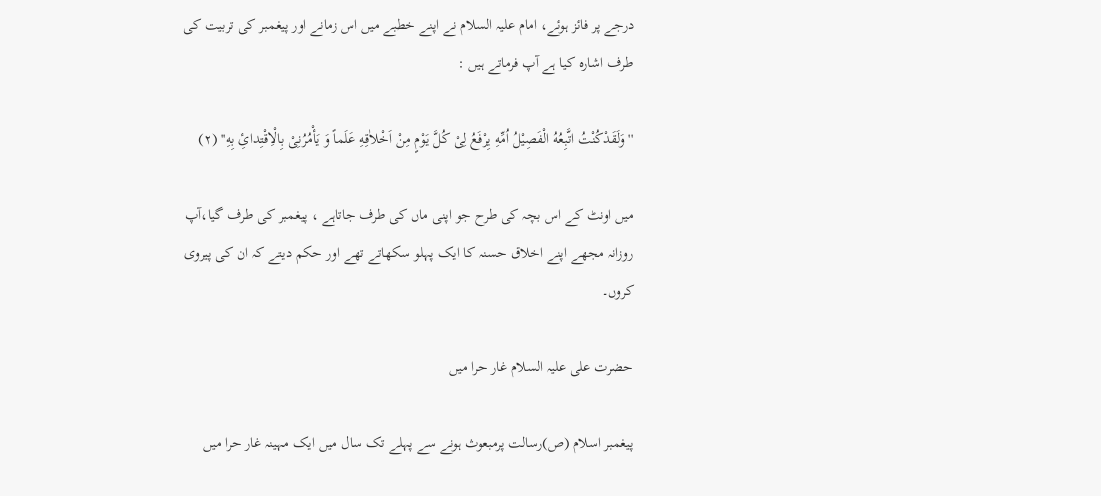درجے پر فائز ہوئے، امام علیہ السلام نے اپنے خطبے میں اس زمانے اور پیغمبر کی تربیت کی طرف اشارہ کیا ہے آپ فرماتے ہیں :

''وَلَقَدْکُنْتُ اتَّبِعُهُ الْفَصِیْلُ اُمِّهِ یِرْفَعُ لِیْ کُلَّ یَوْمٍ مِنْ اَخْلاٰقِهِ عَلَماً وَ یَأْمُرُنِیْ بِالْاِقْتِدائِ بِهِ'' (۲)

میں اونٹ کے اس بچہ کی طرح جو اپنی ماں کی طرف جاتاہے ، پیغمبر کی طرف گیا،آپ روزانہ مجھے اپنے اخلاق حسنہ کا ایک پہلو سکھاتے تھے اور حکم دیتے کہ ان کی پیروی کروں۔

حضرت علی علیہ السلام غار حرا میں

پیغمبر اسلام (ص)رسالت پرمبعوث ہونے سے پہلے تک سال میں ایک مہینہ غار حرا میں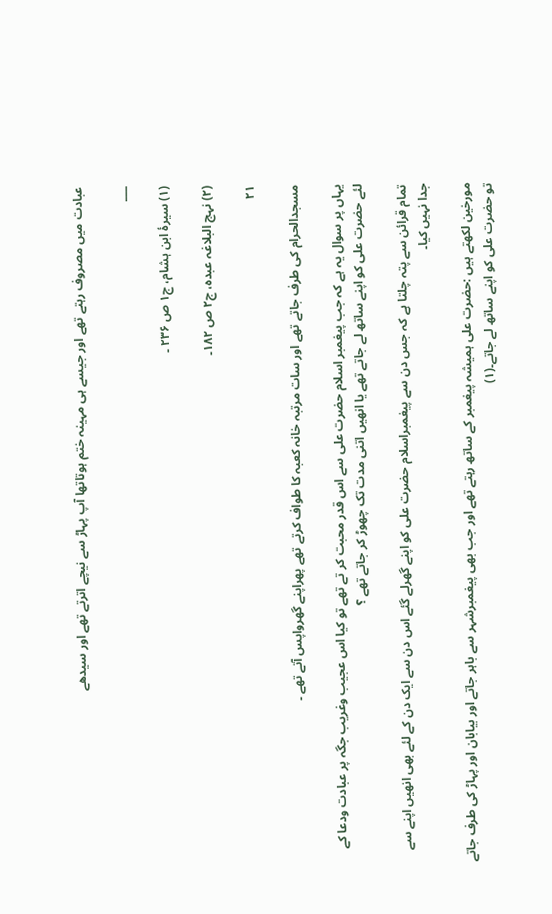عبادت میں مصروف رہتے تھے اور جیسے ہی مہینہ ختم ہوتاتھا آپ پہاڑ سے نیچے اترتے تھے اور سیدھے

___

(۱) سیرۂ ابن ہشام، ج۱ ص ۲۳۶ ۔

(۲) نہج البلاغہ عبدہ، ج۲ ص ۱۸۲۔

۲۱

مسجدالحرام کی طرف جاتے تھے اور سات مرتبہ خانہ کعبہ کا طواف کرتے تھے پھراپنے گھرواپس آتے تھے ۔

یہاں پر سوال یہ ہے کہ جب پیغمبر اسلام حضرت علی سے اس قدر محبت کر تے تھے تو کیا اس عجیب وغریب جگہ پر عبادت ودعا کے لئے حضرت علی کو اپنے ساتھ لے جاتے تھے یا انھیں اتنی مدت تک چھوڑ کر جاتے تھے ؟

تمام قرائن سے پتہ چلتا ہے کہ جس دن سے پیغمبراسلام حضرت علی کو اپنے گھرلے گئے اس دن سے ایک دن کے لئے بھی انھیں اپنے سے جدا نہیں کیا۔

مورخین لکھتے ہیں :حضرت علی ہمیشہ پیغمبر کے ساتھ رہتے تھے اور جب بھی پیغمبرشہر سے باہر جاتے اور بیابان اور پہاڑ کی طرف جاتے تو حضرت علی کو اپنے ساتھ لے جاتے۔(۱)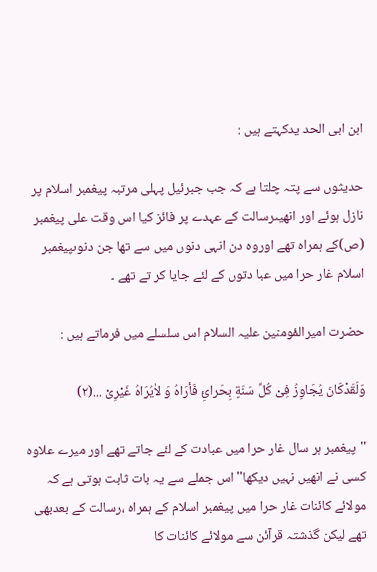ابن ابی الحد یدکہتے ہیں :

حدیثوں سے پتہ چلتا ہے کہ جب جبرئیل پہلی مرتبہ پیغمبر اسلام پر نازل ہوئے اور انھیںرسالت کے عہدے پر فائز کیا اس وقت علی پیغمبر (ص)کے ہمراہ تھے اوروہ دن انہی دنوں میں سے تھا جن دنوںپیغمبر اسلام غار حرا میں عبا دتوں کے لئے جایا کر تے تھے ۔

حضرت امیرالمٔومنین علیہ السلام اس سلسلے میں فرماتے ہیں :

وَلَقَدْکَانَ یُجَاوِزُ فِیْ کُلِّ سَنَةٍ بِحَرائِ فَأرَاهُ وَ لاٰیُرَاهُ غَیْرِیْ ...(۲)

''پیغمبر ہر سال غار حرا میں عبادت کے لئے جاتے تھے اور میرے علاوہ کسی نے انھیں نہیں دیکھا'' اس جملے سے یہ بات ثابت ہوتی ہے کہ مولائے کائنات غار حرا میں پیغمبر اسلام کے ہمراہ ،رسالت کے بعدبھی تھے لیکن گذشتہ قرآئن سے مولائے کائنات کا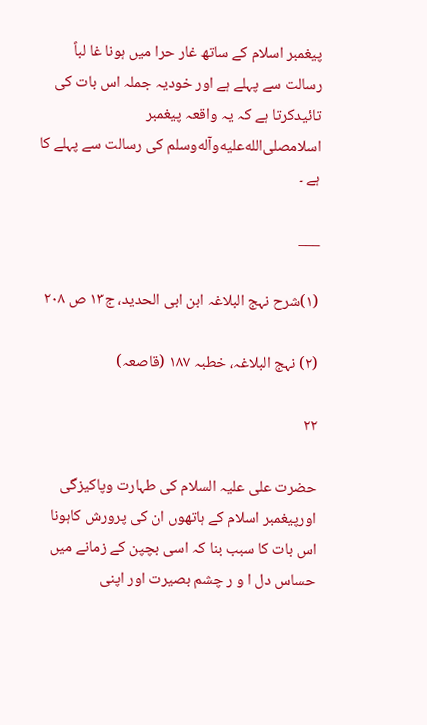پیغمبر اسلام کے ساتھ غار حرا میں ہونا غا لباً رسالت سے پہلے ہے اور خودیہ جملہ اس بات کی تائیدکرتا ہے کہ یہ واقعہ پیغمبر اسلامصلى‌الله‌عليه‌وآله‌وسلم کی رسالت سے پہلے کا ہے ۔

___

(۱)شرح نہج البلاغہ ابن ابی الحدید، ج۱۳ ص ۲۰۸

(۲) نہج البلاغہ، خطبہ ۱۸۷ (قاصعہ)

۲۲

حضرت علی علیہ السلام کی طہارت وپاکیزگی اورپیغمبر اسلام کے ہاتھوں ان کی پرورش کاہونا اس بات کا سبب بنا کہ اسی بچپن کے زمانے میں حساس دل ا و ر چشم بصیرت اور اپنی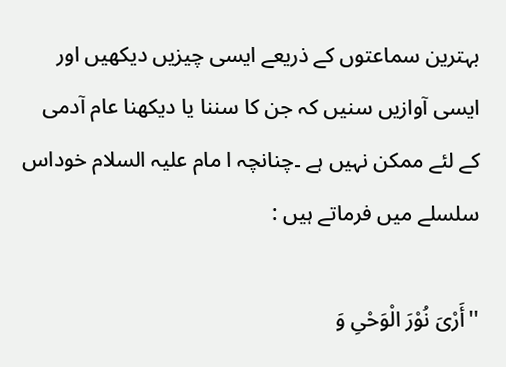بہترین سماعتوں کے ذریعے ایسی چیزیں دیکھیں اور ایسی آوازیں سنیں کہ جن کا سننا یا دیکھنا عام آدمی کے لئے ممکن نہیں ہے ۔چنانچہ ا مام علیہ السلام خوداس سلسلے میں فرماتے ہیں :

''أَرْیَ نُوْرَ الْوَحْیِ وَ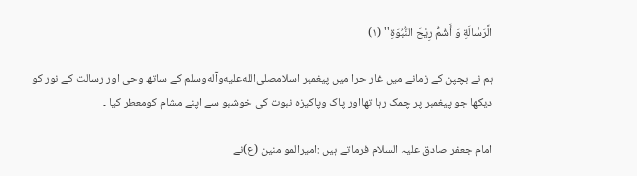الَّرَسٰالَةِ وَ أَشُمُّ رِیْحَ النُّبُوَةِ'' (۱)

ہم نے بچپن کے زمانے میں غار حرا میں پیغمبر اسلامصلى‌الله‌عليه‌وآله‌وسلم کے ساتھ وحی اور رسالت کے نور کو دیکھا جو پیغمبر پر چمک رہا تھااور پاک وپاکیزہ نبوت کی خوشبو سے اپنے مشام کومعطر کیا ۔

امام جعفر صادق علیہ السلام فرماتے ہیں :امیرالمو منین (ع)نے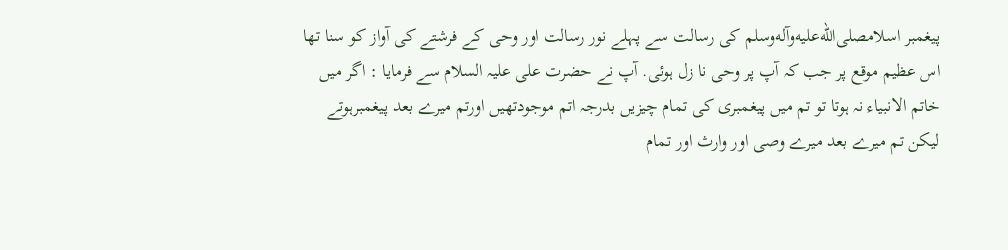پیغمبر اسلامصلى‌الله‌عليه‌وآله‌وسلم کی رسالت سے پہلے نور رسالت اور وحی کے فرشتے کی آواز کو سنا تھا اس عظیم موقع پر جب کہ آپ پر وحی نا زل ہوئی. آپ نے حضرت علی علیہ السلام سے فرمایا : اگر میں خاتم الانبیاء نہ ہوتا تو تم میں پیغمبری کی تمام چیزیں بدرجہ اتم موجودتھیں اورتم میرے بعد پیغمبرہوتے لیکن تم میرے بعد میرے وصی اور وارث اور تمام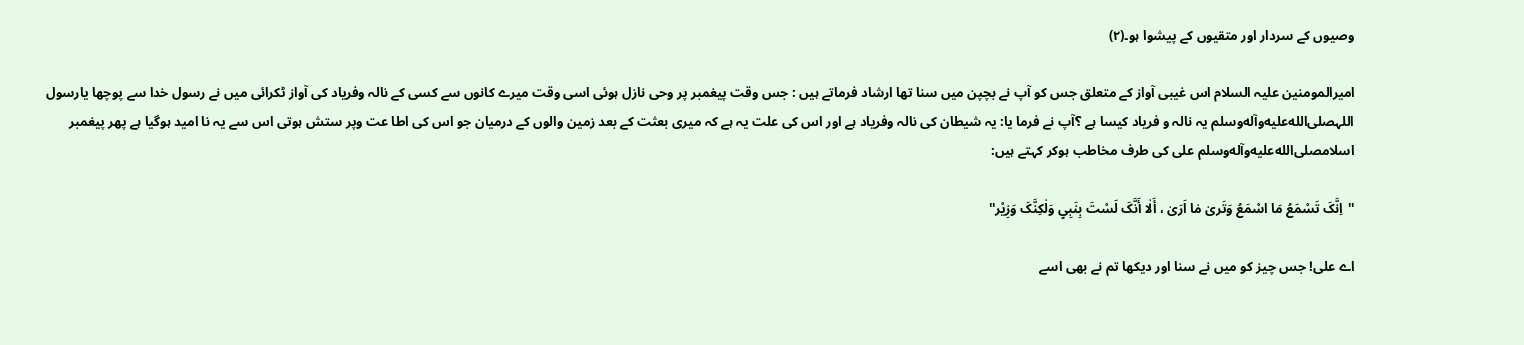وصیوں کے سردار اور متقیوں کے پیشوا ہو۔(۲)

امیرالمومنین علیہ السلام اس غیبی آواز کے متعلق جس کو آپ نے بچپن میں سنا تھا ارشاد فرماتے ہیں : جس وقت پیغمبر پر وحی نازل ہوئی اسی وقت میرے کانوں سے کسی کے نالہ وفریاد کی آواز ٹکرائی میں نے رسول خدا سے پوچھا یارسول اللہصلى‌الله‌عليه‌وآله‌وسلم یہ نالہ و فریاد کیسا ہے ؟آپ نے فرما یا: یہ شیطان کی نالہ وفریاد ہے اور اس کی علت یہ ہے کہ میری بعثت کے بعد زمین والوں کے درمیان جو اس کی اطا عت وپر ستش ہوتی اس سے یہ نا امید ہوگیا ہے پھر پیغمبر اسلامصلى‌الله‌عليه‌وآله‌وسلم علی کی طرف مخاطب ہوکر کہتے ہیں:

''اِنَّکَ تَسْمَعُ مَا اسْمَعُ وَتَریٰ مٰا اَرَیٰ ، أَلٰا أَنَّکَ لَسْتَ بِنَبِیٍ وَلٰکِنَّکَ وَزِیْر''

اے علی! جس چیز کو میں نے سنا اور دیکھا تم نے بھی اسے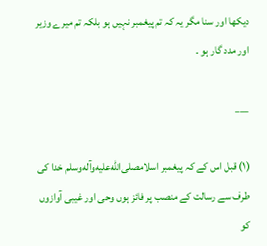دیکھا اور سنا مگر یہ کہ تم پیغمبر نہیں ہو بلکہ تم میرے وزیر اور مدد گار ہو ۔

___

(۱) قبل اس کے کہ پیغمبر اسلامصلى‌الله‌عليه‌وآله‌وسلم خدا کی طرف سے رسالت کے منصب پر فائز ہوں وحی اور غیبی آوازوں کو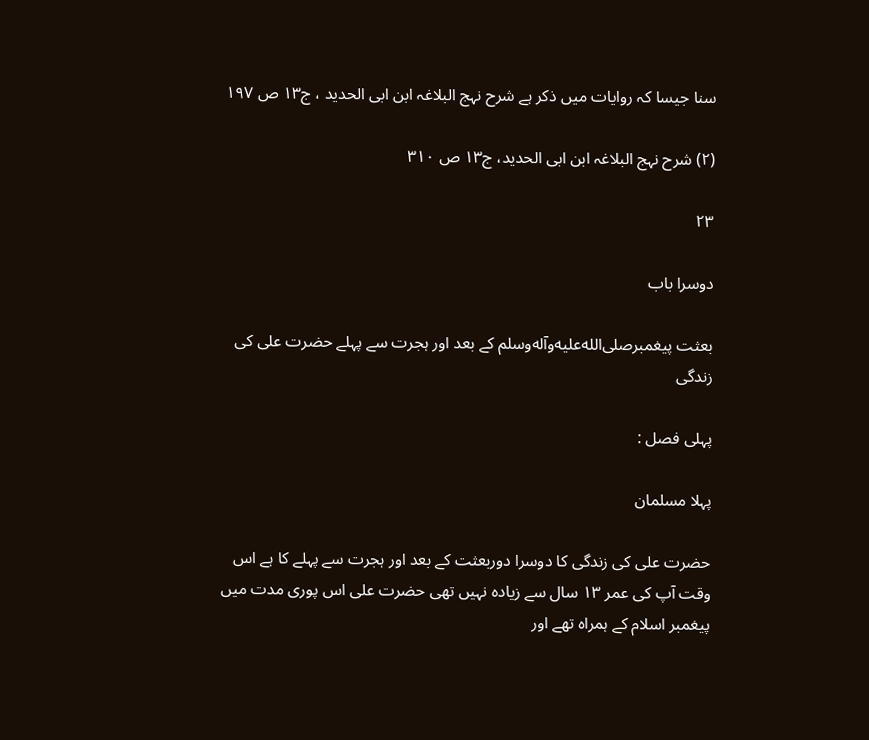سنا جیسا کہ روایات میں ذکر ہے شرح نہج البلاغہ ابن ابی الحدید ، ج۱۳ ص ۱۹۷

(۲) شرح نہج البلاغہ ابن ابی الحدید، ج۱۳ ص ۳۱۰

۲۳

دوسرا باب

بعثت پیغمبرصلى‌الله‌عليه‌وآله‌وسلم کے بعد اور ہجرت سے پہلے حضرت علی کی زندگی

پہلی فصل :

پہلا مسلمان

حضرت علی کی زندگی کا دوسرا دوربعثت کے بعد اور ہجرت سے پہلے کا ہے اس وقت آپ کی عمر ۱۳ سال سے زیادہ نہیں تھی حضرت علی اس پوری مدت میں پیغمبر اسلام کے ہمراہ تھے اور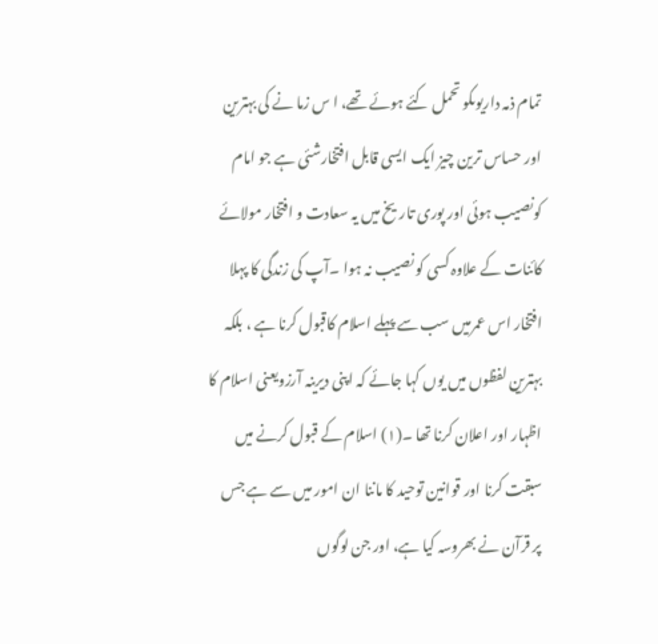تمام ذمہ داریوںکو تحمل کئے ہوئے تھے، ا س زما نے کی بہترین اور حساس ترین چیز ایک ایسی قابل افتخارشئی ہے جو امام کونصیب ہوئی اور پوری تاریخ میں یہ سعادت و افتخار مولائے کائنات کے علاوہ کسی کو نصیب نہ ہوا ۔آپ کی زندگی کا پہلا افتخار اس عمرمیں سب سے پہلے اسلام کاقبول کرنا ہے ، بلکہ بہترین لفظوں میں یوں کہا جائے کہ اپنی دیرینہ آرزویعنی اسلام کا اظہار اور اعلان کرنا تھا ۔(۱) اسلام کے قبول کرنے میں سبقت کرنا اور قوانین توحید کا ماننا ان امور میں سے ہے جس پر قرآن نے بھروسہ کیا ہے، اور جن لوگوں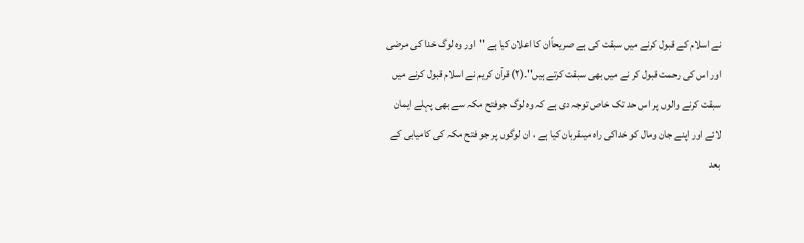نے اسلام کے قبول کرنے میں سبقت کی ہے صریحاًان کا اعلان کیا ہے ''اور وہ لوگ خدا کی مرضی اور اس کی رحمت قبول کر نے میں بھی سبقت کرتے ہیں''۔(۲) قرآن کریم نے اسلام قبول کرنے میں سبقت کرنے والوں پر اس حد تک خاص توجہ دی ہے کہ وہ لوگ جوفتح مکہ سے بھی پہلے ایمان لائے اور اپنے جان ومال کو خداکی راہ میںقربان کیا ہے ، ان لوگوں پر جو فتح مکہ کی کامیابی کے بعد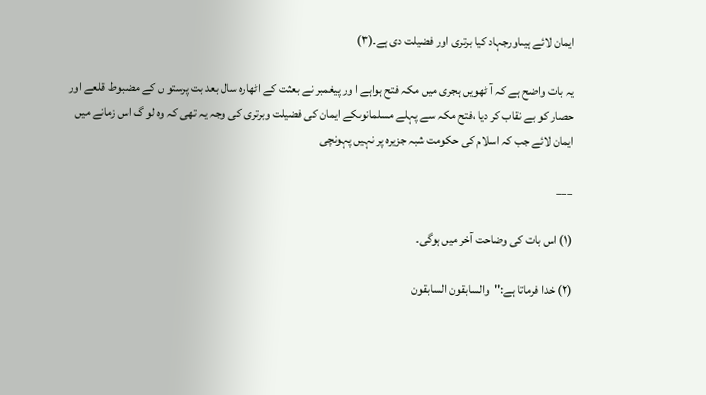ایمان لائے ہیںاورجہاد کیا برتری اور فضیلت دی ہے۔(۳)

یہ بات واضح ہے کہ آ ٹھویں ہجری میں مکہ فتح ہواہے ا ور پیغمبر نے بعثت کے اٹھارہ سال بعد بت پرستو ں کے مضبوط قلعے اور حصار کو بے نقاب کر دیا ،فتح مکہ سے پہلے مسلمانوںکے ایمان کی فضیلت وبرتری کی وجہ یہ تھی کہ وہ لو گ اس زمانے میں ایمان لائے جب کہ اسلام کی حکومت شبہ جزیرہ پر نہیں پہونچی

___

(۱) اس بات کی وضاحت آخر میں ہوگی۔

(۲) خدا فرماتا ہے:''والسابقون السابقون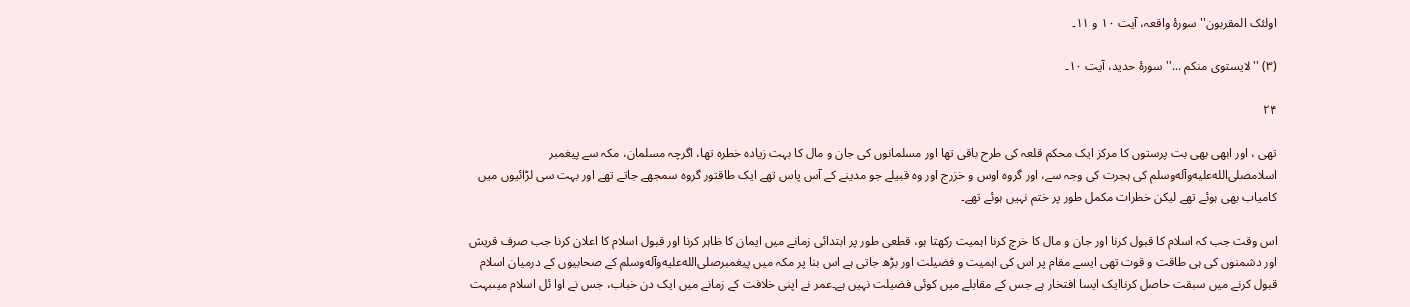اولئک المقربون'' سورۂ واقعہ، آیت ۱۰ و ۱۱۔

(۳) ''لایستوی منکم ...'' سورۂ حدید، آیت ۱۰۔

۲۴

تھی ، اور ابھی بھی بت پرستوں کا مرکز ایک محکم قلعہ کی طرح باقی تھا اور مسلمانوں کی جان و مال کا بہت زیادہ خطرہ تھا، اگرچہ مسلمان، مکہ سے پیغمبر اسلامصلى‌الله‌عليه‌وآله‌وسلم کی ہجرت کی وجہ سے، اور گروہ اوس و خزرج اور وہ قبیلے جو مدینے کے آس پاس تھے ایک طاقتور گروہ سمجھے جاتے تھے اور بہت سی لڑائیوں میں کامیاب بھی ہوئے تھے لیکن خطرات مکمل طور پر ختم نہیں ہوئے تھے۔

اس وقت جب کہ اسلام کا قبول کرنا اور جان و مال کا خرچ کرنا اہمیت رکھتا ہو، قطعی طور پر ابتدائی زمانے میں ایمان کا ظاہر کرنا اور قبول اسلام کا اعلان کرنا جب صرف قریش اور دشمنوں کی ہی طاقت و قوت تھی ایسے مقام پر اس کی اہمیت و فضیلت اور بڑھ جاتی ہے اس بنا پر مکہ میں پیغمبرصلى‌الله‌عليه‌وآله‌وسلم کے صحابیوں کے درمیان اسلام قبول کرنے میں سبقت حاصل کرناایک ایسا افتخار ہے جس کے مقابلے میں کوئی فضیلت نہیں ہے۔عمر نے اپنی خلافت کے زمانے میں ایک دن خباب، جس نے اوا ئل اسلام میںبہت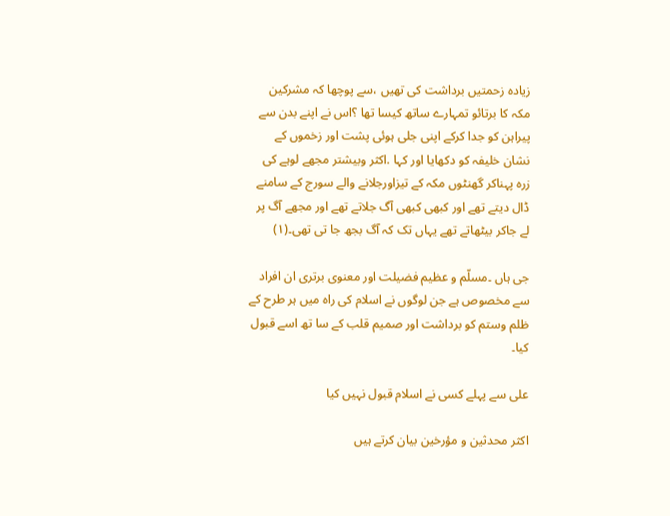زیادہ زحمتیں برداشت کی تھیں ،سے پوچھا کہ مشرکین مکہ کا برتائو تمہارے ساتھ کیسا تھا ؟اس نے اپنے بدن سے پیراہن کو جدا کرکے اپنی جلی ہوئی پشت اور زخموں کے نشان خلیفہ کو دکھایا اور کہا .اکثر وبیشتر مجھے لوہے کی زرہ پہناکر گھنٹوں مکہ کے تیزاورجلانے والے سورج کے سامنے ڈال دیتے تھے اور کبھی کبھی آگ جلاتے تھے اور مجھے آگ پر لے جاکر بیٹھاتے تھے یہاں تک کہ آگ بجھ جا تی تھی۔(۱)

جی ہاں ۔مسلّم و عظیم فضیلت اور معنوی برتری ان افراد سے مخصوص ہے جن لوگوں نے اسلام کی راہ میں ہر طرح کے ظلم وستم کو برداشت اور صمیم قلب کے سا تھ اسے قبول کیا۔

علی سے پہلے کسی نے اسلام قبول نہیں کیا

اکثر محدثین و مؤرخین بیان کرتے ہیں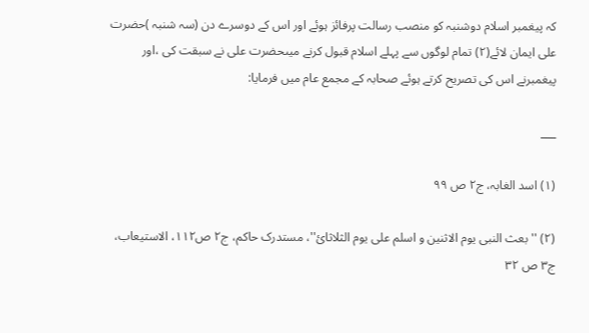کہ پیغمبر اسلام دوشنبہ کو منصب رسالت پرفائز ہوئے اور اس کے دوسرے دن (سہ شنبہ )حضرت علی ایمان لائے(۲) تمام لوگوں سے پہلے اسلام قبول کرنے میںحضرت علی نے سبقت کی ،اور پیغمبرنے اس کی تصریح کرتے ہوئے صحابہ کے مجمع عام میں فرمایا:

___

(۱) اسد الغابہ، ج۲ ص ۹۹

(۲) ''بعث النبی یوم الاثنین و اسلم علی یوم الثلاثائ''، مستدرک حاکم، ج۲ ص۱۱۲، الاستیعاب، ج۳ ص ۳۲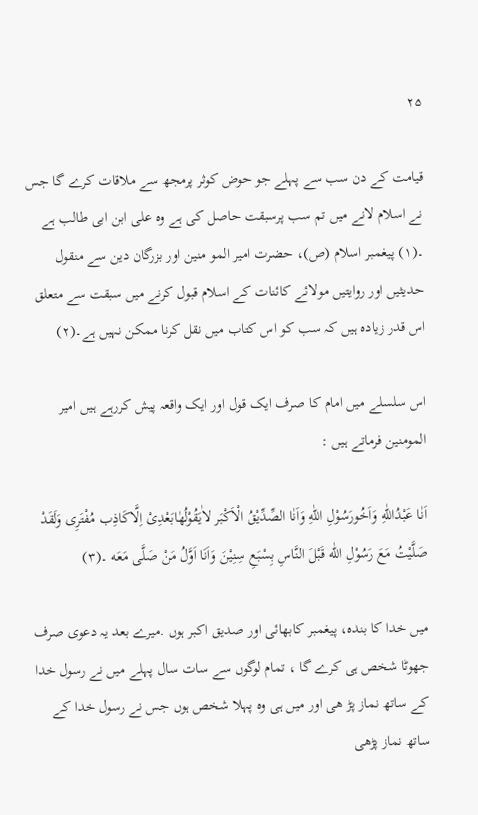۲۵

قیامت کے دن سب سے پہلے جو حوض کوثر پرمجھ سے ملاقات کرے گا جس نے اسلام لانے میں تم سب پرسبقت حاصل کی ہے وہ علی ابن ابی طالب ہے ۔(۱) پیغمبر اسلام (ص)، حضرت امیر المو منین اور بزرگان دین سے منقول حدیثیں اور روایتیں مولائے کائنات کے اسلام قبول کرنے میں سبقت سے متعلق اس قدر زیادہ ہیں کہ سب کو اس کتاب میں نقل کرنا ممکن نہیں ہے۔(۲)

اس سلسلے میں امام کا صرف ایک قول اور ایک واقعہ پیش کررہے ہیں امیر المومنین فرماتے ہیں :

اَنٰا عَبْدُاللّٰهِ وَاَخُورَسُوْلِ اللّٰهِ وَاَنٰا الصِّدِّیْقُ الْاَکْبَر لاٰیَقُوْلُهٰابَعْدِیْ اِلَّاکَاذِب مُفْتَرِی وَلَقَدْ صَلَّیْتُ مَعَ رَسُوْلِ اللّٰه قَبْلَ النَّاسِ بِسْبَعِ سِنِیْنَ وَاَنَا اَوَّلُ مَنْ صَلَّی مَعَه ۔(۳)

میں خدا کا بندہ، پیغمبر کابھائی اور صدیق اکبر ہوں .میرے بعد یہ دعوی صرف جھوٹا شخص ہی کرے گا ، تمام لوگوں سے سات سال پہلے میں نے رسول خدا کے ساتھ نماز پڑ ھی اور میں ہی وہ پہلا شخص ہوں جس نے رسول خدا کے ساتھ نماز پڑھی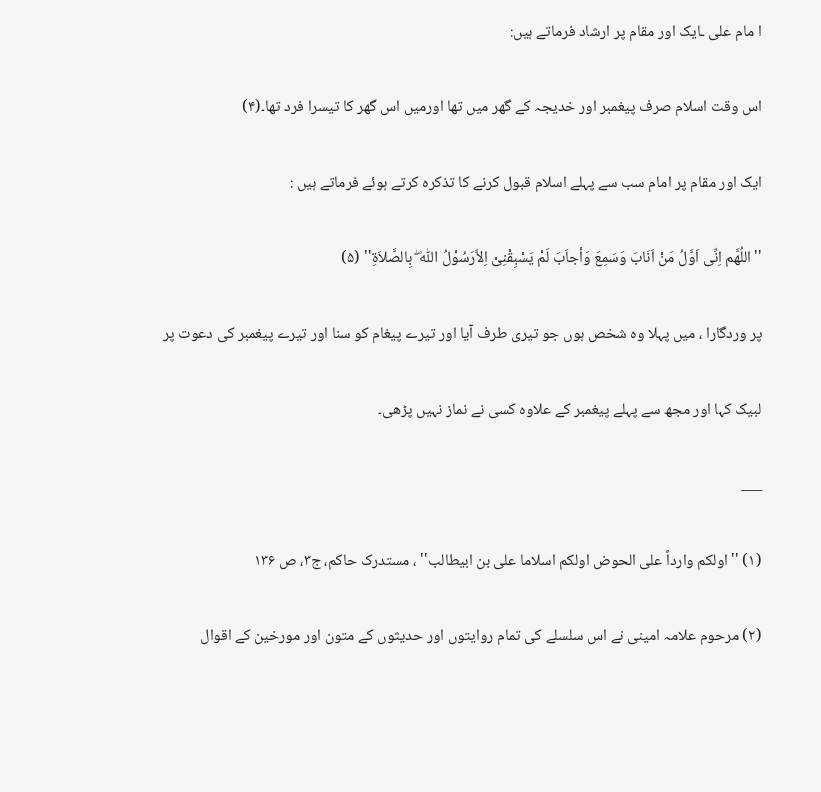ا مام علی ـایک اور مقام پر ارشاد فرماتے ہیں:

اس وقت اسلام صرف پیغمبر اور خدیجہ کے گھر میں تھا اورمیں اس گھر کا تیسرا فرد تھا۔(۴)

ایک اور مقام پر امام سب سے پہلے اسلام قبول کرنے کا تذکرہ کرتے ہوئے فرماتے ہیں :

''اللُهَّم اِنِّی اَوَّلُ مَنْ اَنَابَ وَسَمِعَ وَأجاَبَ لَمْ یَسْبِقْنِیْ اِلاَّرَسُوْلُ اللّٰه ۖ بِالصَّلاَةِ'' (۵)

پر وردگارا ، میں پہلا وہ شخص ہوں جو تیری طرف آیا اور تیرے پیغام کو سنا اور تیرے پیغمبر کی دعوت پر

لبیک کہا اور مجھ سے پہلے پیغمبر کے علاوہ کسی نے نماز نہیں پڑھی۔

___

(۱) ''اولکم وارداً علی الحوض اولکم اسلاما علی بن ابیطالب'' ، مستدرک حاکم، ج۳، ص ۱۳۶

(۲) مرحوم علامہ امینی نے اس سلسلے کی تمام روایتوں اور حدیثوں کے متون اور مورخین کے اقوال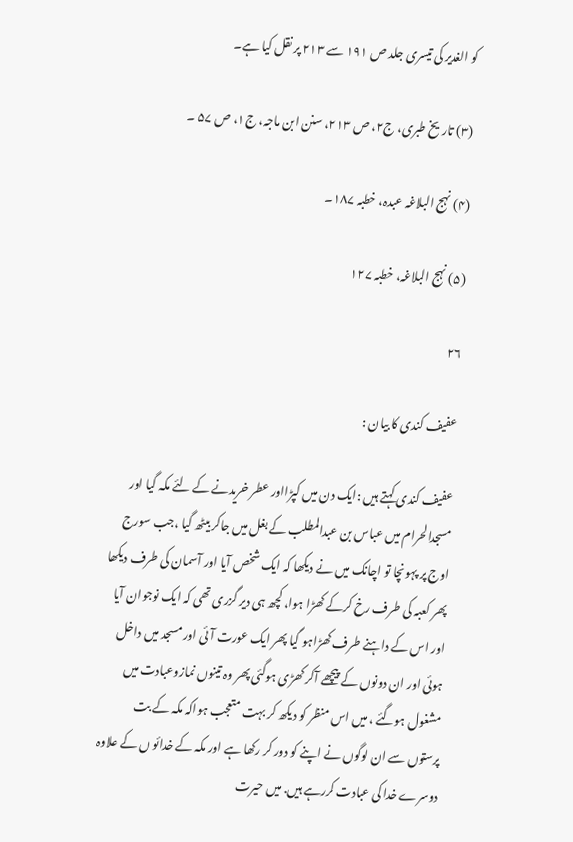کو الغدیر کی تیسری جلد ص ۱۹۱ سے ۲۱۳ پر نقل کیا ہے۔

(۳) تاریخ طبری، ج۲، ص ۲۱۳، سنن ابن ماجہ، ج۱، ص ۵۷ ۔

(۴) نہج البلاغہ عبدہ، خطبہ ۱۸۷۔

(۵) نہج البلاغہ، خطبہ ۱۲۷

۲۶

عفیف کندی کا بیان :

عفیف کندی کہتے ہیں :ایک دن میں کپڑااور عطر خریدنے کے لئے مکہ گیا اور مسجدالحرام میں عباس بن عبدالمطلب کے بغل میں جاکر بیٹھ گیا ،جب سورج اوج پر پہونچا تو اچانک میں نے دیکھا کہ ایک شخص آیا اور آسمان کی طرف دیکھا پھر کعبہ کی طرف رخ کرکے کھڑا ہوا، کچھ ہی دیر گزری تھی کہ ایک نوجوان آیا اور اس کے داہنے طرف کھڑاہو گیا پھر ایک عورت آئی اور مسجد میں داخل ہوئی اور ان دونوں کے پیچھے آکر کھڑی ہوگئی پھر وہ تینوں نمازوعبادت میں مشغول ہوگئے ، میں اس منظر کو دیکھ کر بہت متعجب ہواکہ مکہ کے بت پرستوں سے ان لوگوں نے اپنے کو دور کر رکھا ہے اور مکہ کے خدائو ں کے علاوہ دوسرے خدا کی عبادت کررہے ہیں. میں حیرت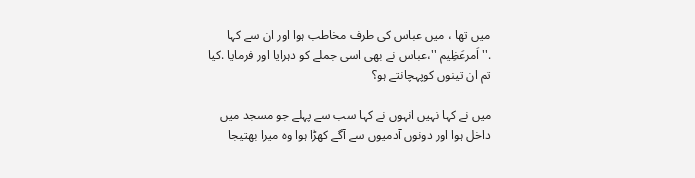میں تھا ، میں عباس کی طرف مخاطب ہوا اور ان سے کہا .''اَمرعَظِیم ''،عباس نے بھی اسی جملے کو دہرایا اور فرمایا .کیا تم ان تینوں کوپہچانتے ہو؟

میں نے کہا نہیں انہوں نے کہا سب سے پہلے جو مسجد میں داخل ہوا اور دونوں آدمیوں سے آگے کھڑا ہوا وہ میرا بھتیجا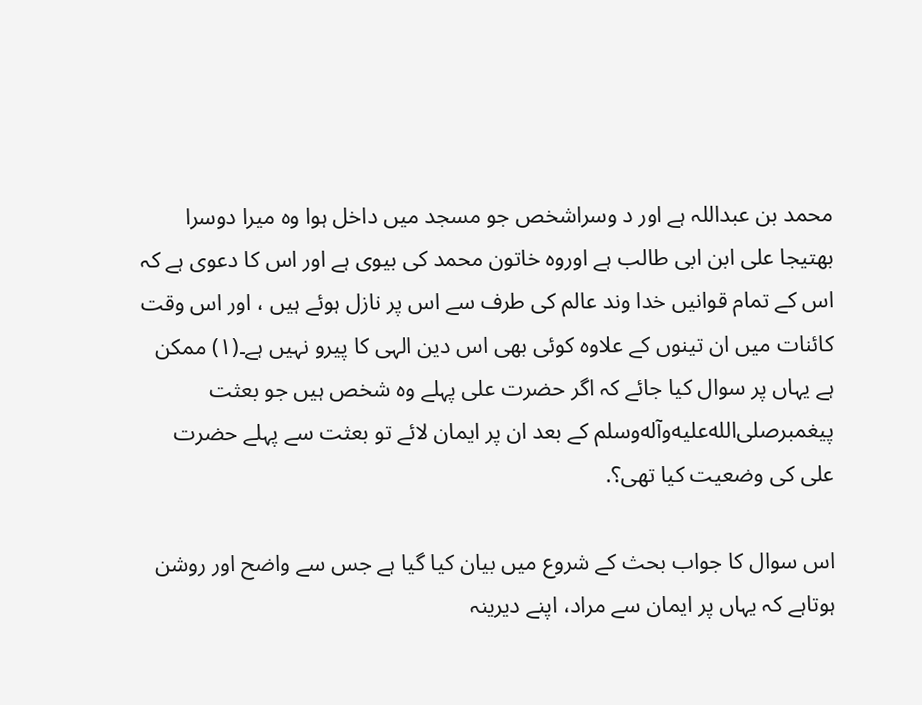محمد بن عبداللہ ہے اور د وسراشخص جو مسجد میں داخل ہوا وہ میرا دوسرا بھتیجا علی ابن ابی طالب ہے اوروہ خاتون محمد کی بیوی ہے اور اس کا دعوی ہے کہ اس کے تمام قوانیں خدا وند عالم کی طرف سے اس پر نازل ہوئے ہیں ، اور اس وقت کائنات میں ان تینوں کے علاوہ کوئی بھی اس دین الہی کا پیرو نہیں ہے۔(۱) ممکن ہے یہاں پر سوال کیا جائے کہ اگر حضرت علی پہلے وہ شخص ہیں جو بعثت پیغمبرصلى‌الله‌عليه‌وآله‌وسلم کے بعد ان پر ایمان لائے تو بعثت سے پہلے حضرت علی کی وضعیت کیا تھی؟.

اس سوال کا جواب بحث کے شروع میں بیان کیا گیا ہے جس سے واضح اور روشن ہوتاہے کہ یہاں پر ایمان سے مراد، اپنے دیرینہ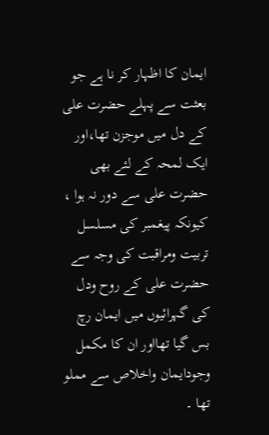ایمان کا اظہار کر نا ہے جو بعثت سے پہلے حضرت علی کے دل میں موجزن تھا،اور ایک لمحہ کے لئے بھی حضرت علی سے دور نہ ہوا ، کیونکہ پیغمبر کی مسلسل تربیت ومراقبت کی وجہ سے حضرت علی کے روح ودل کی گہرائیوں میں ایمان رچ بس گیا تھااور ان کا مکمل وجودایمان واخلاص سے مملو تھا ۔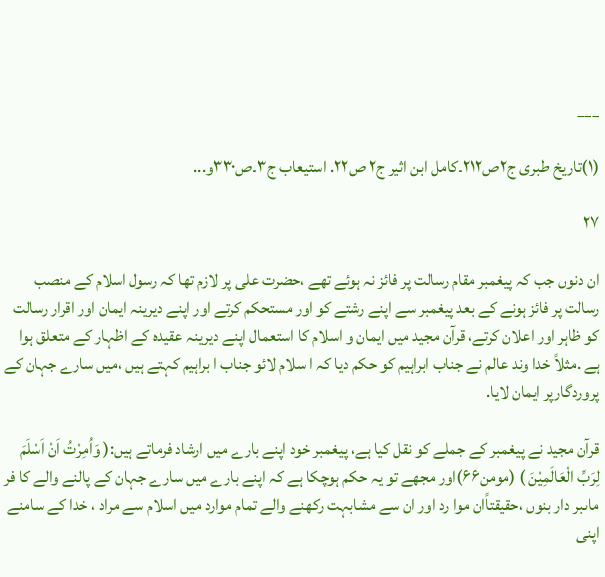___

(۱)تاریخ طبری ج۲ص۲۱۲۔کامل ابن اثیر ج۲ ص۲۲. استیعاب ج۳۔ص۳۳۰و...

۲۷

ان دنوں جب کہ پیغمبر مقام رسالت پر فائز نہ ہوئے تھے ،حضرت علی پر لازم تھا کہ رسول اسلام کے منصب رسالت پر فائز ہونے کے بعد پیغمبر سے اپنے رشتے کو اور مستحکم کرتے اور اپنے دیرینہ ایمان اور اقرار رسالت کو ظاہر اور اعلان کرتے، قرآن مجید میں ایمان و اسلام کا استعمال اپنے دیرینہ عقیدہ کے اظہار کے متعلق ہوا ہے .مثلاً خدا وند عالم نے جناب ابراہیم کو حکم دیا کہ ا سلام لائو جناب ا براہیم کہتے ہیں ،میں سارے جہان کے پروردگارپر ایمان لایا.

قرآن مجید نے پیغمبر کے جملے کو نقل کیا ہے، پیغمبر خود اپنے بارے میں ارشاد فرماتے ہیں:( وَاُمِرْتُ اَنْ اَسْلَمَ لِرَبِّ الْعَالَمِیْنَ ) (مومن۶۶)اور مجھے تو یہ حکم ہوچکا ہے کہ اپنے بارے میں سارے جہان کے پالنے والے کا فر ماںبر دار بنوں ،حقیقتاًان موا رد اور ان سے مشابہت رکھنے والے تمام موارد میں اسلام سے مراد ، خدا کے سامنے اپنی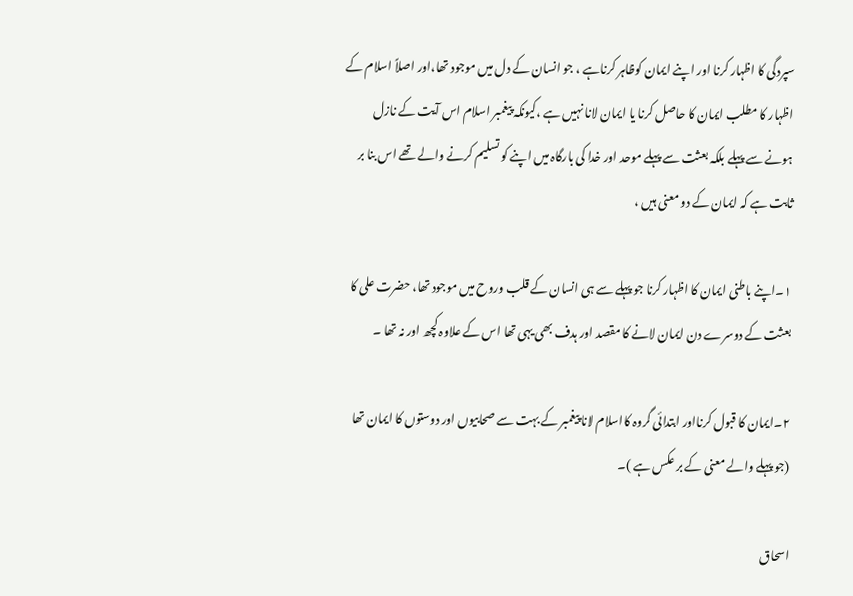سپردگی کا اظہار کرنا اور اپنے ایمان کوظاہر کرناہے ، جو انسان کے دل میں موجود تھا،اور اصلاً اسلام کے اظہار کا مطلب ایمان کا حاصل کرنا یا ایمان لانا نہیں ہے ،کیونکہ پیغمبر اسلام اس آیت کے نازل ہونے سے پہلے بلکہ بعثت سے پہلے موحد اور خدا کی بارگاہ میں اپنے کو تسلیم کرنے والے تھے اس بنا بر ثابت ہے کہ ایمان کے دو معنی ہیں ،

۱۔اپنے باطنی ایمان کا اظہار کرنا جو پہلے سے ہی انسان کے قلب وروح میں موجود تھا، حضرت علی کا بعثت کے دوسرے دن ایمان لانے کا مقصد اور ہدف بھی یہی تھا اس کے علاوہ کچھ اور نہ تھا ۔

۲۔ایمان کا قبول کرنااور ابتدائی گروہ کااسلام لانا پیغمبر کے بہت سے صحابیوں اور دوستوں کا ایمان تھا (جو پہلے والے معنی کے بر عکس ہے )۔

اسحاق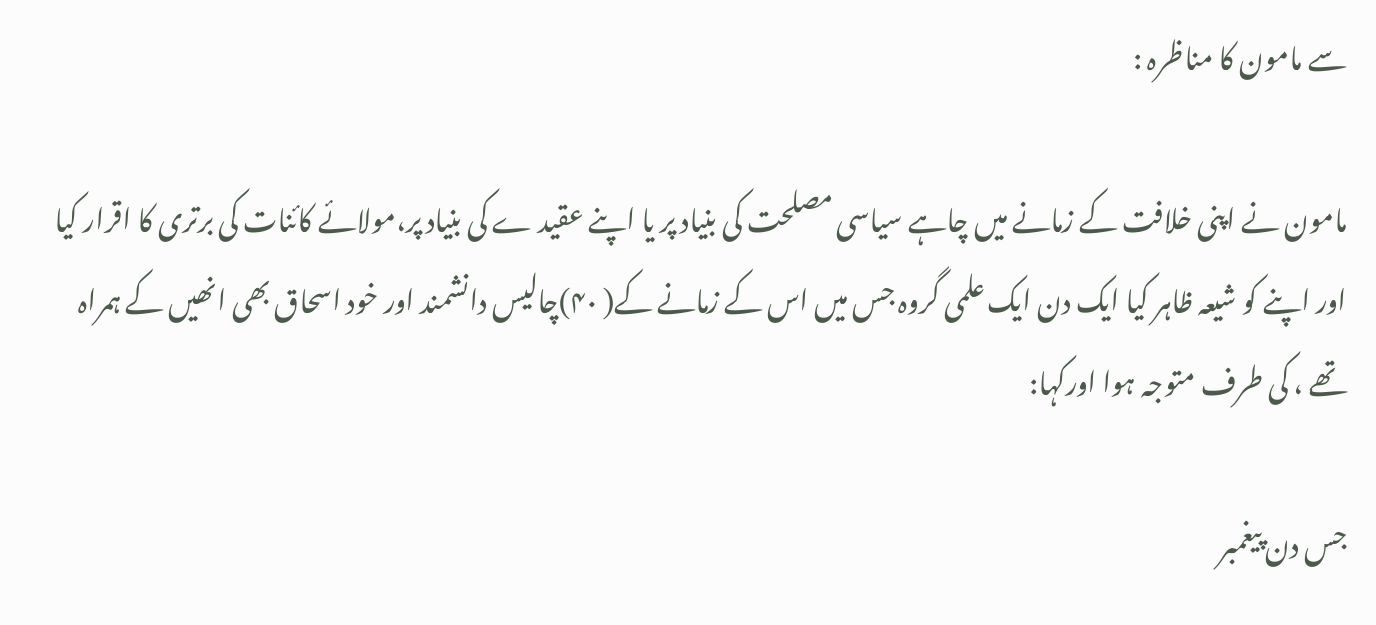سے مامون کا مناظرہ :

مامون نے اپنی خلافت کے زمانے میں چاہے سیاسی مصلحت کی بنیاد پر یا اپنے عقید ے کی بنیاد پر،مولائے کائنات کی برتری کا اقرار کیا اور اپنے کو شیعہ ظاہر کیا ایک دن ایک علمی گروہ جس میں اس کے زمانے کے( ۴۰)چالیس دانشمند اور خود اسحاق بھی انھیں کے ہمراہ تھے ، کی طرف متوجہ ہوا اورکہا:

جس دن پیغمبر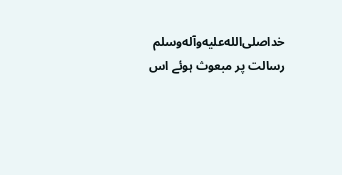خداصلى‌الله‌عليه‌وآله‌وسلم رسالت پر مبعوث ہوئے اس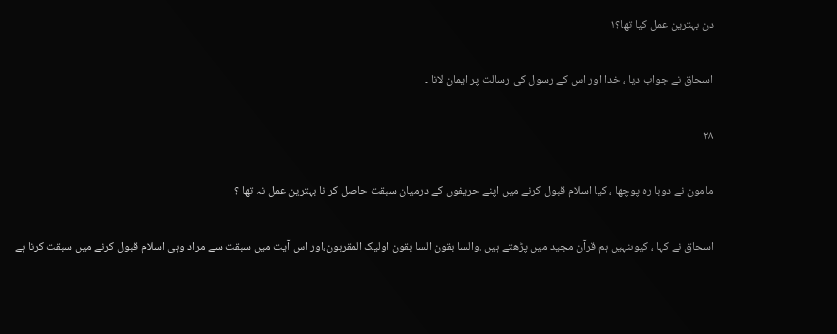دن بہترین عمل کیا تھا؟۱

اسحاق نے جواب دیا ، خدا اور اس کے رسول کی رسالت پر ایمان لانا ۔

۲۸

مامون نے دوبا رہ پوچھا ، کیا اسلام قبول کرنے میں اپنے حریفوں کے درمیان سبقت حاصل کر نا بہترین عمل نہ تھا ؟

اسحاق نے کہا ، کیوںنہیں ہم قرآن مجید میں پڑھتے ہیں .والسا بقون السا بقون اولیک المقربون،اور اس آیت میں سبقت سے مراد وہی اسلام قبول کرنے میں سبقت کرنا ہے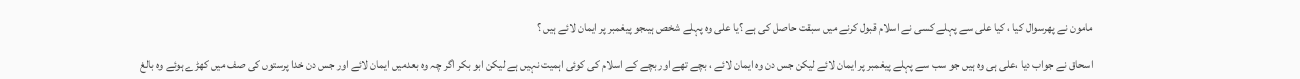مامون نے پھرسوال کیا ، کیا علی سے پہلے کسی نے اسلام قبول کرنے میں سبقت حاصل کی ہے ؟یا علی وہ پہلے شخص ہیںجو پیغمبر پر ایمان لائے ہیں ؟

اسحاق نے جواب دیا ،علی ہی وہ ہیں جو سب سے پہلے پیغمبر پر ایمان لائے لیکن جس دن وہ ایمان لائے ، بچے تھے اور بچے کے اسلام کی کوئی اہمیت نہیں ہے لیکن ابو بکر اگر چہ وہ بعدمیں ایمان لائے اور جس دن خدا پرستوں کی صف میں کھڑے ہوئے وہ بالغ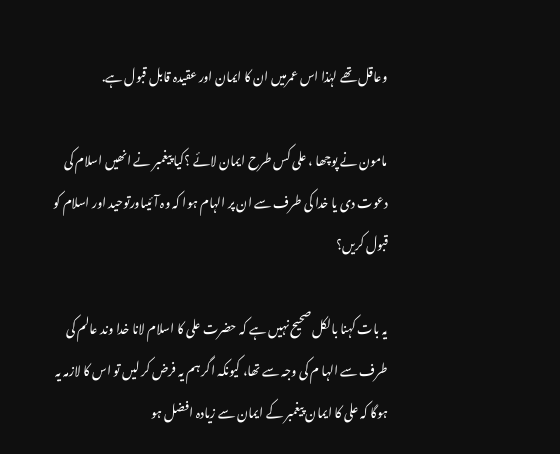وعاقل تھے لہٰذا اس عمرمیں ان کا ایمان اور عقیدہ قابل قبول ہے.

مامون نے پوچھا ، علی کس طرح ایمان لائے ؟کیا پیغمبر نے انھیں اسلام کی دعوت دی یا خدا کی طرف سے ان پر الہام ہوا کہ وہ آئیںاورتوحید اور اسلام کو قبول کریں؟

یہ بات کہنا بالکل صحیح نہیں ہے کہ حضرت علی کا اسلام لانا خدا وند عالم کی طرف سے الہا م کی وجہ سے تھا، کیونکہ اگر ہم یہ فرض کر لیں تو اس کا لازمہ یہ ہوگا کہ علی کا ایمان پیغمبر کے ایمان سے زیادہ افضل ہو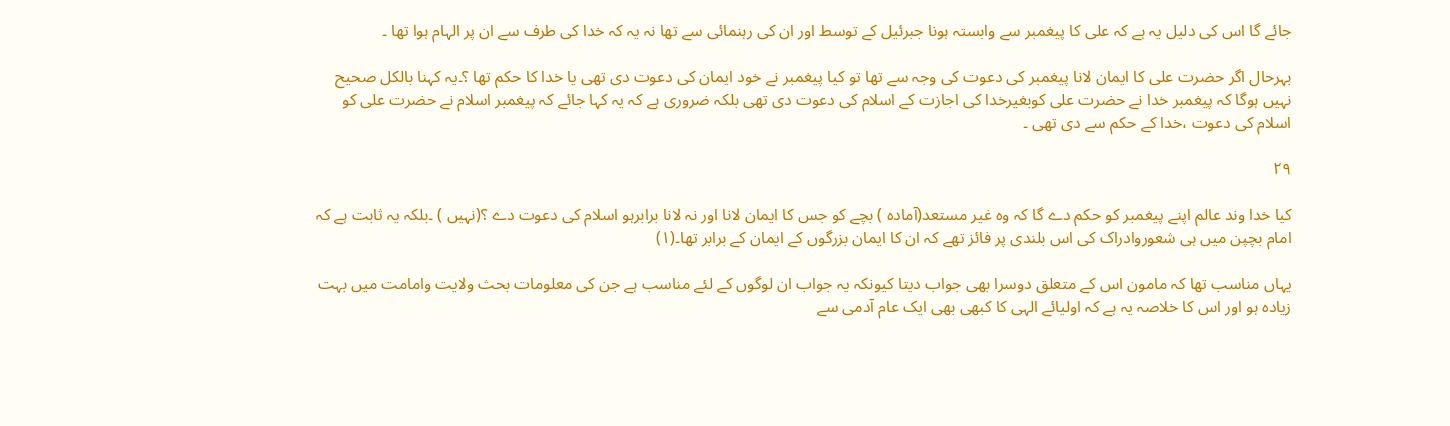جائے گا اس کی دلیل یہ ہے کہ علی کا پیغمبر سے وابستہ ہونا جبرئیل کے توسط اور ان کی رہنمائی سے تھا نہ یہ کہ خدا کی طرف سے ان پر الہام ہوا تھا ۔

بہرحال اگر حضرت علی کا ایمان لانا پیغمبر کی دعوت کی وجہ سے تھا تو کیا پیغمبر نے خود ایمان کی دعوت دی تھی یا خدا کا حکم تھا ؟۔یہ کہنا بالکل صحیح نہیں ہوگا کہ پیغمبر خدا نے حضرت علی کوبغیرخدا کی اجازت کے اسلام کی دعوت دی تھی بلکہ ضروری ہے کہ یہ کہا جائے کہ پیغمبر اسلام نے حضرت علی کو اسلام کی دعوت ،خدا کے حکم سے دی تھی ۔

۲۹

کیا خدا وند عالم اپنے پیغمبر کو حکم دے گا کہ وہ غیر مستعد(آمادہ ) بچے کو جس کا ایمان لانا اور نہ لانا برابرہو اسلام کی دعوت دے ؟(نہیں ) ۔بلکہ یہ ثابت ہے کہ امام بچپن میں ہی شعوروادراک کی اس بلندی پر فائز تھے کہ ان کا ایمان بزرگوں کے ایمان کے برابر تھا۔(۱)

یہاں مناسب تھا کہ مامون اس کے متعلق دوسرا بھی جواب دیتا کیونکہ یہ جواب ان لوگوں کے لئے مناسب ہے جن کی معلومات بحث ولایت وامامت میں بہت زیادہ ہو اور اس کا خلاصہ یہ ہے کہ اولیائے الہی کا کبھی بھی ایک عام آدمی سے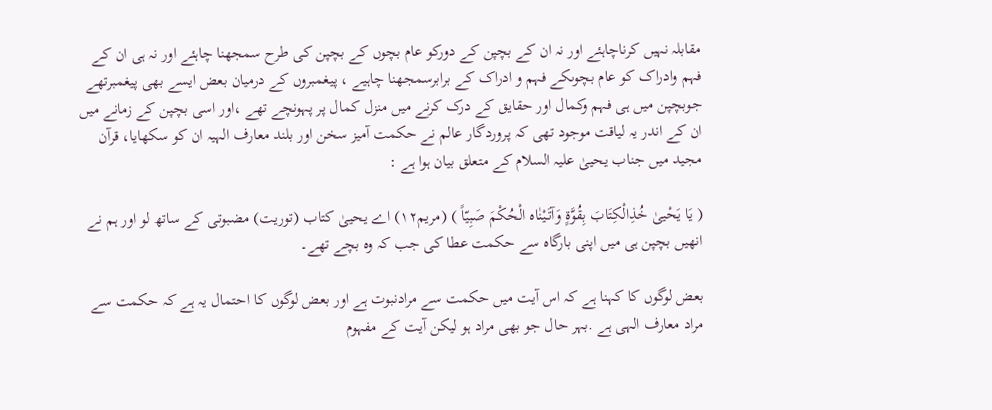مقابلہ نہیں کرناچاہئے اور نہ ان کے بچپن کے دورکو عام بچوں کے بچپن کی طرح سمجھنا چاہئے اور نہ ہی ان کے فہم وادراک کو عام بچوںکے فہم و ادراک کے برابرسمجھنا چاہیے ، پیغمبروں کے درمیان بعض ایسے بھی پیغمبرتھے جوبچپن میں ہی فہم وکمال اور حقایق کے درک کرنے میں منزل کمال پر پہونچے تھے ،اور اسی بچپن کے زمانے میں ان کے اندر یہ لیاقت موجود تھی کہ پروردگار عالم نے حکمت آمیز سخن اور بلند معارف الہیہ ان کو سکھایا، قرآن مجید میں جناب یحییٰ علیہ السلام کے متعلق بیان ہوا ہے :

( یَا یَحْییٰ خُذِالْکِتَابَ بِقُوَّةٍ وَآتَیْنٰاه الْحُکْمَ صَبِیّاً ) (مریم۱۲) اے یحییٰ کتاب (توریت) مضبوتی کے ساتھ لو اور ہم نے انھیں بچپن ہی میں اپنی بارگاہ سے حکمت عطا کی جب کہ وہ بچے تھے۔

بعض لوگوں کا کہنا ہے کہ اس آیت میں حکمت سے مرادنبوت ہے اور بعض لوگوں کا احتمال یہ ہے کہ حکمت سے مراد معارف الہی ہے .بہر حال جو بھی مراد ہو لیکن آیت کے مفہوم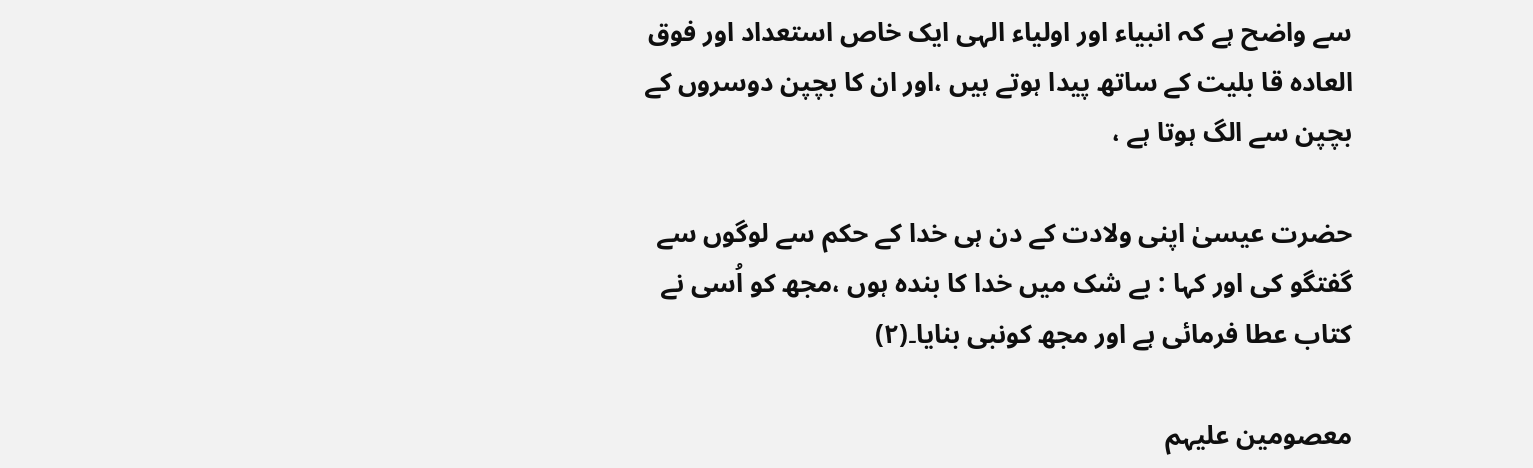سے واضح ہے کہ انبیاء اور اولیاء الہی ایک خاص استعداد اور فوق العادہ قا بلیت کے ساتھ پیدا ہوتے ہیں ،اور ان کا بچپن دوسروں کے بچپن سے الگ ہوتا ہے ،

حضرت عیسیٰ اپنی ولادت کے دن ہی خدا کے حکم سے لوگوں سے گفتگو کی اور کہا : بے شک میں خدا کا بندہ ہوں ،مجھ کو اُسی نے کتاب عطا فرمائی ہے اور مجھ کونبی بنایا۔(۲)

معصومین علیہم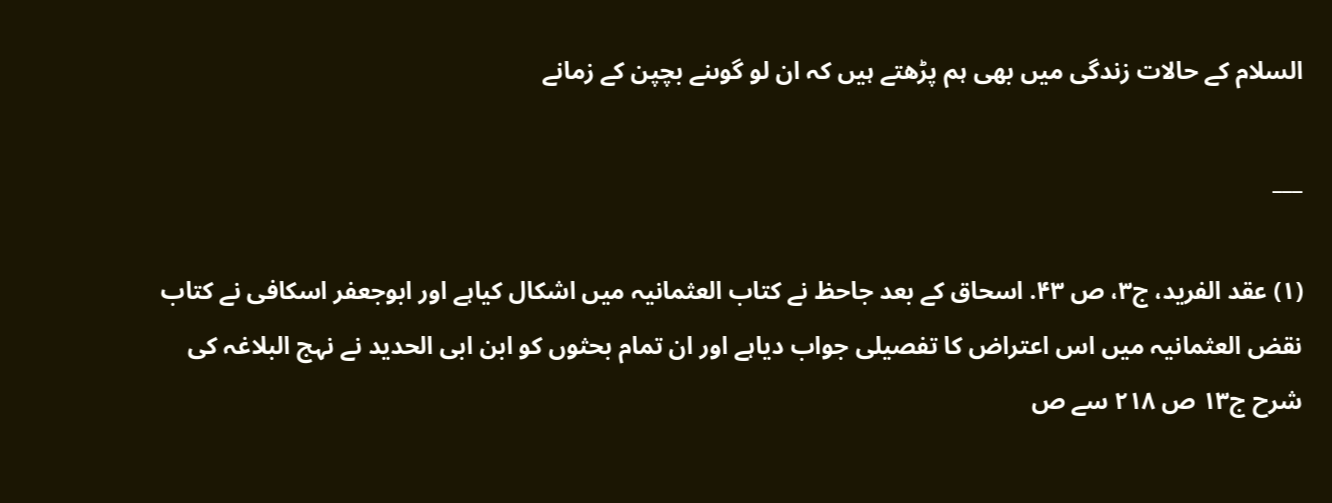السلام کے حالات زندگی میں بھی ہم پڑھتے ہیں کہ ان لو گوںنے بچپن کے زمانے

___

(۱) عقد الفرید، ج۳، ص ۴۳. اسحاق کے بعد جاحظ نے کتاب العثمانیہ میں اشکال کیاہے اور ابوجعفر اسکافی نے کتاب نقض العثمانیہ میں اس اعتراض کا تفصیلی جواب دیاہے اور ان تمام بحثوں کو ابن ابی الحدید نے نہج البلاغہ کی شرح ج۱۳ ص ۲۱۸ سے ص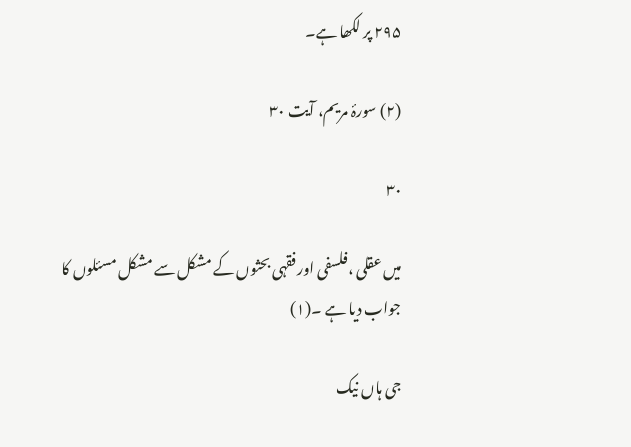۲۹۵ پر لکھا ہے۔

(۲) سورۂ مریم، آیت ۳۰

۳۰

میں عقلی ،فلسفی اور فقہی بحثوں کے مشکل سے مشکل مسئلوں کا جواب دیا ہے ۔(۱)

جی ہاں نیک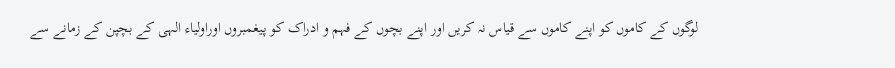لوگوں کے کاموں کو اپنے کاموں سے قیاس نہ کریں اور اپنے بچوں کے فہم و ادراک کو پیغمبروں اوراولیاء الہی کے بچپن کے زمانے سے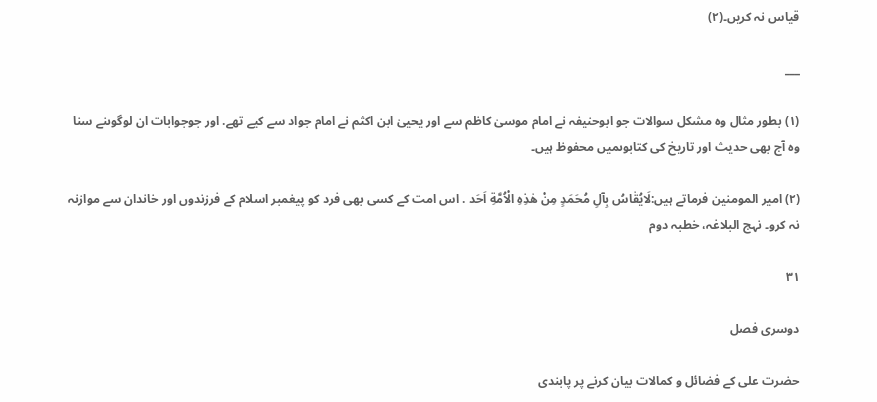قیاس نہ کریں۔(۲)

___

(۱) بطور مثال وہ مشکل سوالات جو ابوحنیفہ نے امام موسیٰ کاظم سے اور یحییٰ ابن اکثم نے امام جواد سے کیے تھے. اور جوجوابات ان لوگوںنے سنا وہ آج بھی حدیث اور تاریخ کی کتابوںمیں محفوظ ہیں۔

(۲) امیر المومنین فرماتے ہیں:لَایُقٰاسُ بِآلِ مُحَمَدٍ مِنْ هٰذِهِ الْاُمَّةِ اَحَد . اس امت کے کسی بھی فرد کو پیغمبر اسلام کے فرزندوں اور خاندان سے موازنہ نہ کرو۔ نہج البلاغہ، خطبہ دوم

۳۱

دوسری فصل

حضرت علی کے فضائل و کمالات بیان کرنے پر پابندی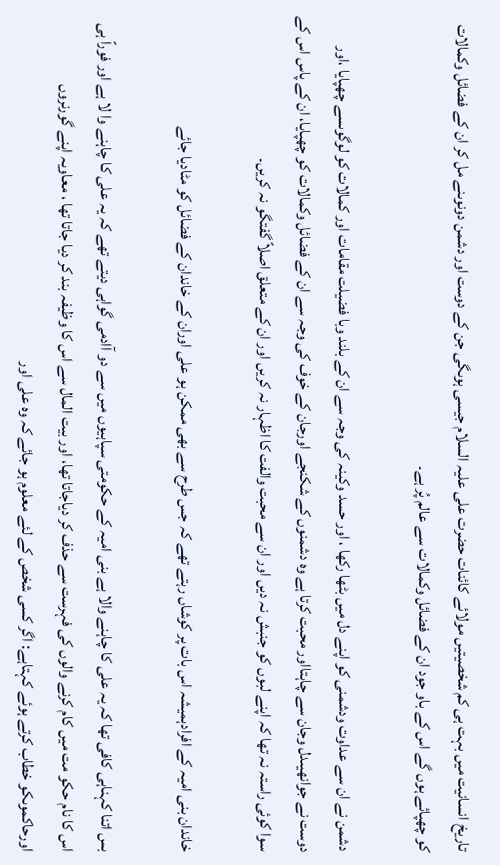تاریخ انسانیت میں بہت ہی کم شخصیتیں مولائے کائنات حضرت علی علیہ السلام جیسی ہوںگی جن کے دوست اور دشمن دونوںنے مل کر ان کے فضائل وکمالات کو چھپائے ہوں گے اس کے باو جود ان کے فضائل وکمالات سے عالم پُر ہے۔

دشمن نے ان سے عداوت ودشمنی کو اپنے دل میں بٹھا رکھا ، اور حسد وکینہ کی وجہ سے ان کے بلند وبا فضیلت مقامات اور کمالات کو لوگوںسے چھپایا ،اور دوست نے جوانھیںدل وجان سے چاہتااور محبت کرتا ہے وہ دشمنوں کے شکنجے اورجان کے خوف کی وجہ سے ان کے فضائل وکمالات کو چھپایا، ان کے پاس اس کے سوا کوئی راستہ نہ تھا کہ اپنے لبوں کو جنبش نہ دیں اور ان سے محبت والفت کا اظہار نہ کریں اور ان کے متعلق اصلاً گفتگو نہ کریں۔

خاندان بنی امیہ کے افرادہمیشہ اس بات پر کوشاں رہتے تھے کہ جس طرح سے بھی ممکن ہو علی اوران کے خاندان کے فضائل کو مٹادیا جائے

بس اتنا کہناہی کافی تھا کہ یہ علی کا چاہنے والا ہے بنی امیہ کے حکومتی سپاہیوں میں سے دو آادمی گواہی دیتے تھے کہ یہ علی کا چاہنے وا لا ہے اور فوراً ہی اس کا نام حکو مت میں کام کرنے والوں کی فہرست سے حذف کر دیاجاتا تھا، اور بیت المال سے اس کا وظیفہ بند کر دیا جاتا تھا ، معاویہ اپنے گورنروں اورحاکموںکو خطاب کرتے ہوئے کہتاہے: اگر کسی شخص کے لئے معلوم ہو جائے کہ وہ علی اور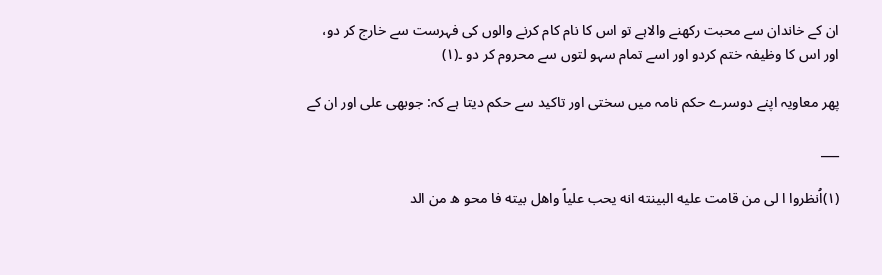ان کے خاندان سے محبت رکھنے والاہے تو اس کا نام کام کرنے والوں کی فہرست سے خارج کر دو، اور اس کا وظیفہ ختم کردو اور اسے تمام سہو لتوں سے محروم کر دو ۔(۱)

پھر معاویہ اپنے دوسرے حکم نامہ میں سختی اور تاکید سے حکم دیتا ہے کہ: جوبھی علی اور ان کے

___

(۱)اُنظروا ا لی من قامت علیه البینته انه یحب علیاً واهل بیته فا محو ه من الد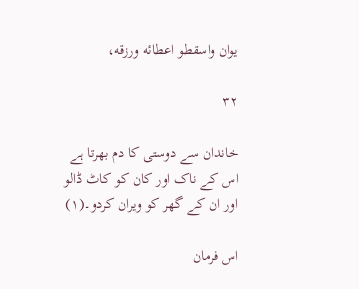یوان واسقطو اعطائه ورزقه،

۳۲

خاندان سے دوستی کا دم بھرتا ہے اس کے ناک اور کان کو کاٹ ڈالو اور ان کے گھر کو ویران کردو۔(۱)

اس فرمان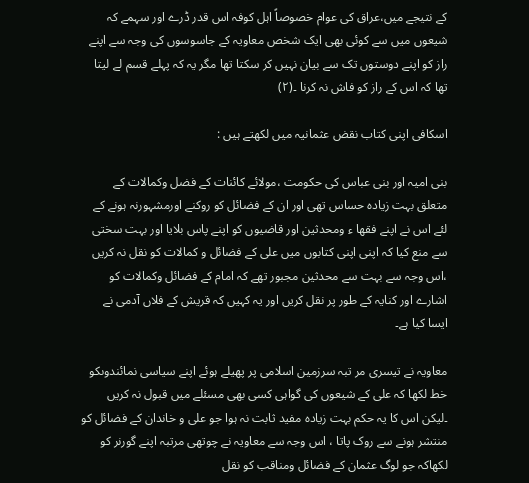کے نتیجے میں،عراق کی عوام خصوصاً اہل کوفہ اس قدر ڈرے اور سہمے کہ شیعوں میں سے کوئی بھی ایک شخص معاویہ کے جاسوسوں کی وجہ سے اپنے راز کو اپنے دوستوں تک سے بیان نہیں کر سکتا تھا مگر یہ کہ پہلے قسم لے لیتا تھا کہ اس کے راز کو فاش نہ کرنا ۔(۲)

اسکافی اپنی کتاب نقض عثمانیہ میں لکھتے ہیں :

بنی امیہ اور بنی عباس کی حکومت ،مولائے کائنات کے فضل وکمالات کے متعلق بہت زیادہ حساس تھی اور ان کے فضائل کو روکنے اورمشہورنہ ہونے کے لئے اس نے اپنے فقھا ء ومحدثین اور قاضیوں کو اپنے پاس بلایا اور بہت سختی سے منع کیا کہ اپنی اپنی کتابوں میں علی کے فضائل و کمالات کو نقل نہ کریں ،اس وجہ سے بہت سے محدثین مجبور تھے کہ امام کے فضائل وکمالات کو اشارے اور کنایہ کے طور پر نقل کریں اور یہ کہیں کہ قریش کے فلاں آدمی نے ایسا کیا ہے۔

معاویہ نے تیسری مر تبہ سرزمین اسلامی پر پھیلے ہوئے اپنے سیاسی نمائندوںکو خط لکھا کہ علی کے شیعوں کی گواہی کسی بھی مسئلے میں قبول نہ کریں ۔لیکن اس کا یہ حکم بہت زیادہ مفید ثابت نہ ہوا جو علی و خاندان کے فضائل کو منتشر ہونے سے روک پاتا ، اس وجہ سے معاویہ نے چوتھی مرتبہ اپنے گورنر کو لکھاکہ جو لوگ عثمان کے فضائل ومناقب کو نقل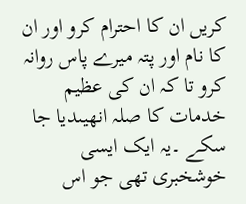کریں ان کا احترام کرو اور ان کا نام اور پتہ میرے پاس روانہ کرو تا کہ ان کی عظیم خدمات کا صلہ انھیںدیا جا سکے ۔یہ ایک ایسی خوشخبری تھی جو اس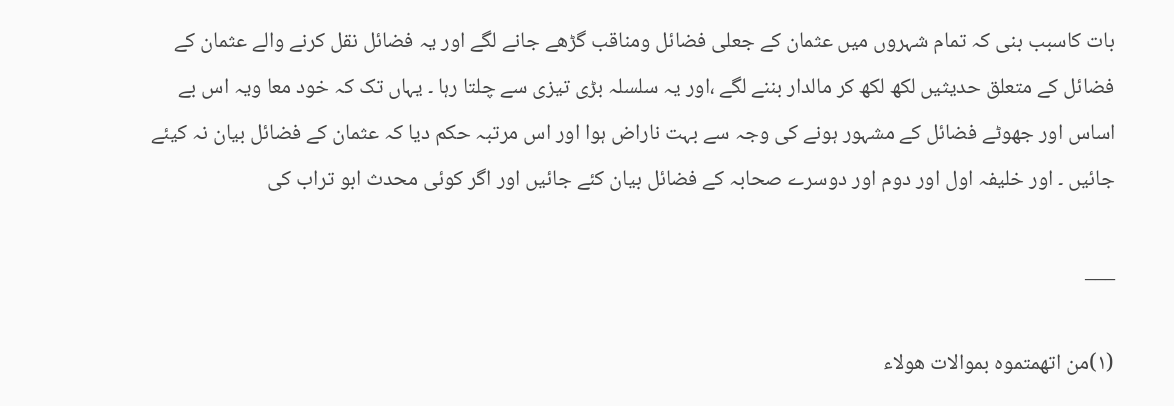بات کاسبب بنی کہ تمام شہروں میں عثمان کے جعلی فضائل ومناقب گڑھے جانے لگے اور یہ فضائل نقل کرنے والے عثمان کے فضائل کے متعلق حدیثیں لکھ لکھ کر مالدار بننے لگے ،اور یہ سلسلہ بڑی تیزی سے چلتا رہا ۔ یہاں تک کہ خود معا ویہ اس بے اساس اور جھوٹے فضائل کے مشہور ہونے کی وجہ سے بہت ناراض ہوا اور اس مرتبہ حکم دیا کہ عثمان کے فضائل بیان نہ کیئے جائیں ۔ اور خلیفہ اول اور دوم اور دوسرے صحابہ کے فضائل بیان کئے جائیں اور اگر کوئی محدث ابو تراب کی

___

(۱)من اتهمتموه بموالات هولاء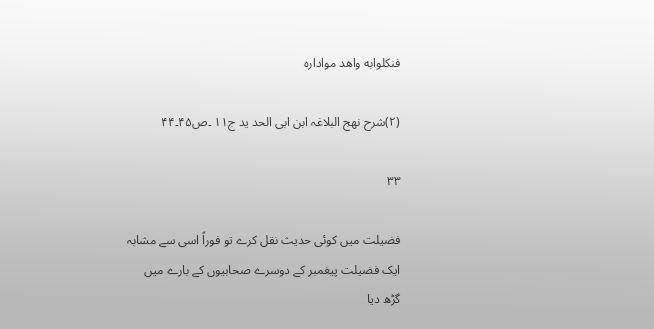فنکلوابه واهد مواداره

(۲)شرح نھج البلاغہ ابن ابی الحد ید ج۱۱ ۔ص۴۵۔۴۴

۳۳

فضیلت میں کوئی حدیث نقل کرے تو فوراً اسی سے مشابہ ایک فضیلت پیغمبر کے دوسرے صحابیوں کے بارے میں گڑھ دیا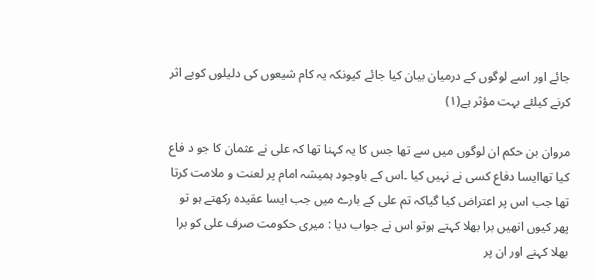جائے اور اسے لوگوں کے درمیان بیان کیا جائے کیونکہ یہ کام شیعوں کی دلیلوں کوبے اثر کرنے کیلئے بہت مؤثر ہے(۱)

مروان بن حکم ان لوگوں میں سے تھا جس کا یہ کہنا تھا کہ علی نے عثمان کا جو د فاع کیا تھاایسا دفاع کسی نے نہیں کیا ۔اس کے باوجود ہمیشہ امام پر لعنت و ملامت کرتا تھا جب اس پر اعتراض کیا گیاکہ تم علی کے بارے میں جب ایسا عقیدہ رکھتے ہو تو پھر کیوں انھیں برا بھلا کہتے ہوتو اس نے جواب دیا : میری حکومت صرف علی کو برا بھلا کہنے اور ان پر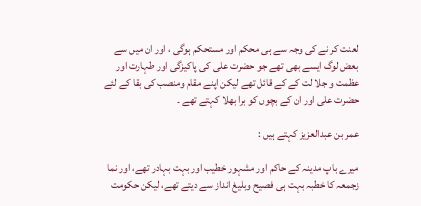لعنت کر نے کی وجہ سے ہی محکم اور مستحکم ہوگی ، اور ان میں سے بعض لوگ ایسے بھی تھے جو حضرت علی کی پاکیزگی اور طہارت اور عظمت و جلا لت کے کے قائل تھے لیکن اپنے مقام ومنصب کی بقا کے لئے حضرت علی اور ان کے بچوں کو برا بھلا کہتے تھے ۔

عمر بن عبدالعزیز کہتے ہیں :

میرے باپ مدینہ کے حاکم اور مشہور خطیب اور بہت بہادر تھے، اور نما زجمعہ کا خطبہ بہت ہی فصیح وبلیغ انداز سے دیتے تھے، لیکن حکومت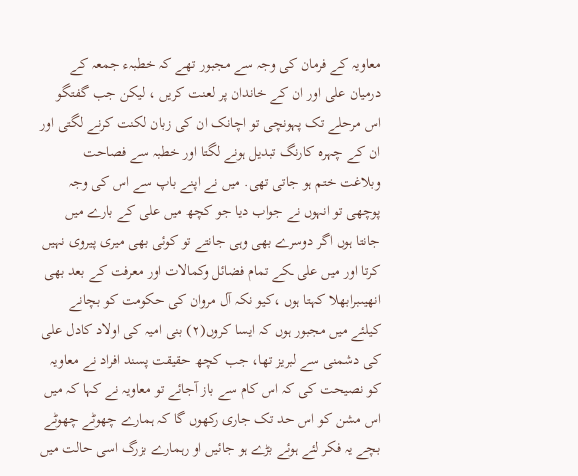معاویہ کے فرمان کی وجہ سے مجبور تھے کہ خطبہء جمعہ کے درمیان علی اور ان کے خاندان پر لعنت کریں ، لیکن جب گفتگو اس مرحلے تک پہونچی تو اچانک ان کی زبان لکنت کرنے لگتی اور ان کے چہرہ کارنگ تبدیل ہونے لگتا اور خطبہ سے فصاحت وبلاغت ختم ہو جاتی تھی. میں نے اپنے باپ سے اس کی وجہ پوچھی تو انہوں نے جواب دیا جو کچھ میں علی کے بارے میں جانتا ہوں اگر دوسرے بھی وہی جانتے تو کوئی بھی میری پیروی نہیں کرتا اور میں علی ـکے تمام فضائل وکمالات اور معرفت کے بعد بھی انھیںبرابھلا کہتا ہوں ،کیو نکہ آل مروان کی حکومت کو بچانے کیلئے میں مجبور ہوں کہ ایسا کروں(۲) بنی امیہ کی اولاد کادل علی کی دشمنی سے لبریز تھا، جب کچھ حقیقت پسند افراد نے معاویہ کو نصیحت کی کہ اس کام سے باز آجائے تو معاویہ نے کہا کہ میں اس مشن کو اس حد تک جاری رکھوں گا کہ ہمارے چھوٹے چھوٹے بچے یہ فکر لئے ہوئے بڑے ہو جائیں او رہمارے بزرگ اسی حالت میں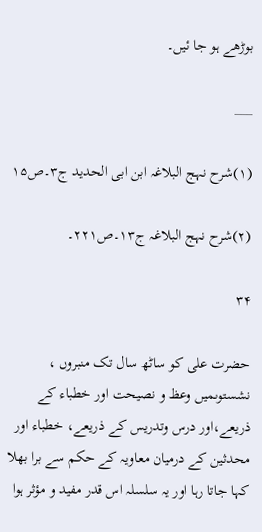بوڑھے ہو جا ئیں۔

___

(۱)شرح نہج البلاغہ ابن ابی الحدید ج۳۔ص۱۵

(۲)شرح نہج البلاغہ ج۱۳۔ص۲۲۱۔

۳۴

حضرت علی کو ساٹھ سال تک منبروں ، نشستوںمیں وعظ و نصیحت اور خطباء کے ذریعے،اور درس وتدریس کے ذریعے، خطباء اور محدثین کے درمیان معاویہ کے حکم سے برا بھلا کہا جاتا رہا اور یہ سلسلہ اس قدر مفید و مؤثر ہوا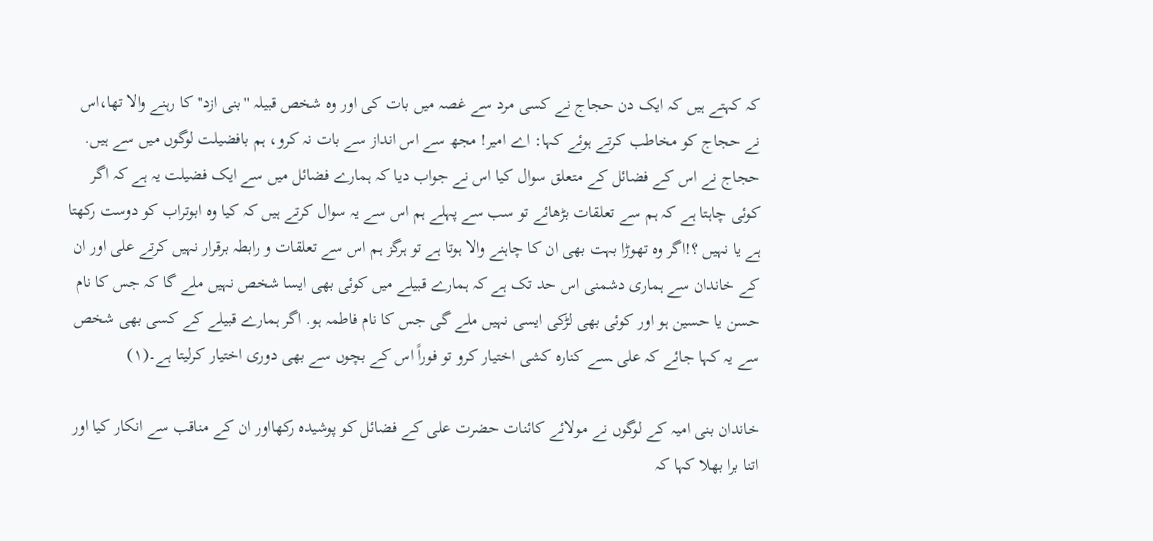کہ کہتے ہیں کہ ایک دن حجاج نے کسی مرد سے غصہ میں بات کی اور وہ شخص قبیلہ ''بنی ازد'' کا رہنے والا تھا،اس نے حجاج کو مخاطب کرتے ہوئے کہا: اے امیر! مجھ سے اس انداز سے بات نہ کرو، ہم بافضیلت لوگوں میں سے ہیں. حجاج نے اس کے فضائل کے متعلق سوال کیا اس نے جواب دیا کہ ہمارے فضائل میں سے ایک فضیلت یہ ہے کہ اگر کوئی چاہتا ہے کہ ہم سے تعلقات بڑھائے تو سب سے پہلے ہم اس سے یہ سوال کرتے ہیں کہ کیا وہ ابوتراب کو دوست رکھتا ہے یا نہیں ؟!اگر وہ تھوڑا بہت بھی ان کا چاہنے والا ہوتا ہے تو ہرگز ہم اس سے تعلقات و رابطہ برقرار نہیں کرتے علی اور ان کے خاندان سے ہماری دشمنی اس حد تک ہے کہ ہمارے قبیلے میں کوئی بھی ایسا شخص نہیں ملے گا کہ جس کا نام حسن یا حسین ہو اور کوئی بھی لڑکی ایسی نہیں ملے گی جس کا نام فاطمہ ہو. اگر ہمارے قبیلے کے کسی بھی شخص سے یہ کہا جائے کہ علی ـسے کنارہ کشی اختیار کرو تو فوراً اس کے بچوں سے بھی دوری اختیار کرلیتا ہے۔(۱)

خاندان بنی امیہ کے لوگوں نے مولائے کائنات حضرت علی کے فضائل کو پوشیدہ رکھااور ان کے مناقب سے انکار کیا اور اتنا برا بھلا کہا کہ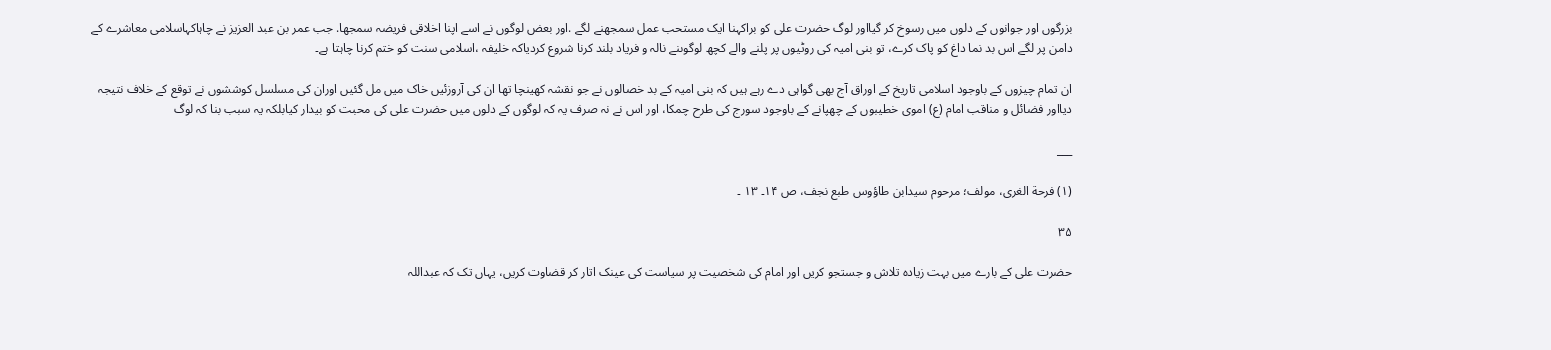بزرگوں اور جوانوں کے دلوں میں رسوخ کر گیااور لوگ حضرت علی کو براکہنا ایک مستحب عمل سمجھنے لگے .اور بعض لوگوں نے اسے اپنا اخلاقی فریضہ سمجھا. جب عمر بن عبد العزیز نے چاہاکہاسلامی معاشرے کے دامن پر لگے اس بد نما داغ کو پاک کرے، تو بنی امیہ کی روٹیوں پر پلنے والے کچھ لوگوںنے نالہ و فریاد بلند کرنا شروع کردیاکہ خلیفہ ،اسلامی سنت کو ختم کرنا چاہتا ہے۔

ان تمام چیزوں کے باوجود اسلامی تاریخ کے اوراق آج بھی گواہی دے رہے ہیں کہ بنی امیہ کے بد خصالوں نے جو نقشہ کھینچا تھا ان کی آروزئیں خاک میں مل گئیں اوران کی مسلسل کوششوں نے توقع کے خلاف نتیجہ دیااور فضائل و مناقب امام (ع) اموی خطیبوں کے چھپانے کے باوجود سورج کی طرح چمکا، اور اس نے نہ صرف یہ کہ لوگوں کے دلوں میں حضرت علی کی محبت کو بیدار کیابلکہ یہ سبب بنا کہ لوگ

___

(۱) فرحة الغری، مولف؛ مرحوم سیدابن طاؤوس طبع نجف، ص ۱۴۔ ۱۳ ۔

۳۵

حضرت علی کے بارے میں بہت زیادہ تلاش و جستجو کریں اور امام کی شخصیت پر سیاست کی عینک اتار کر قضاوت کریں، یہاں تک کہ عبداللہ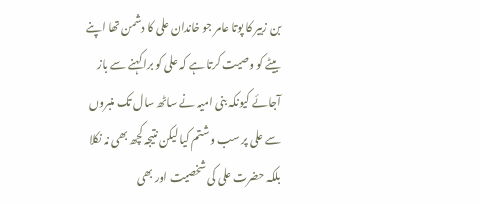بن زبیر کا پوتا عامر جو خاندان علی کا دشمن تھا اپنے بیٹے کو وصیت کرتا ہے کہ علی کو برا کہنے سے باز آجائے کیونکہ بنی امیہ نے ساٹھ سال تک منبروں سے علی پر سب و شتم کیا لیکن نتیجہ کچھ بھی نہ نکلا بلکہ حضرت علی کی شخصیت اور بھی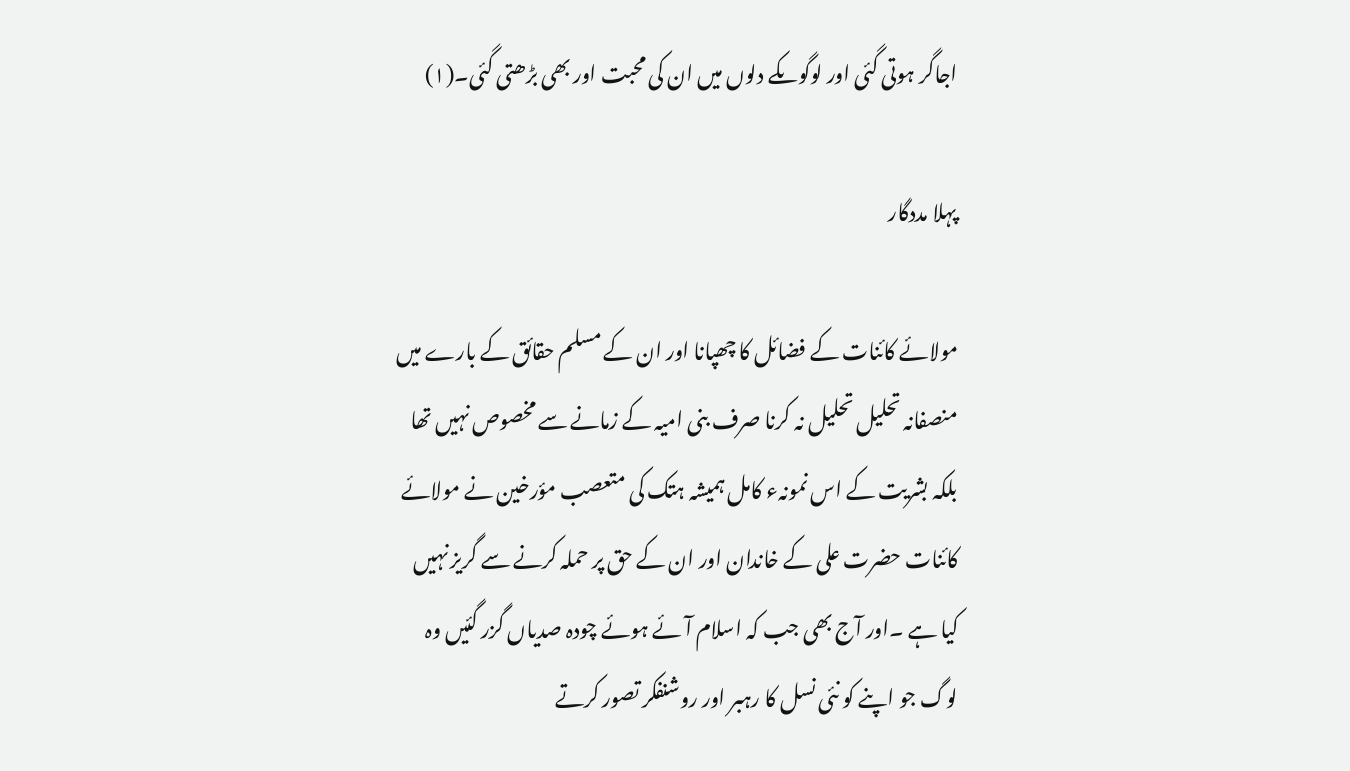اجاگر ہوتی گئی اور لوگوںکے دلوں میں ان کی محبت اور بھی بڑھتی گئی۔(۱)

پہلا مددگار

مولائے کائنات کے فضائل کا چھپانا اور ان کے مسلم حقائق کے بارے میں منصفانہ تحلیل تحلیل نہ کرنا صرف بنی امیہ کے زمانے سے مخصوص نہیں تھا بلکہ بشریت کے اس نمونہء کامل ہمیشہ ہتک کی متعصب مؤرخین نے مولائے کائنات حضرت علی کے خاندان اور ان کے حق پر حملہ کرنے سے گریز نہیں کیا ہے ۔اور آج بھی جب کہ اسلام آئے ہوئے چودہ صدیاں گزر گئیں وہ لوگ جو اپنے کو نئی نسل کا رہبر اور روشنفکر تصور کرتے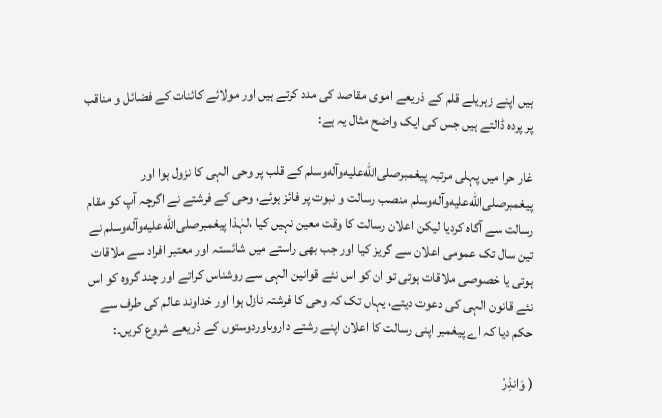ہیں اپنے زہریلے قلم کے ذریعے اموی مقاصد کی مدد کرتے ہیں اور مولائے کائنات کے فضائل و مناقب پر پردہ ڈالتے ہیں جس کی ایک واضح مثال یہ ہے:

غار حرا میں پہلی مرتبہ پیغمبرصلى‌الله‌عليه‌وآله‌وسلم کے قلب پر وحی الہی کا نزول ہوا اور پیغمبرصلى‌الله‌عليه‌وآله‌وسلم منصب رسالت و نبوت پر فائز ہوئے، وحی کے فرشتے نے اگرچہ آپ کو مقام رسالت سے آگاہ کردیا لیکن اعلان رسالت کا وقت معین نہیں کیا ،لہٰذا پیغمبرصلى‌الله‌عليه‌وآله‌وسلم نے تین سال تک عمومی اعلان سے گریز کیا اور جب بھی راستے میں شائستہ اور معتبر افراد سے ملاقات ہوتی یا خصوصی ملاقات ہوتی تو ان کو اس نئے قوانین الہی سے روشناس کراتے اور چند گروہ کو اس نئے قانون الہی کی دعوت دیتے، یہاں تک کہ وحی کا فرشتہ نازل ہوا اور خداوند عالم کی طرف سے حکم دیا کہ اے پیغمبر اپنی رسالت کا اعلان اپنے رشتے داروںاوردوستوں کے ذریعے شروع کریں۔:

( وَانذِرْ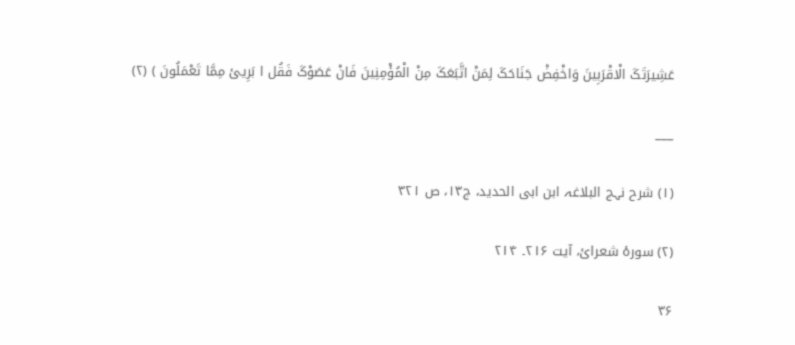عَشِیرَتَکَ الْاقْرَبِینَ وَاخْفِضْ جَنَاحَکَ لِمَنْ اتَّبَعَکَ مِنْ الْمُؤْمِنِینَ فَانْ عَصَوْکَ فَقُل ا بَرِیئ مِمَّا تَعْمَلُونَ ) (۲)

___

(۱) شرح نہج البلاغہ ابن ابی الحدید، ج۱۳، ص ۳۲۱

(۲) سورۂ شعرائ، آیت ۲۱۶۔ ۲۱۴

۳۶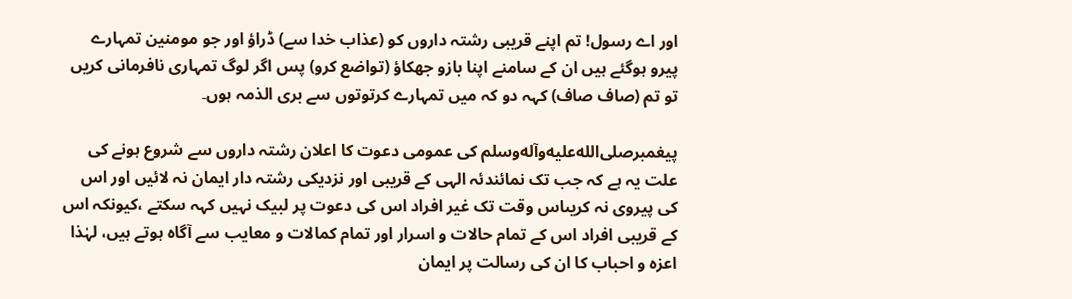اور اے رسول! تم اپنے قریبی رشتہ داروں کو (عذاب خدا سے) ڈراؤ اور جو مومنین تمہارے پیرو ہوگئے ہیں ان کے سامنے اپنا بازو جھکاؤ (تواضع کرو) پس اگر لوگ تمہاری نافرمانی کریں تو تم (صاف صاف) کہہ دو کہ میں تمہارے کرتوتوں سے بری الذمہ ہوں۔

پیغمبرصلى‌الله‌عليه‌وآله‌وسلم کی عمومی دعوت کا اعلان رشتہ داروں سے شروع ہونے کی علت یہ ہے کہ جب تک نمائندئہ الہی کے قریبی اور نزدیکی رشتہ دار ایمان نہ لائیں اور اس کی پیروی نہ کریںاس وقت تک غیر افراد اس کی دعوت پر لبیک نہیں کہہ سکتے ،کیونکہ اس کے قریبی افراد اس کے تمام حالات و اسرار اور تمام کمالات و معایب سے آگاہ ہوتے ہیں، لہٰذا اعزہ و احباب کا ان کی رسالت پر ایمان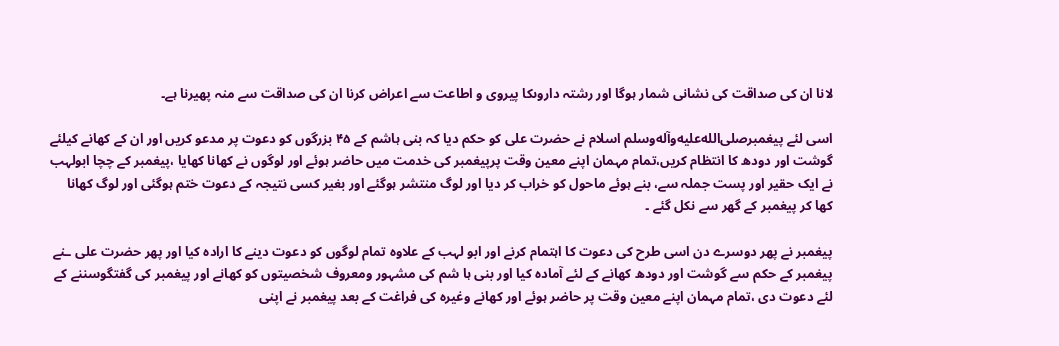لانا ان کی صداقت کی نشانی شمار ہوگا اور رشتہ داروںکا پیروی و اطاعت سے اعراض کرنا ان کی صداقت سے منہ پھیرنا ہے۔

اسی لئے پیغمبرصلى‌الله‌عليه‌وآله‌وسلم اسلام نے حضرت علی کو حکم دیا کہ بنی ہاشم کے ۴۵ بزرگوں کو دعوت پر مدعو کریں اور ان کے کھانے کیلئے گوشت اور دودھ کا انتظام کریں،تمام مہمان اپنے معین وقت پرپیغمبر کی خدمت میں حاضر ہوئے اور لوگوں نے کھانا کھایا ،پیغمبر کے چچا ابولہب نے ایک حقیر اور پست جملہ سے، بنے ہوئے ماحول کو خراب کر دیا اور لوگ منتشر ہوگئے اور بغیر کسی نتیجہ کے دعوت ختم ہوگئی اور لوگ کھانا کھا کر پیغمبر کے گھر سے نکل گئے ۔

پیغمبر نے پھر دوسرے دن اسی طرح کی دعوت کا اہتمام کرنے اور ابو لہب کے علاوہ تمام لوگوں کو دعوت دینے کا ارادہ کیا اور پھر حضرت علی ـنے پیغمبر کے حکم سے گوشت اور دودھ کھانے کے لئے آمادہ کیا اور بنی ہا شم کی مشہور ومعروف شخصیتوں کو کھانے اور پیغمبر کی گفتگوسننے کے لئے دعوت دی ،تمام مہمان اپنے معین وقت پر حاضر ہوئے اور کھانے وغیرہ کی فراغت کے بعد پیغمبر نے اپنی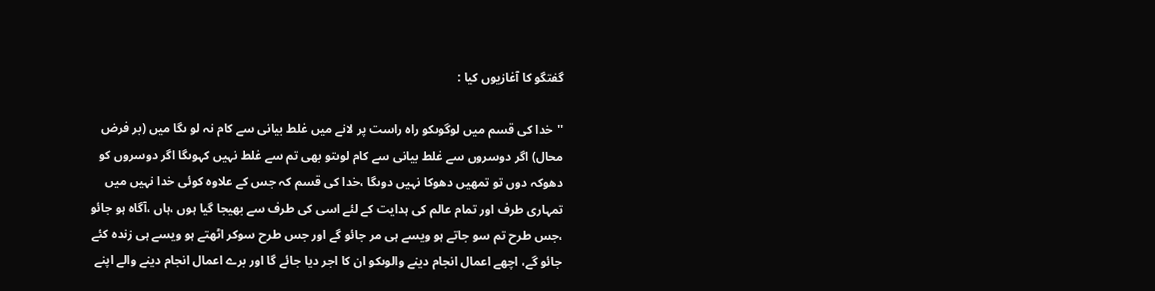گفتگو کا آغازیوں کیا :

''خدا کی قسم میں لوگوںکو راہ راست پر لانے میں غلط بیانی سے کام نہ لو ںگا میں (بر فرض محال) اگر دوسروں سے غلط بیانی سے کام لوںتو بھی تم سے غلط نہیں کہوںگا اگر دوسروں کو دھوکہ دوں تو تمھیں دھوکا نہیں دوںگا ،خدا کی قسم کہ جس کے علاوہ کوئی خدا نہیں میں تمہاری طرف اور تمام عالم کی ہدایت کے لئے اسی کی طرف سے بھیجا گیا ہوں ،ہاں ،آگاہ ہو جائو ،جس طرح تم سو جاتے ہو ویسے ہی مر جائو گے اور جس طرح سوکر اٹھتے ہو ویسے ہی زندہ کئے جائو گے، اچھے اعمال انجام دینے والوںکو ان کا اجر دیا جائے گا اور برے اعمال انجام دینے والے اپنے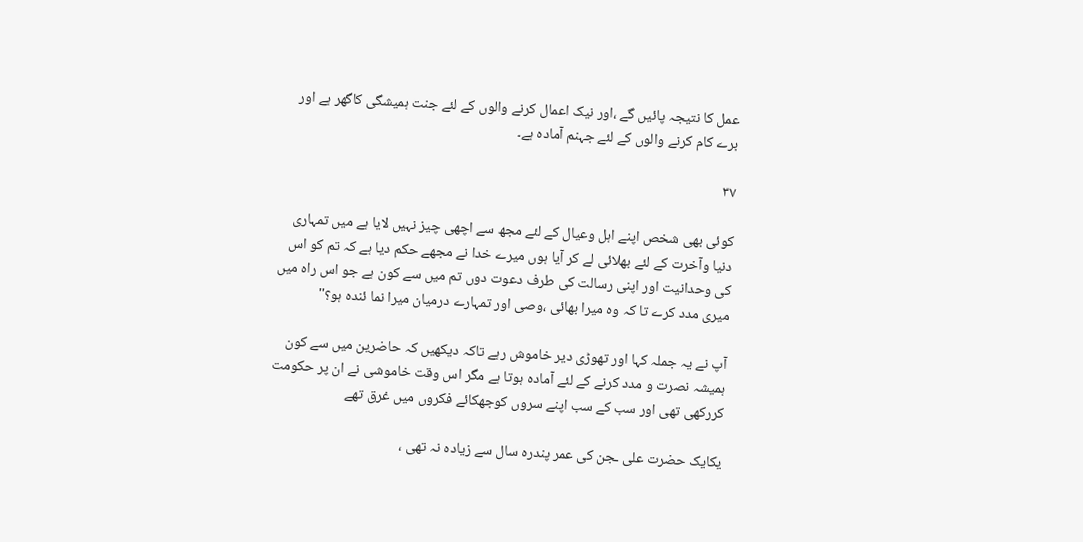عمل کا نتیجہ پائیں گے ،اور نیک اعمال کرنے والوں کے لئے جنت ہمیشگی کاگھر ہے اور برے کام کرنے والوں کے لئے جہنم آمادہ ہے۔

۳۷

کوئی بھی شخص اپنے اہل وعیال کے لئے مجھ سے اچھی چیز نہیں لایا ہے میں تمہاری دنیا وآخرت کے لئے بھلائی لے کر آیا ہوں میرے خدا نے مجھے حکم دیا ہے کہ تم کو اس کی وحدانیت اور اپنی رسالت کی طرف دعوت دوں تم میں سے کون ہے جو اس راہ میں میری مدد کرے تا کہ وہ میرا بھائی ،وصی اور تمہارے درمیان میرا نما ئندہ ہو؟''

آپ نے یہ جملہ کہا اور تھوڑی دیر خاموش رہے تاکہ دیکھیں کہ حاضرین میں سے کون ہمیشہ نصرت و مدد کرنے کے لئے آمادہ ہوتا ہے مگر اس وقت خاموشی نے ان پر حکومت کررکھی تھی اور سب کے سب اپنے سروں کوجھکائے فکروں میں غرق تھے

یکایک حضرت علی ـجن کی عمر پندرہ سال سے زیادہ نہ تھی ،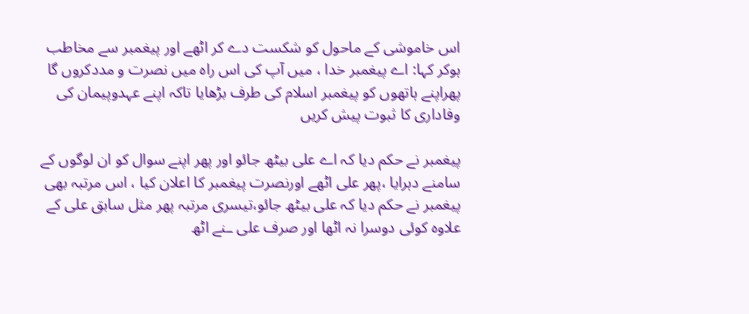اس خاموشی کے ماحول کو شکست دے کر اٹھے اور پیغمبر سے مخاطب ہوکر کہا: اے پیغمبر خدا ، میں آپ کی اس راہ میں نصرت و مددکروں گا پھراپنے ہاتھوں کو پیغمبر اسلام کی طرف بڑھایا تاکہ اپنے عہدوپیمان کی وفاداری کا ثبوت پیش کریں

پیغمبر نے حکم دیا کہ اے علی بیٹھ جائو اور پھر اپنے سوال کو ان لوگوں کے سامنے دہرایا ،پھر علی اٹھے اورنصرت پیغمبر کا اعلان کیا ، اس مرتبہ بھی پیغمبر نے حکم دیا کہ علی بیٹھ جائو،تیسری مرتبہ پھر مثل سابق علی کے علاوہ کوئی دوسرا نہ اٹھا اور صرف علی ـنے اٹھ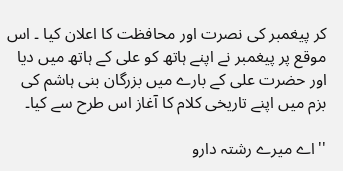کر پیغمبر کی نصرت اور محافظت کا اعلان کیا ۔ اس موقع پر پیغمبر نے اپنے ہاتھ کو علی کے ہاتھ میں دیا اور حضرت علی کے بارے میں بزرگان بنی ہاشم کی بزم میں اپنے تاریخی کلام کا آغاز اس طرح سے کیا۔

''اے میرے رشتہ دارو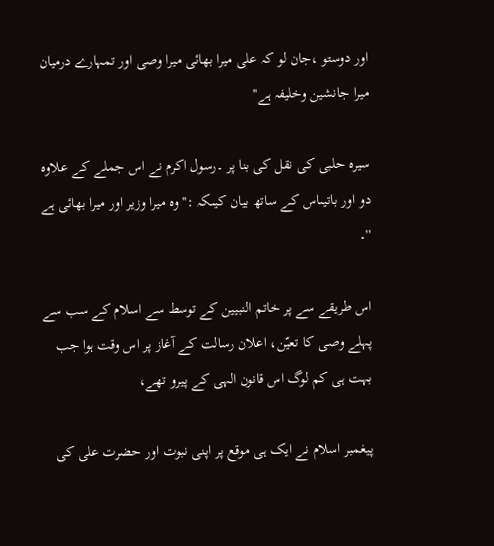اور دوستو ،جان لو کہ علی میرا بھائی میرا وصی اور تمہارے درمیان میرا جانشین وخلیفہ ہے''

سیرہ حلبی کی نقل کی بنا پر ۔رسول اکرم نے اس جملے کے علاوہ دو اور باتیںاس کے ساتھ بیان کیںکہ :'' وہ میرا وزیر اور میرا بھائی ہے ''۔

اس طریقے سے پر خاتم النبیین کے توسط سے اسلام کے سب سے پہلے وصی کا تعیّن، اعلان رسالت کے آغاز پر اس وقت ہوا جب بہت ہی کم لوگ اس قانون الہی کے پیرو تھے،

پیغمبر اسلام نے ایک ہی موقع پر اپنی نبوت اور حضرت علی کی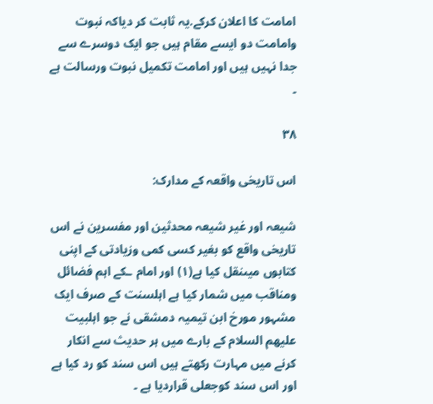امامت کا اعلان کرکے.یہ ثابت کر دیاکہ نبوت وامامت دو ایسے مقام ہیں جو ایک دوسرے سے جدا نہیں ہیں اور امامت تکمیل نبوت ورسالت ہے ۔

۳۸

اس تاریخی واقعہ کے مدارک:

شیعہ اور غیر شیعہ محدثین اور مفسرین نے اس تاریخی واقع کو بغیر کسی کمی وزیادتی کے اپنی کتابوں میںنقل کیا ہے(۱) اور امام ـکے اہم فضائل ومناقب میں شمار کیا ہے اہلسنت کے صرف ایک مشہور مورخ ابن تیمیہ دمشقی نے جو اہلبیت علیھم السلام کے بارے میں ہر حدیث سے انکار کرنے میں مہارت رکھتے ہیں اس سند کو رد کیا ہے اور اس سند کوجعلی قراردیا ہے ۔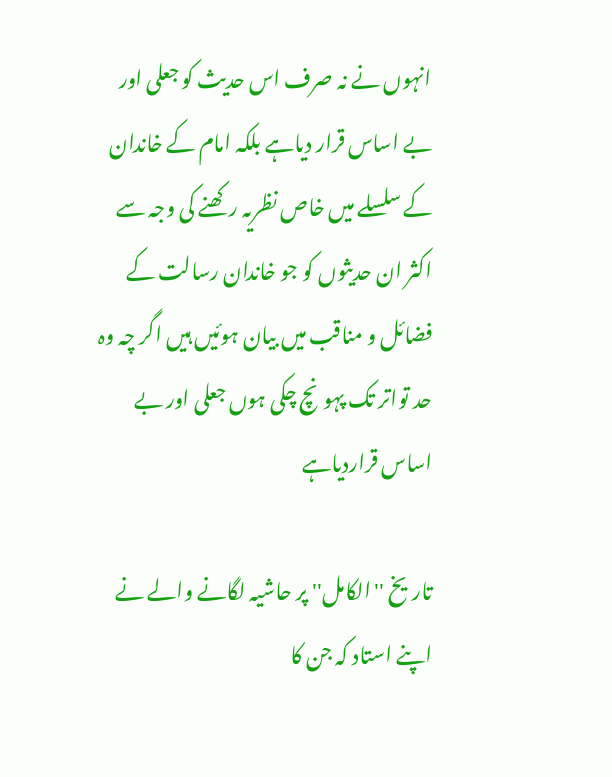انہوں نے نہ صرف اس حدیث کو جعلی اور بے اساس قرار دیاہے بلکہ امام کے خاندان کے سلسلے میں خاص نظریہ رکھنے کی وجہ سے اکثر ان حدیثوں کو جو خاندان رسالت کے فضائل و مناقب میں بیان ہوئیں ہیں اگر چہ وہ حد تواتر تک پہونچ چکی ہوں جعلی اور بے اساس قراردیاہے

تاریخ ''الکامل'' پر حاشیہ لگانے والے نے اپنے استاد کہ جن کا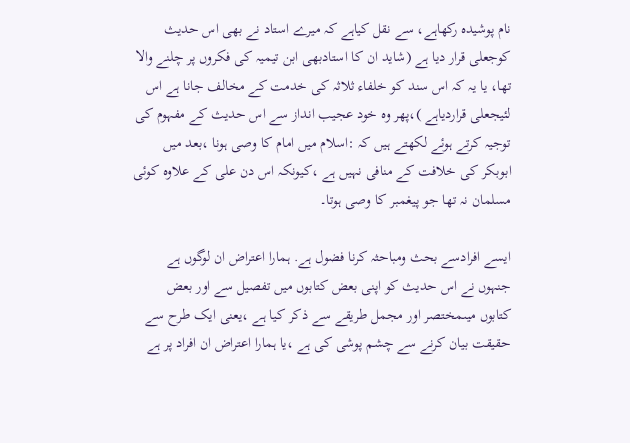نام پوشیدہ رکھاہے، سے نقل کیاہے کہ میرے استاد نے بھی اس حدیث کوجعلی قرار دیا ہے (شاید ان کا استادبھی ابن تیمیہ کی فکروں پر چلنے والا تھا، یا یہ کہ اس سند کو خلفاء ثلاثہ کی خدمت کے مخالف جانا ہے اس لئیجعلی قراردیاہے )،پھر وہ خود عجیب انداز سے اس حدیث کے مفہوم کی توجیہ کرتے ہوئے لکھتے ہیں کہ :اسلام میں امام کا وصی ہونا ،بعد میں ابوبکر کی خلافت کے منافی نہیں ہے ،کیونکہ اس دن علی کے علاوہ کوئی مسلمان نہ تھا جو پیغمبر کا وصی ہوتا۔

ایسے افرادسے بحث ومباحثہ کرنا فضول ہے. ہمارا اعتراض ان لوگوں ہے جنہوں نے اس حدیث کو اپنی بعض کتابوں میں تفصیل سے اور بعض کتابوں میںمختصر اور مجمل طریقے سے ذکر کیا ہے ،یعنی ایک طرح سے حقیقت بیان کرنے سے چشم پوشی کی ہے ،یا ہمارا اعتراض ان افراد پر ہے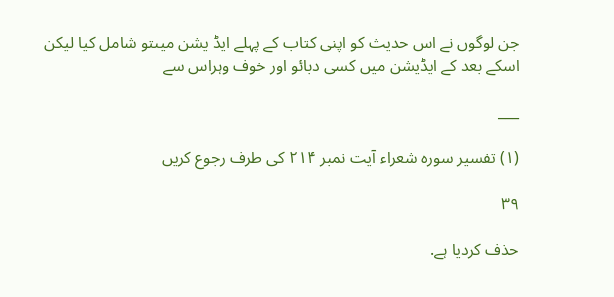جن لوگوں نے اس حدیث کو اپنی کتاب کے پہلے ایڈ یشن میںتو شامل کیا لیکن اسکے بعد کے ایڈیشن میں کسی دبائو اور خوف وہراس سے

___

(۱) تفسیر سورہ شعراء آیت نمبر ۲۱۴ کی طرف رجوع کریں

۳۹

حذف کردیا ہے.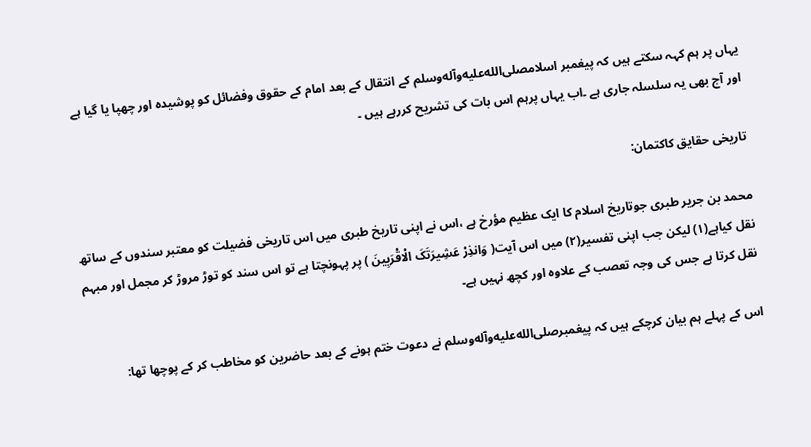یہاں پر ہم کہہ سکتے ہیں کہ پیغمبر اسلامصلى‌الله‌عليه‌وآله‌وسلم کے انتقال کے بعد امام کے حقوق وفضائل کو پوشیدہ اور چھپا یا گیا ہے اور آج بھی یہ سلسلہ جاری ہے ۔اب یہاں پرہم اس بات کی تشریح کررہے ہیں ۔

تاریخی حقایق کاکتمان:

محمد بن جریر طبری جوتاریخ اسلام کا ایک عظیم مؤرخ ہے ،اس نے اپنی تاریخ طبری میں اس تاریخی فضیلت کو معتبر سندوں کے ساتھ نقل کیاہے(۱) لیکن جب اپنی تفسیر(۲) میں اس آیت( وَانذِرْ عَشِیرَتَکَ الْاقْرَبِینَ ) پر پہونچتا ہے تو اس سند کو توڑ مروڑ کر مجمل اور مبہم نقل کرتا ہے جس کی وجہ تعصب کے علاوہ اور کچھ نہیں ہے۔

اس کے پہلے ہم بیان کرچکے ہیں کہ پیغمبرصلى‌الله‌عليه‌وآله‌وسلم نے دعوت ختم ہونے کے بعد حاضرین کو مخاطب کر کے پوچھا تھا: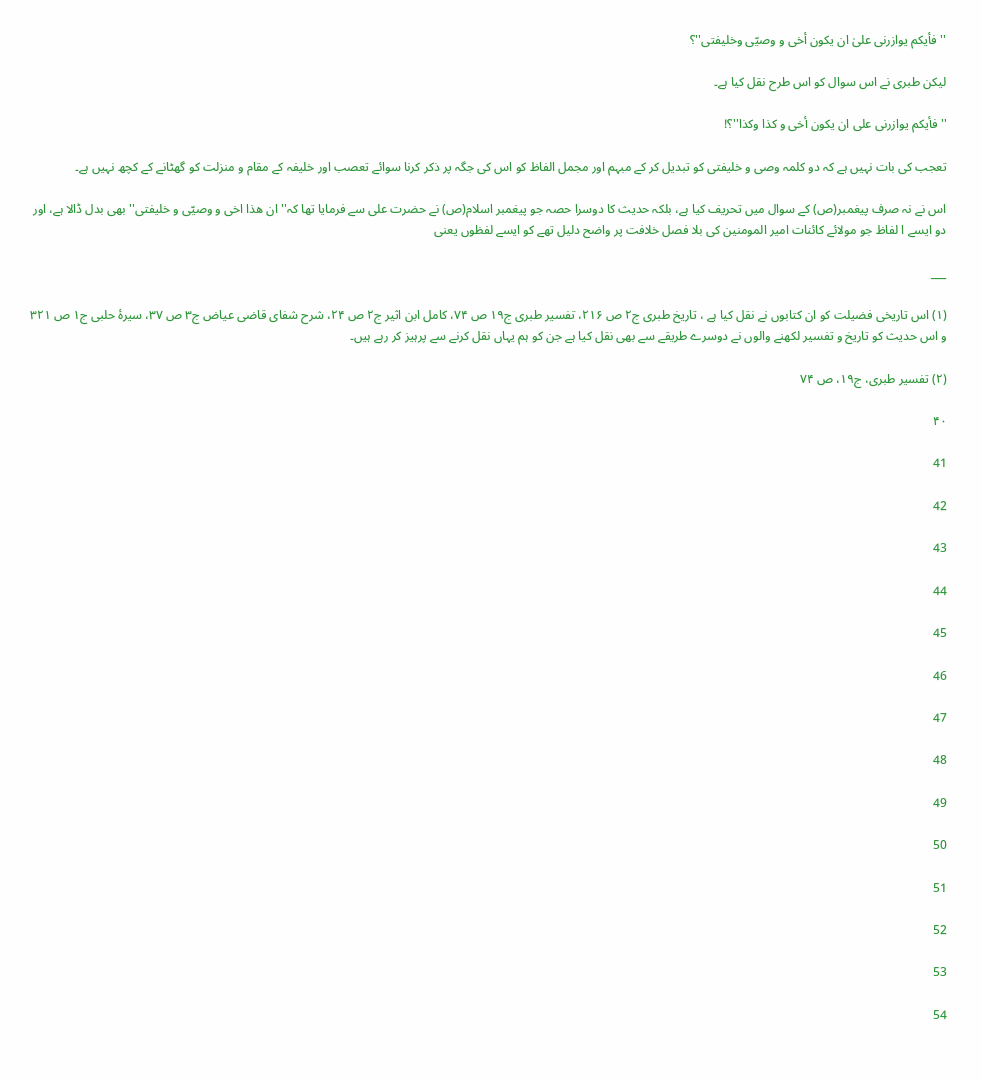''فأیکم یوازرنی علیٰ ان یکون أخی و وصیّی وخلیفتی''؟

لیکن طبری نے اس سوال کو اس طرح نقل کیا ہے۔

''فأیکم یوازرنی علی ان یکون أخی و کذا وکذا''؟!

تعجب کی بات نہیں ہے کہ دو کلمہ وصی و خلیفتی کو تبدیل کر کے مبہم اور مجمل الفاظ کو اس کی جگہ پر ذکر کرنا سوائے تعصب اور خلیفہ کے مقام و منزلت کو گھٹانے کے کچھ نہیں ہے۔

اس نے نہ صرف پیغمبر(ص) کے سوال میں تحریف کیا ہے، بلکہ حدیث کا دوسرا حصہ جو پیغمبر اسلام(ص) نے حضرت علی سے فرمایا تھا کہ''ان هذا اخی و وصیّی و خلیفتی'' بھی بدل ڈالا ہے، اور دو ایسے ا لفاظ جو مولائے کائنات امیر المومنین کی بلا فصل خلافت پر واضح دلیل تھے کو ایسے لفظوں یعنی

___

(۱) اس تاریخی فضیلت کو ان کتابوں نے نقل کیا ہے ، تاریخ طبری ج۲ ص ۲۱۶، تفسیر طبری ج۱۹ ص ۷۴، کامل ابن اثیر ج۲ ص ۲۴، شرح شفای قاضی عیاض ج۳ ص ۳۷، سیرۂ حلبی ج۱ ص ۳۲۱ و اس حدیث کو تاریخ و تفسیر لکھنے والوں نے دوسرے طریقے سے بھی نقل کیا ہے جن کو ہم یہاں نقل کرنے سے پرہیز کر رہے ہیں۔

(۲) تفسیر طبری، ج۱۹، ص ۷۴

۴۰

41

42

43

44

45

46

47

48

49

50

51

52

53

54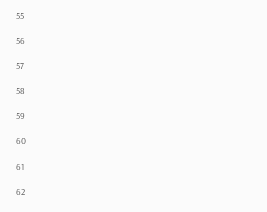55

56

57

58

59

60

61

62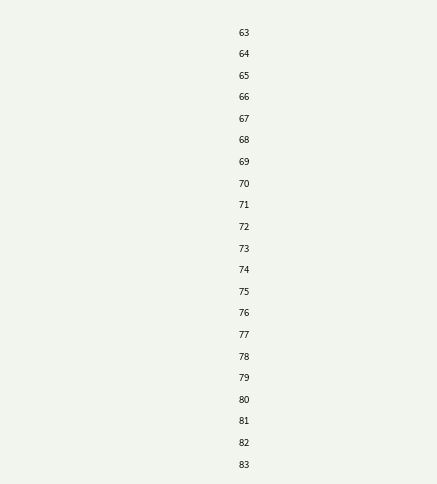63

64

65

66

67

68

69

70

71

72

73

74

75

76

77

78

79

80

81

82

83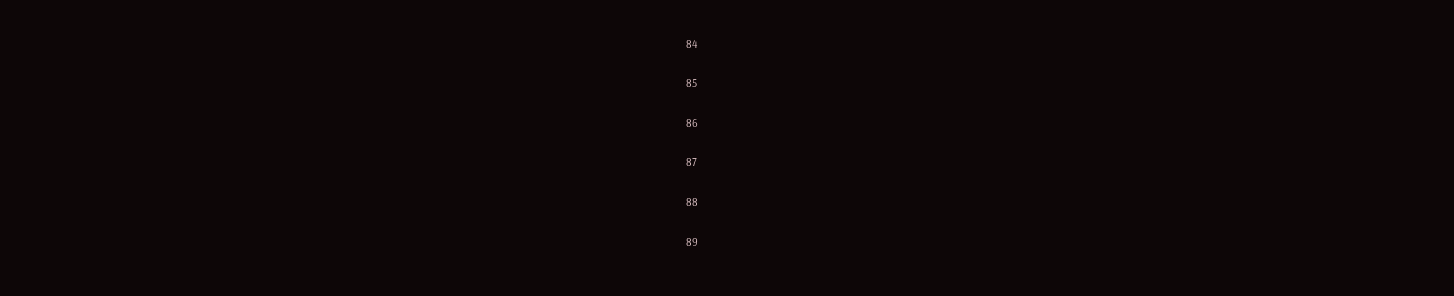84

85

86

87

88

89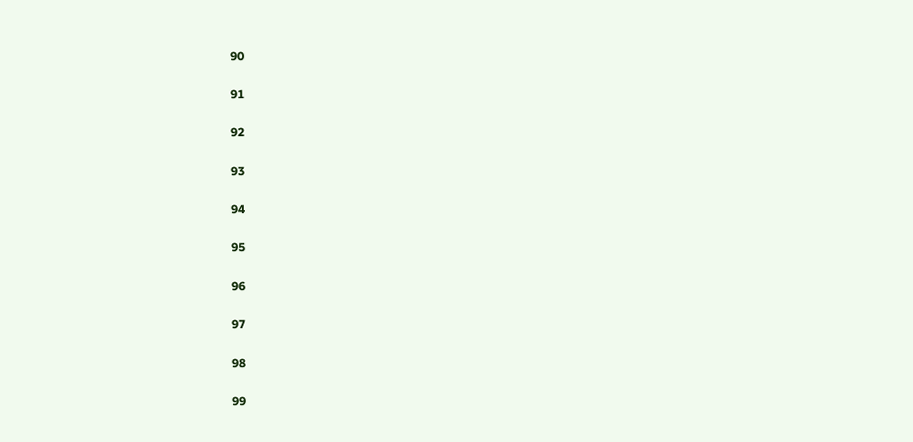90

91

92

93

94

95

96

97

98

99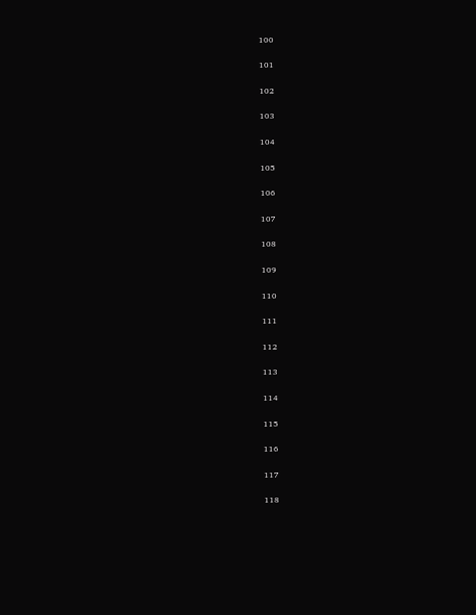100

101

102

103

104

105

106

107

108

109

110

111

112

113

114

115

116

117

118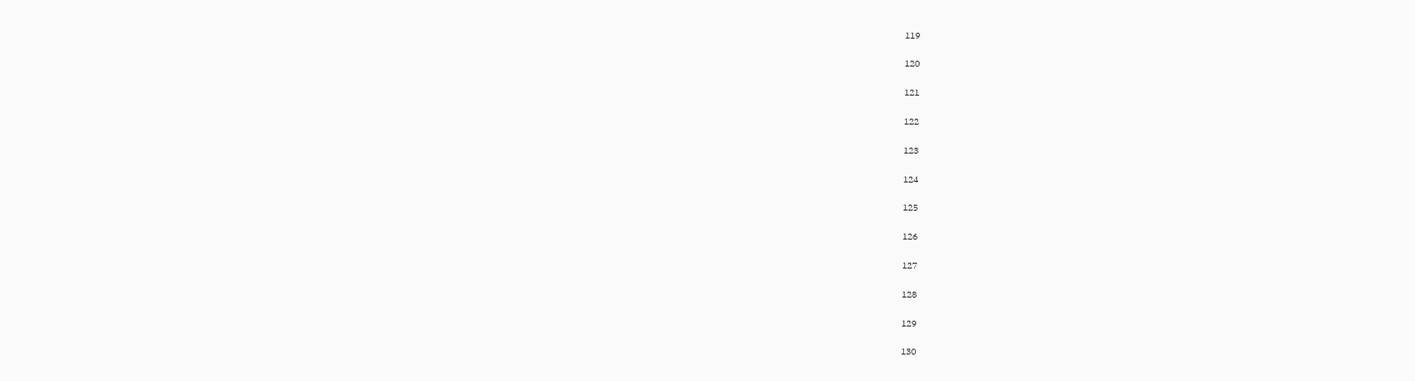119

120

121

122

123

124

125

126

127

128

129

130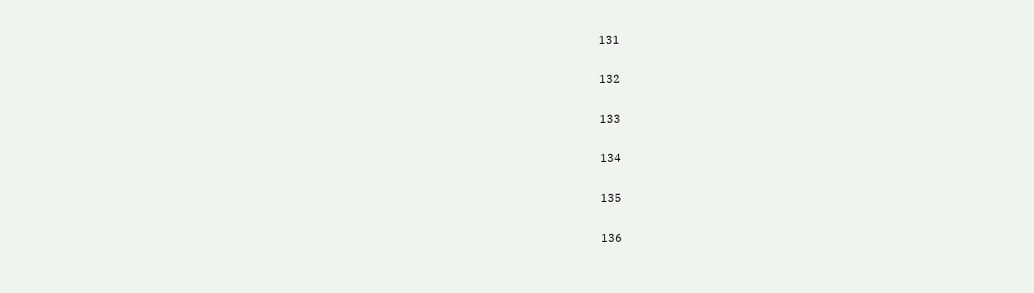131

132

133

134

135

136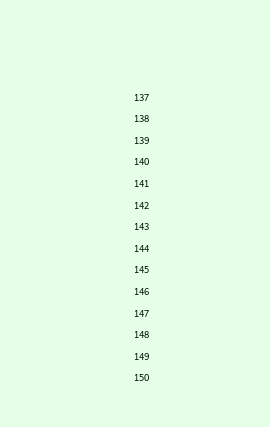137

138

139

140

141

142

143

144

145

146

147

148

149

150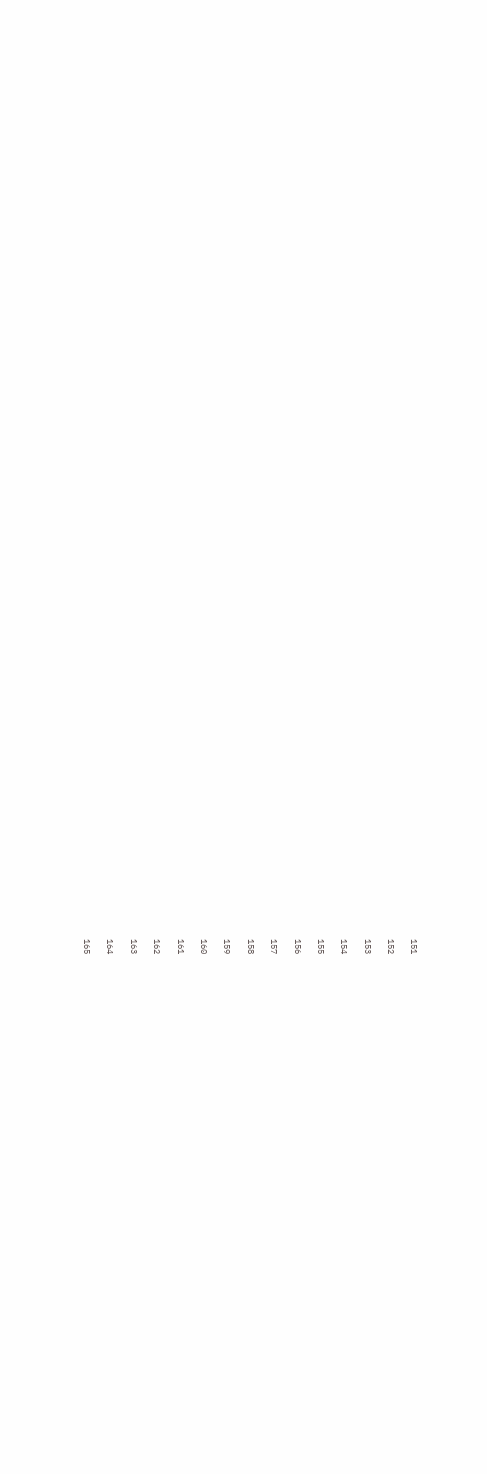151

152

153

154

155

156

157

158

159

160

161

162

163

164

165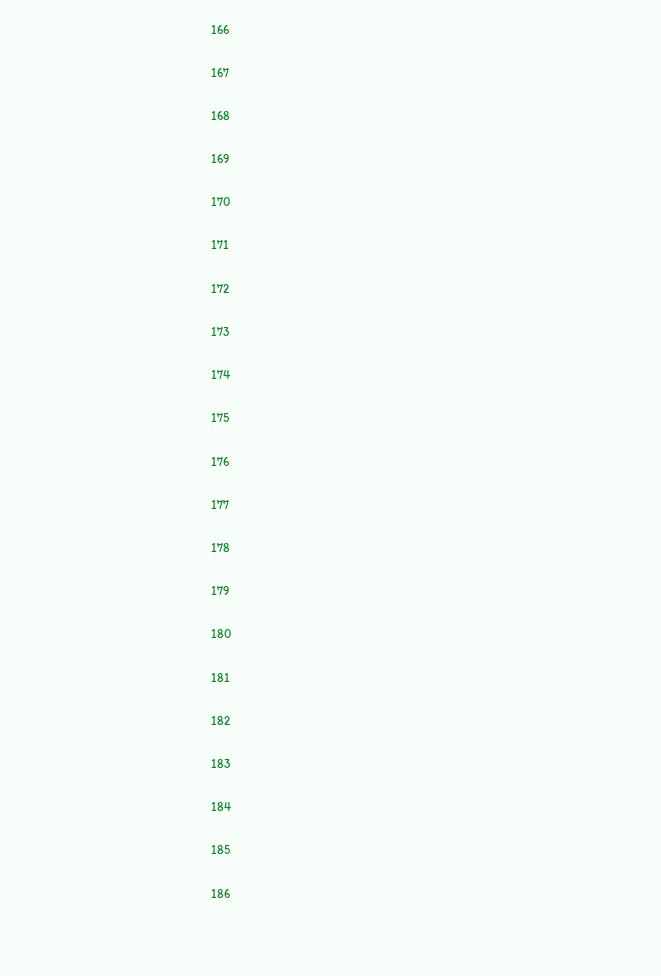166

167

168

169

170

171

172

173

174

175

176

177

178

179

180

181

182

183

184

185

186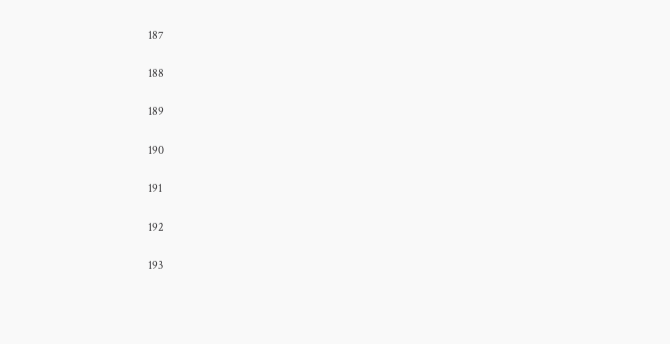187

188

189

190

191

192

193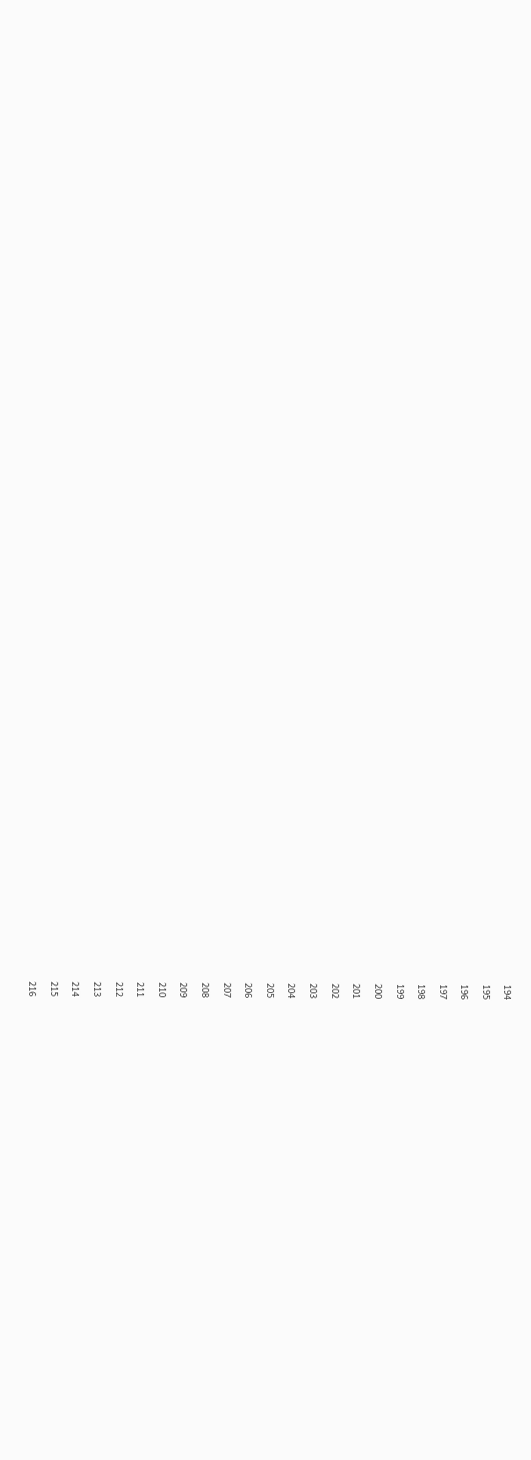194

195

196

197

198

199

200

201

202

203

204

205

206

207

208

209

210

211

212

213

214

215

216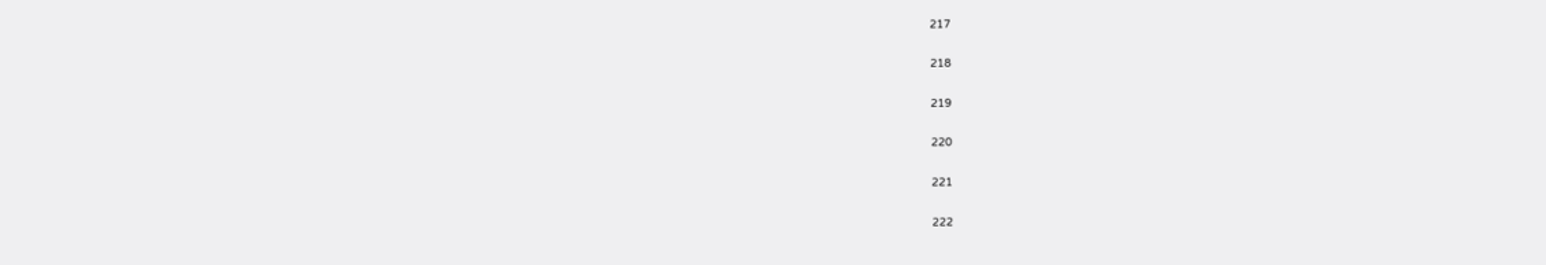217

218

219

220

221

222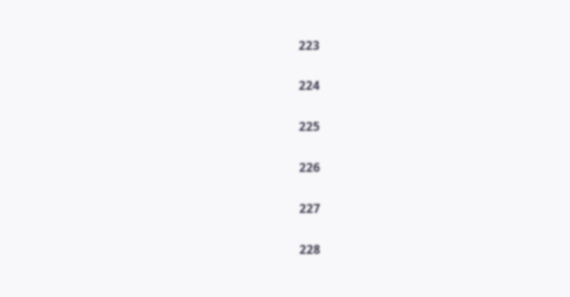223

224

225

226

227

228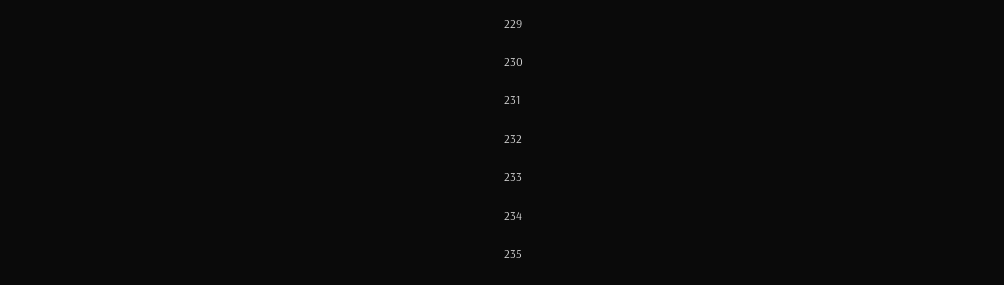229

230

231

232

233

234

235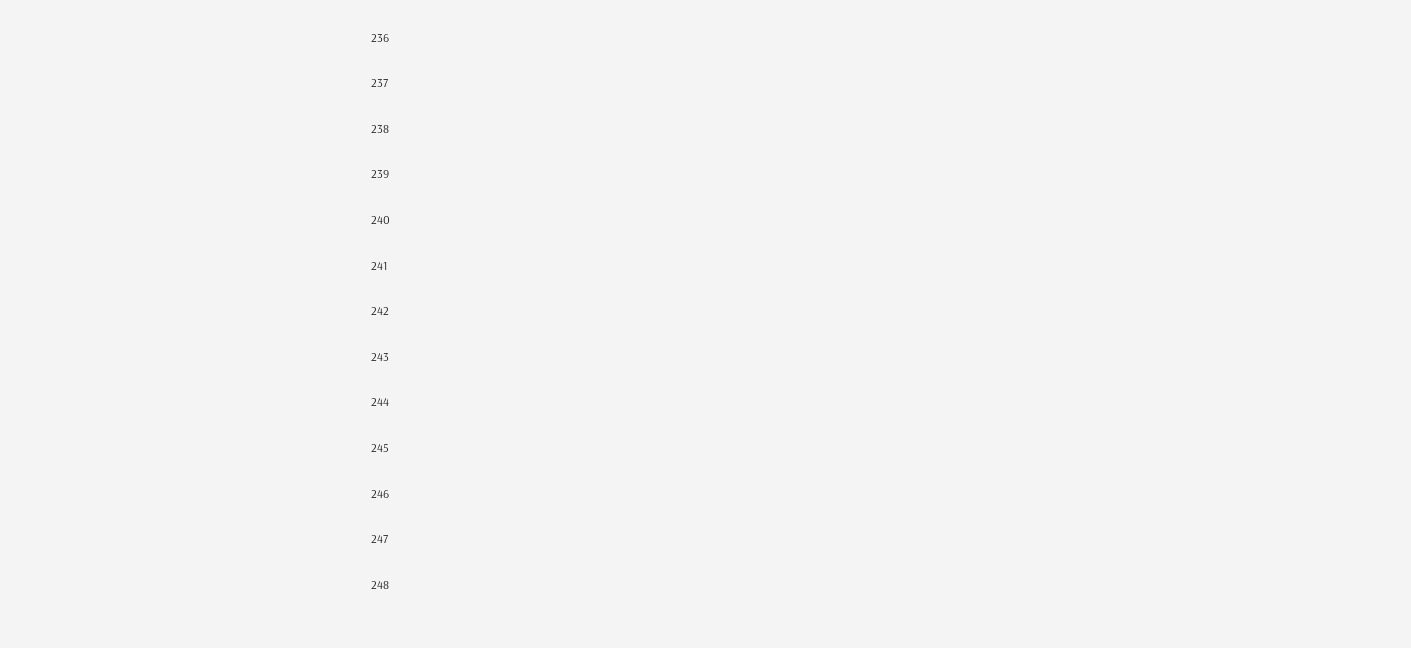236

237

238

239

240

241

242

243

244

245

246

247

248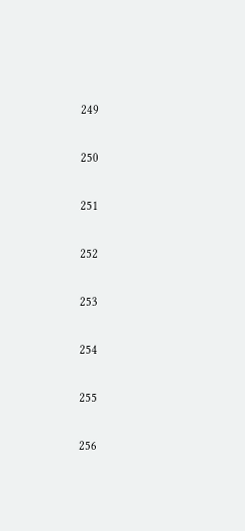249

250

251

252

253

254

255

256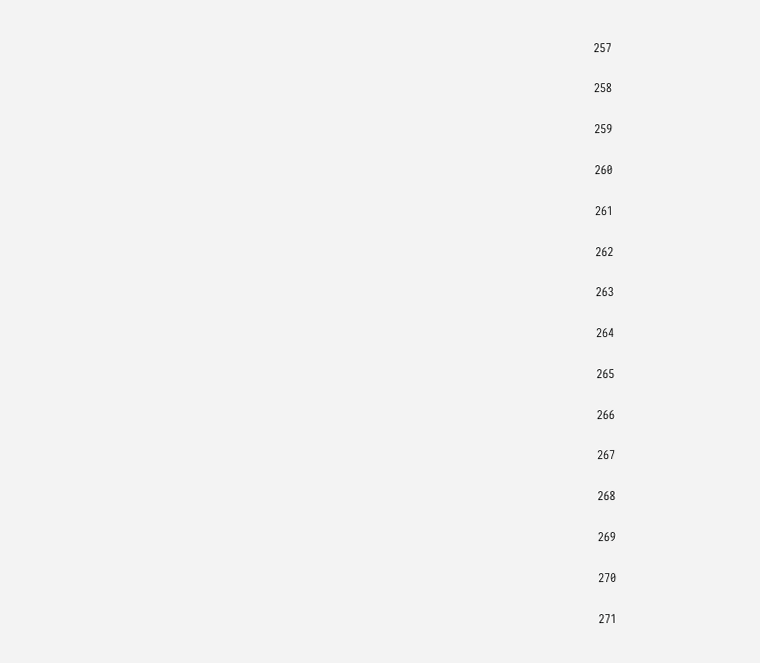257

258

259

260

261

262

263

264

265

266

267

268

269

270

271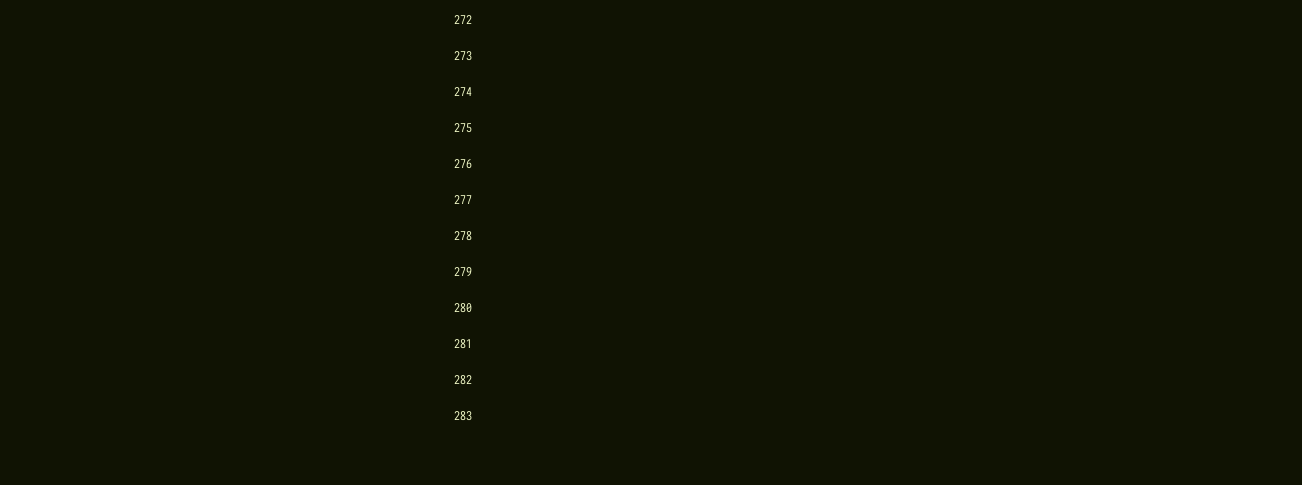272

273

274

275

276

277

278

279

280

281

282

283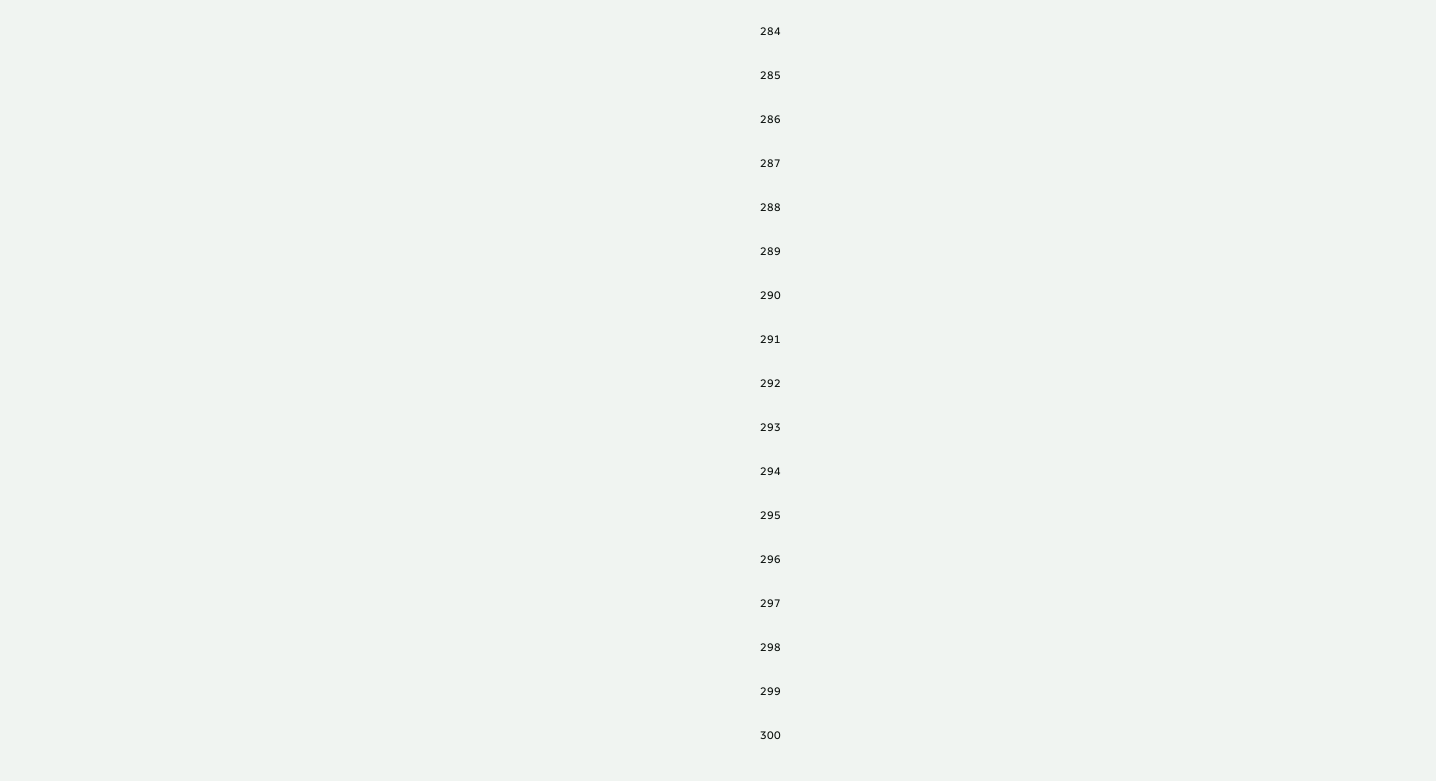284

285

286

287

288

289

290

291

292

293

294

295

296

297

298

299

300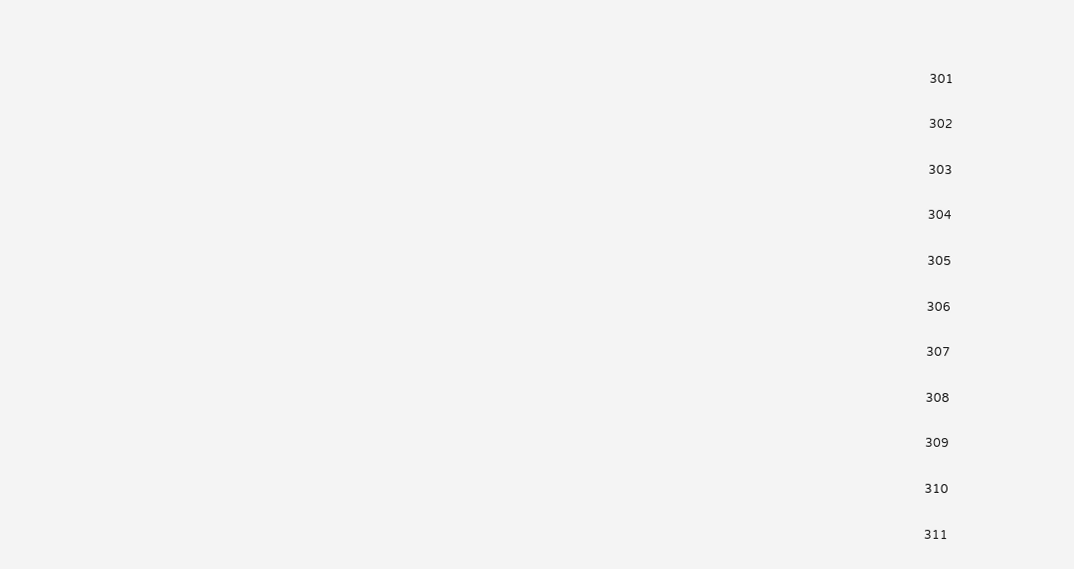301

302

303

304

305

306

307

308

309

310

311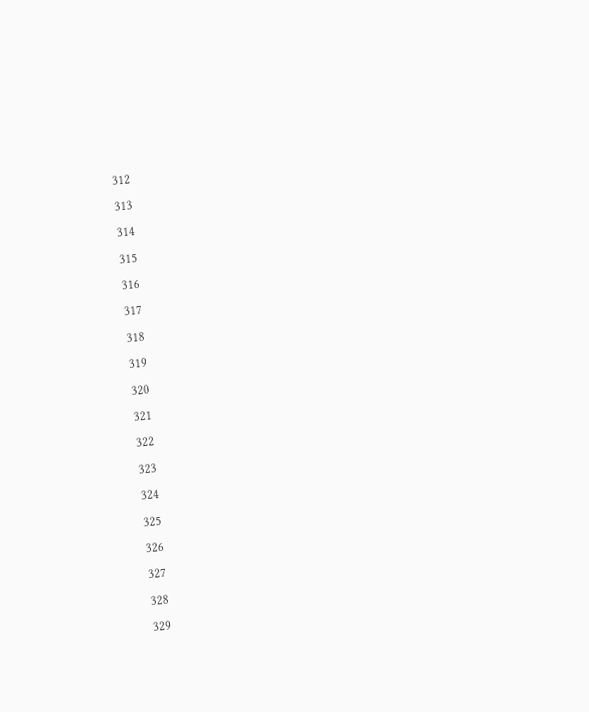312

313

314

315

316

317

318

319

320

321

322

323

324

325

326

327

328

329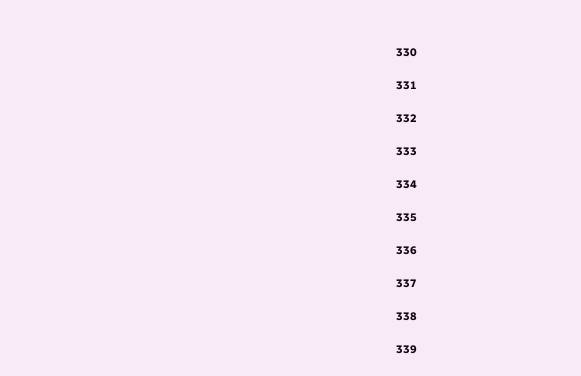330

331

332

333

334

335

336

337

338

339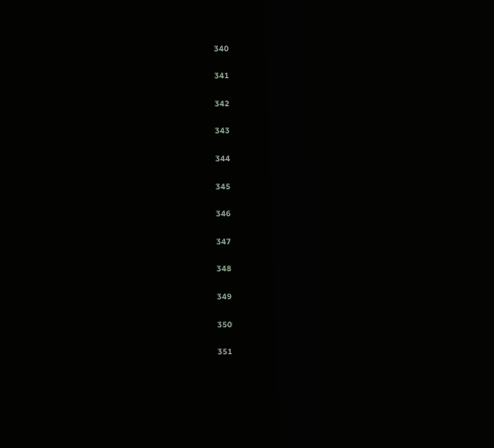340

341

342

343

344

345

346

347

348

349

350

351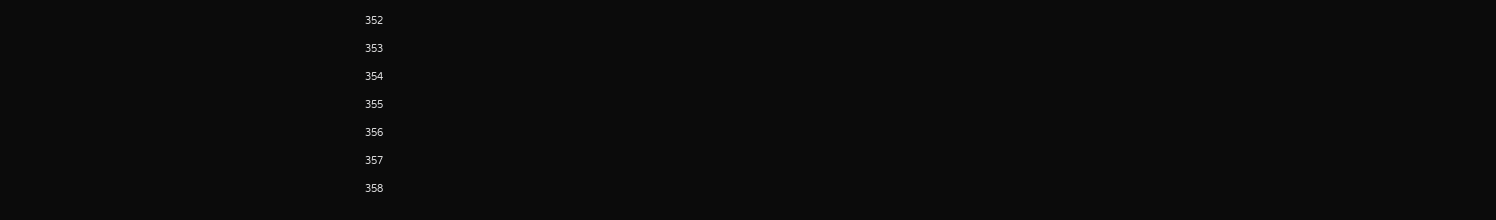352

353

354

355

356

357

358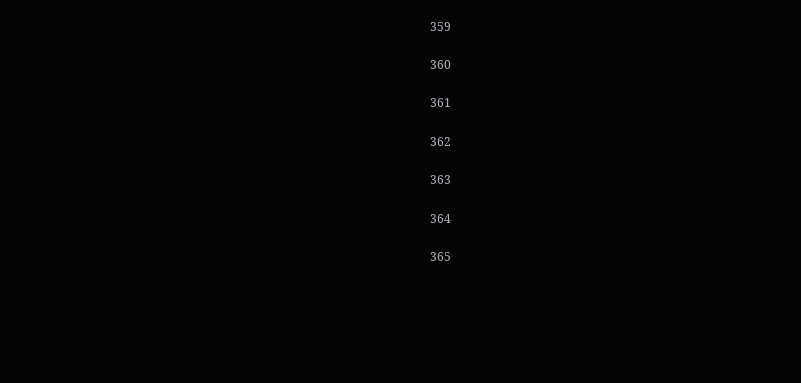359

360

361

362

363

364

365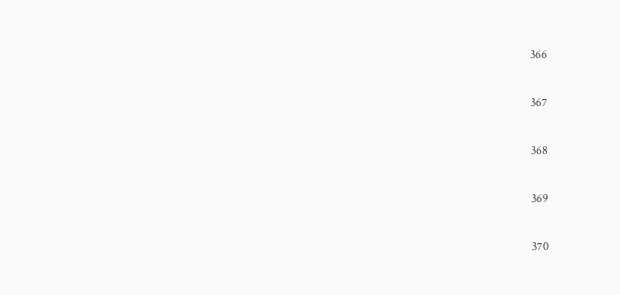366

367

368

369

370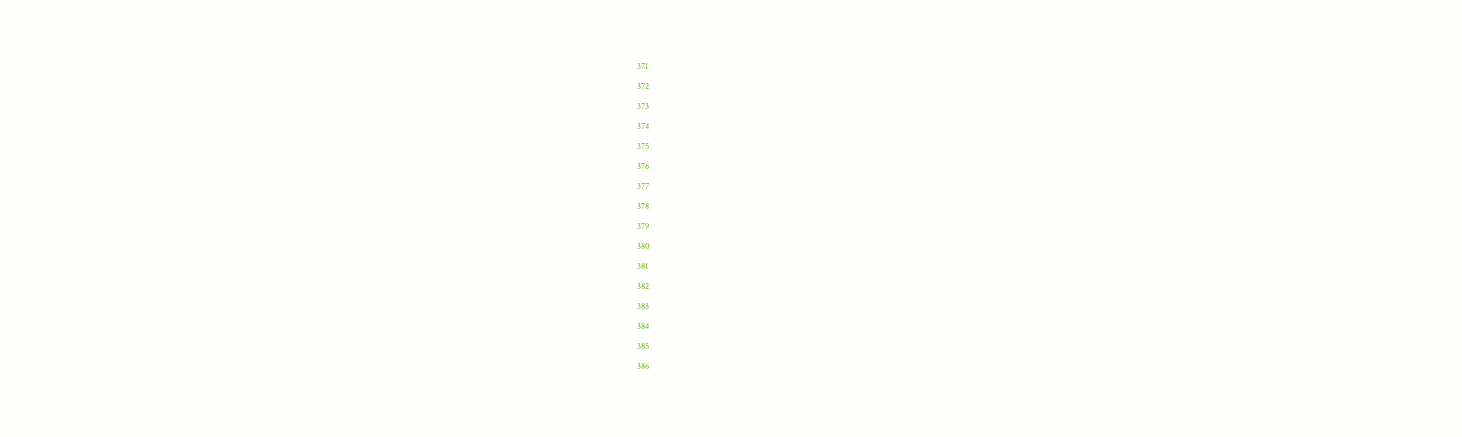371

372

373

374

375

376

377

378

379

380

381

382

383

384

385

386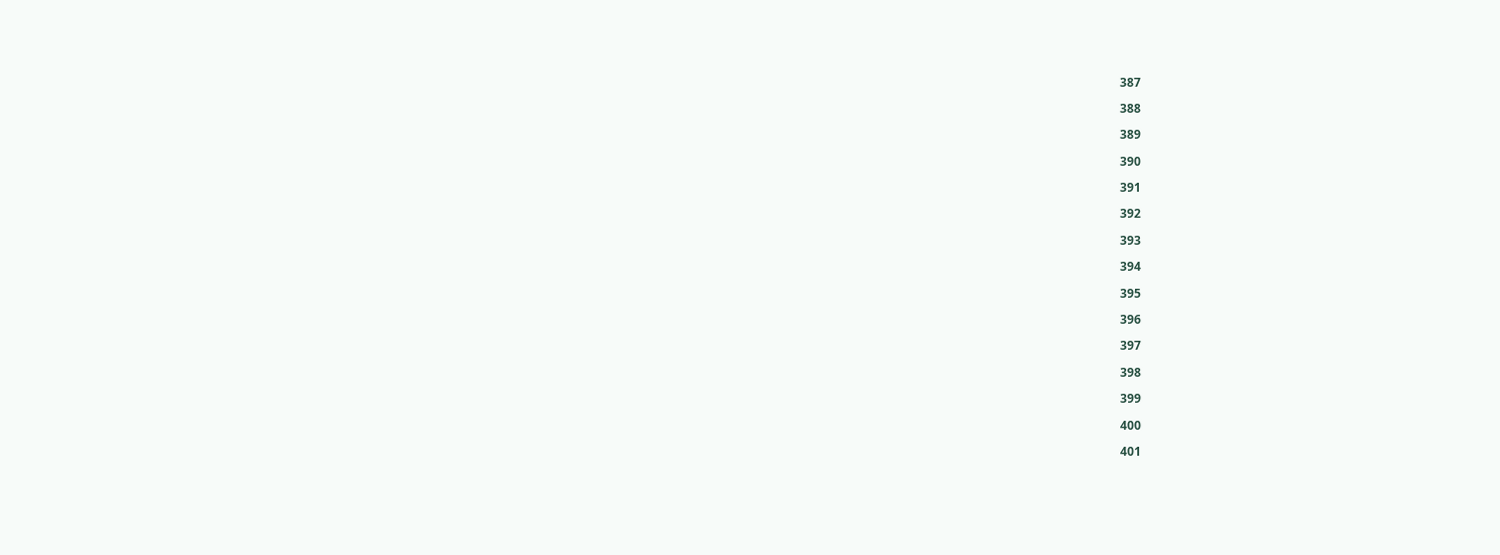387

388

389

390

391

392

393

394

395

396

397

398

399

400

401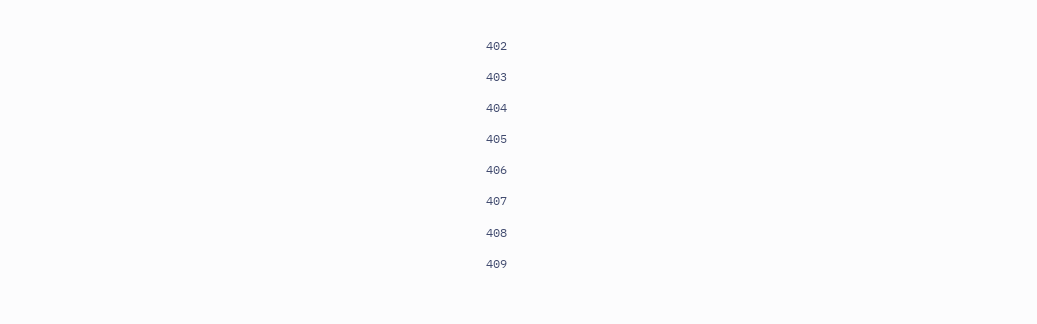402

403

404

405

406

407

408

409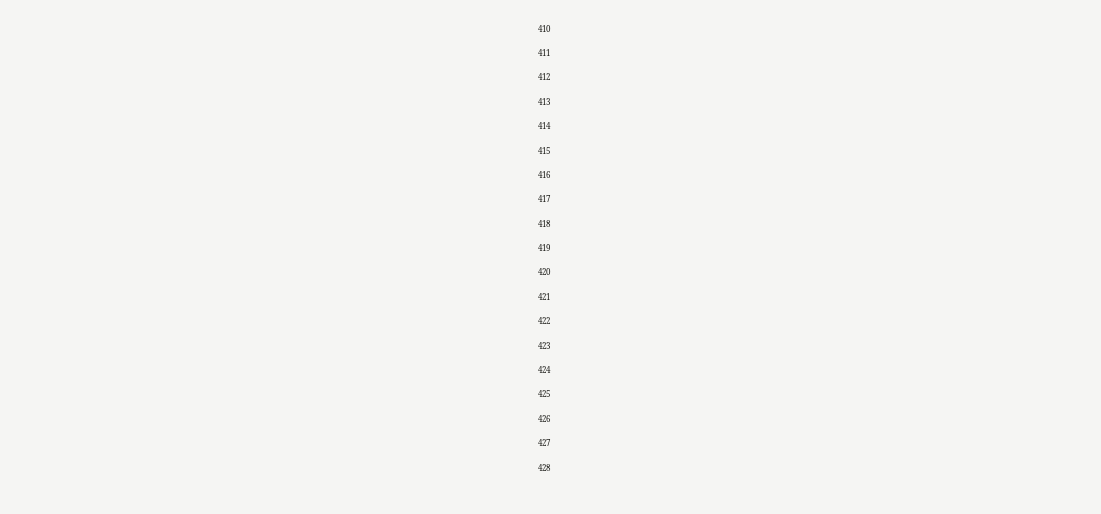410

411

412

413

414

415

416

417

418

419

420

421

422

423

424

425

426

427

428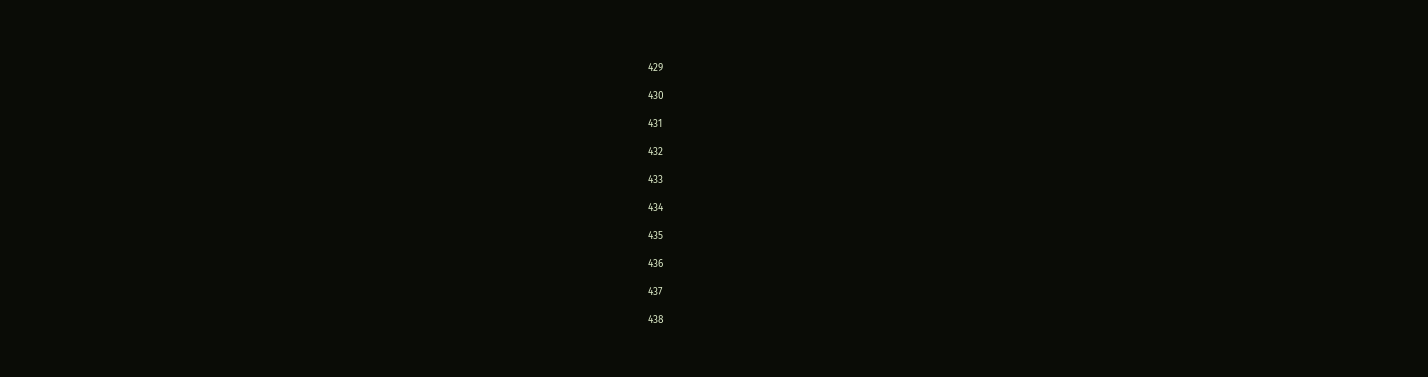429

430

431

432

433

434

435

436

437

438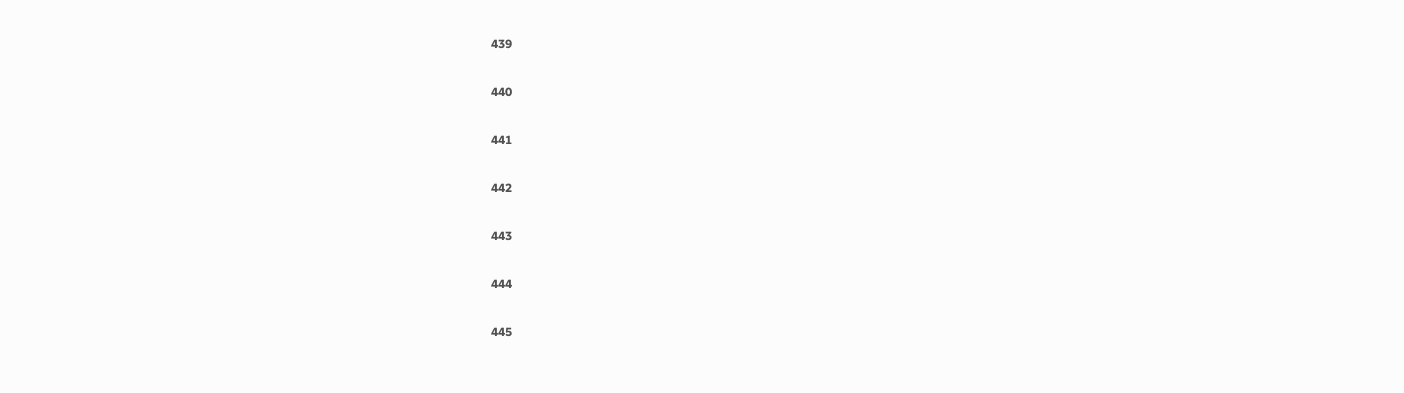439

440

441

442

443

444

445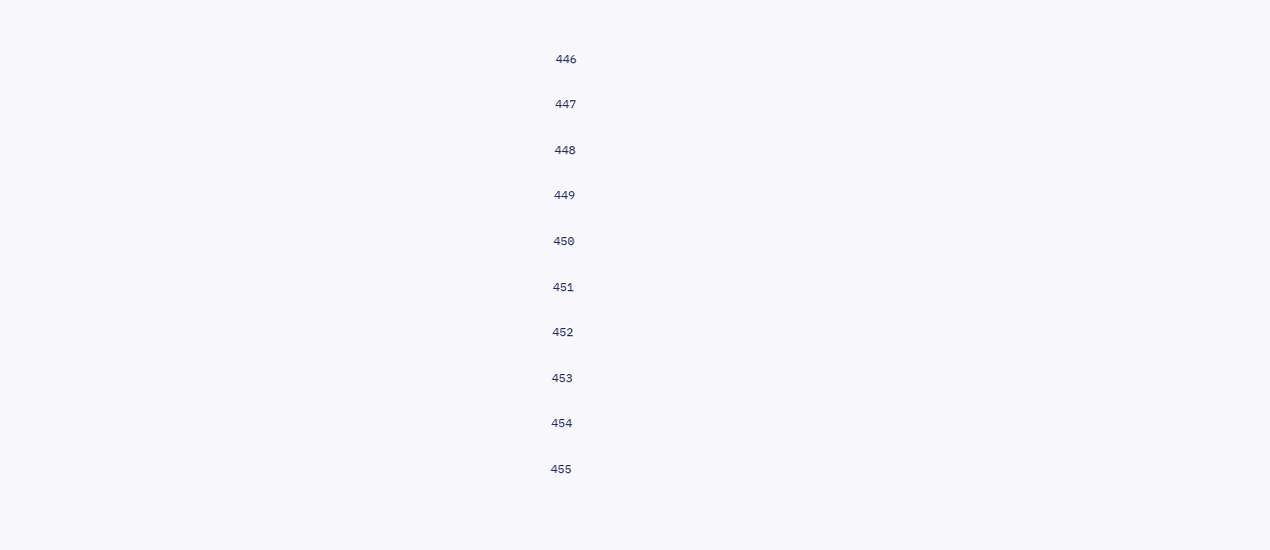446

447

448

449

450

451

452

453

454

455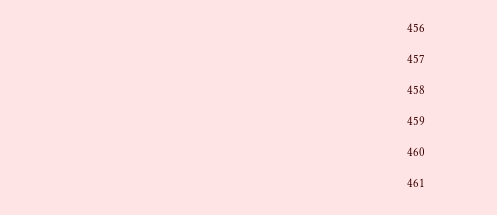456

457

458

459

460

461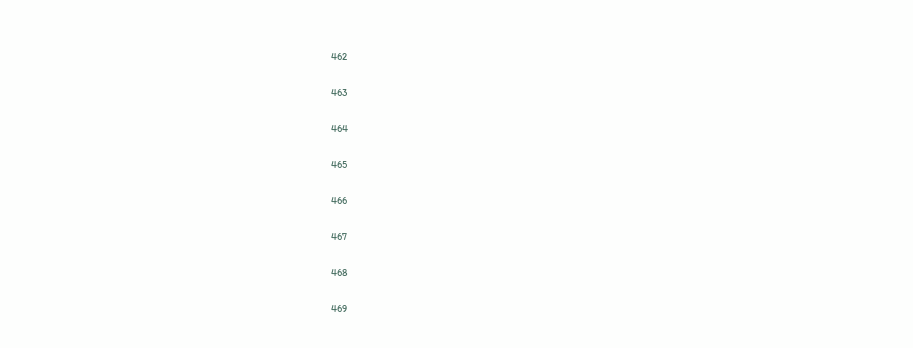462

463

464

465

466

467

468

469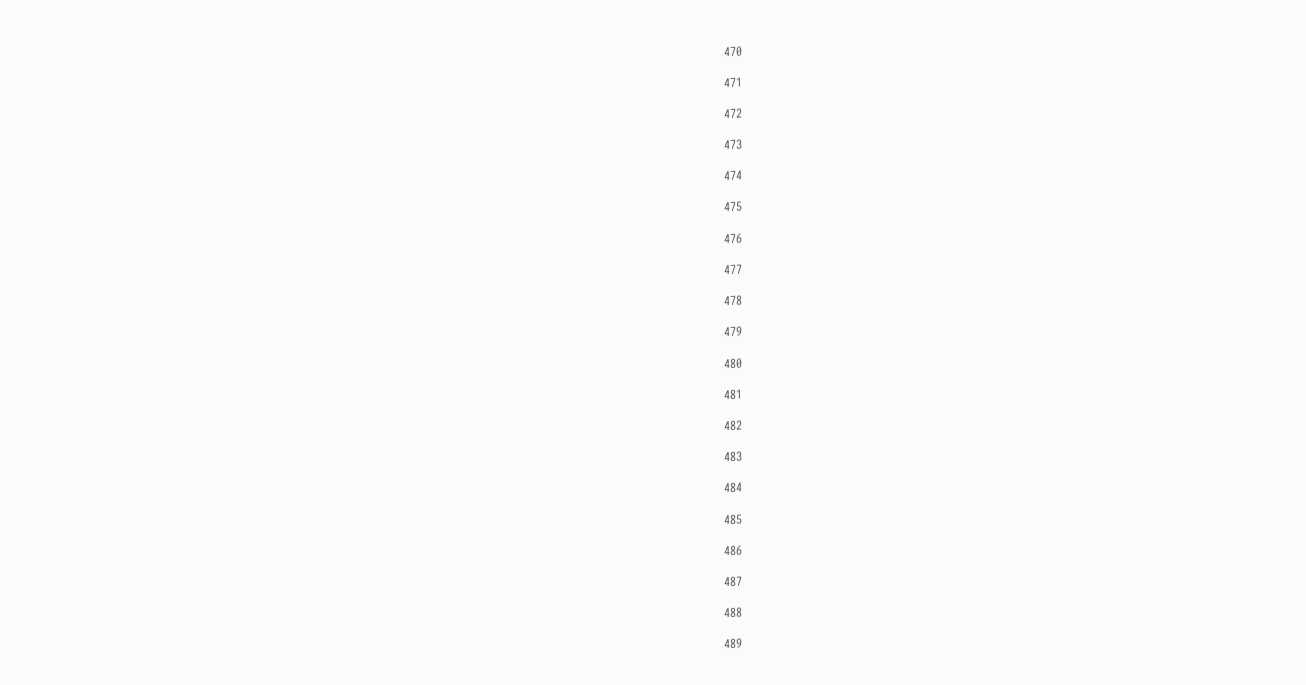470

471

472

473

474

475

476

477

478

479

480

481

482

483

484

485

486

487

488

489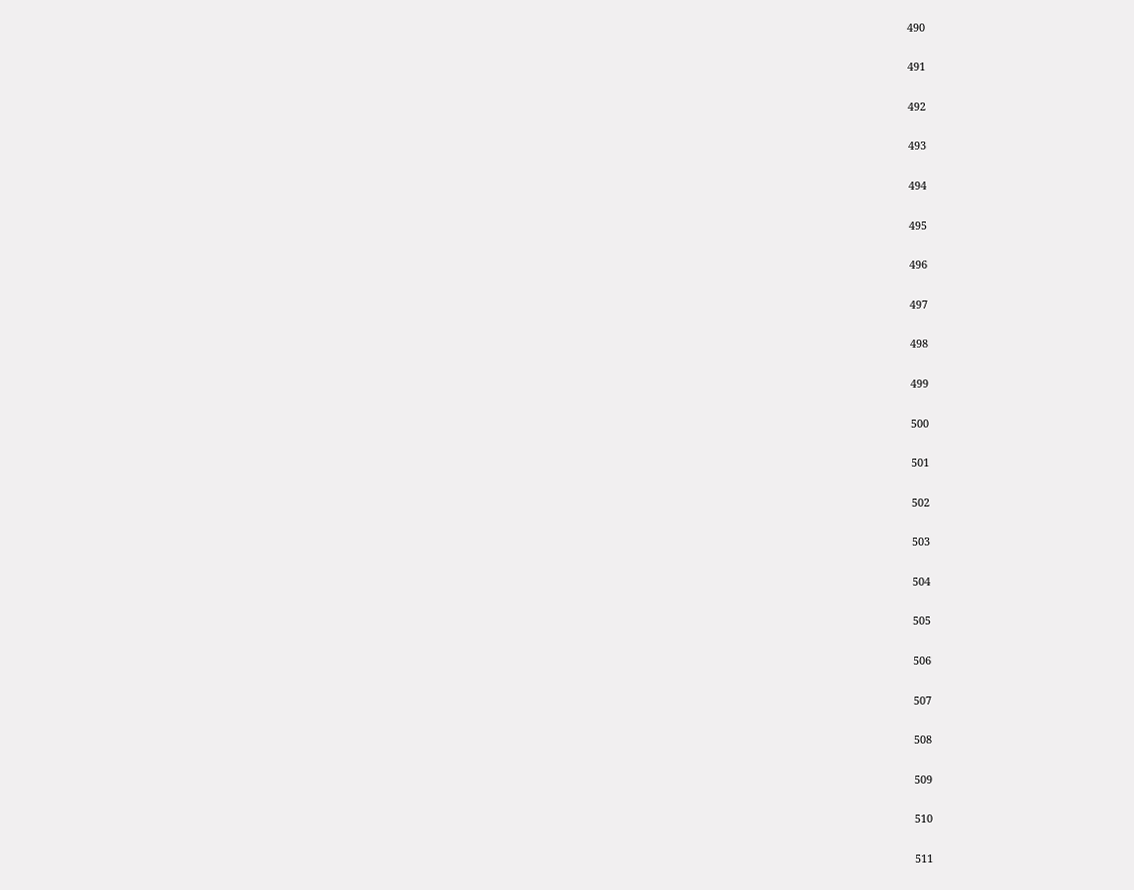490

491

492

493

494

495

496

497

498

499

500

501

502

503

504

505

506

507

508

509

510

511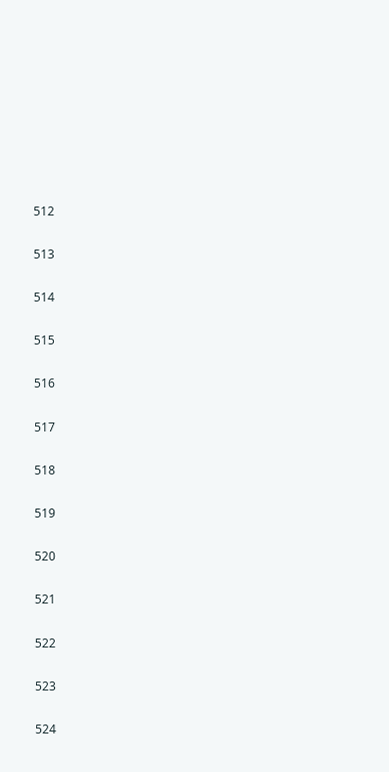512

513

514

515

516

517

518

519

520

521

522

523

524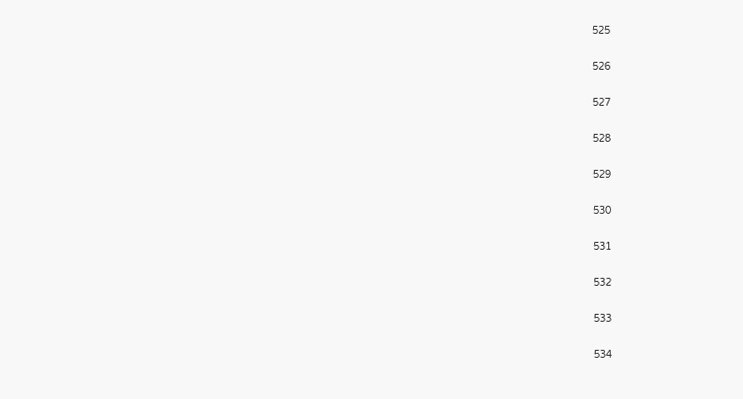525

526

527

528

529

530

531

532

533

534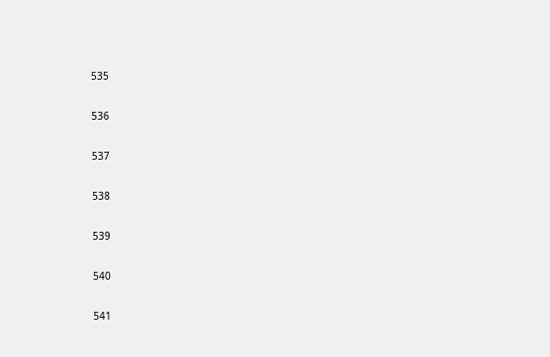535

536

537

538

539

540

541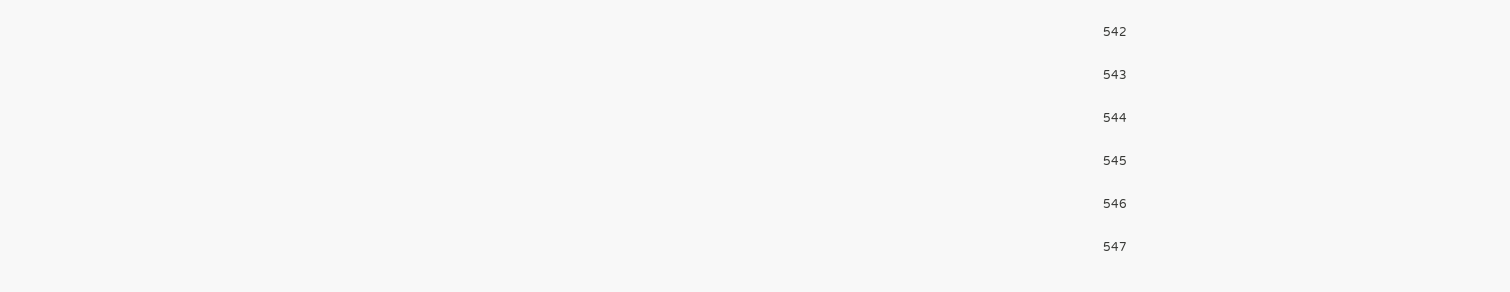542

543

544

545

546

547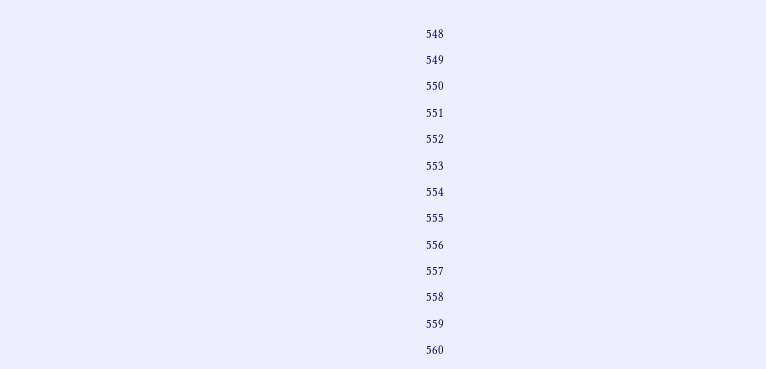548

549

550

551

552

553

554

555

556

557

558

559

560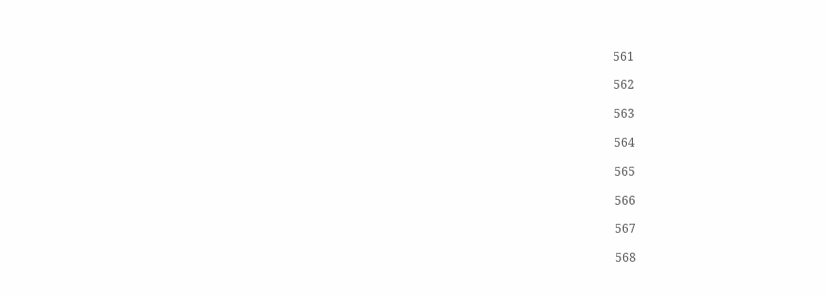561

562

563

564

565

566

567

568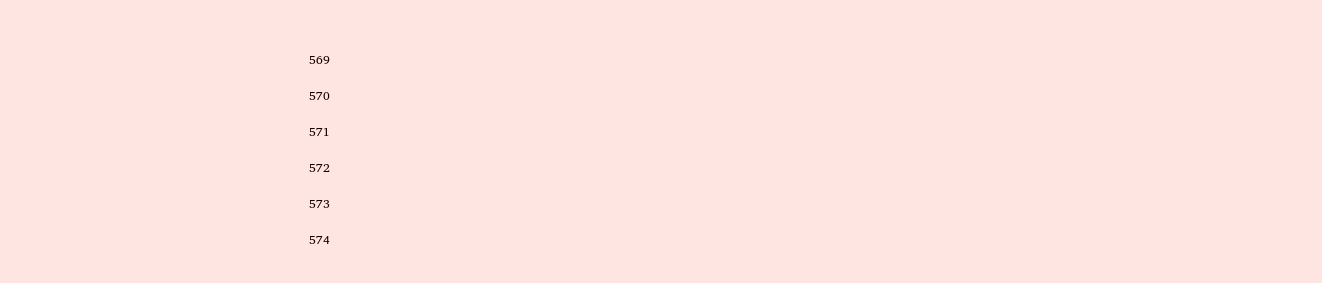569

570

571

572

573

574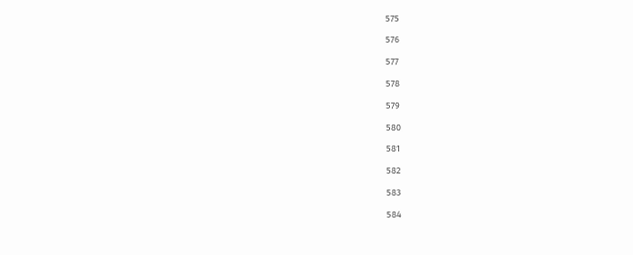575

576

577

578

579

580

581

582

583

584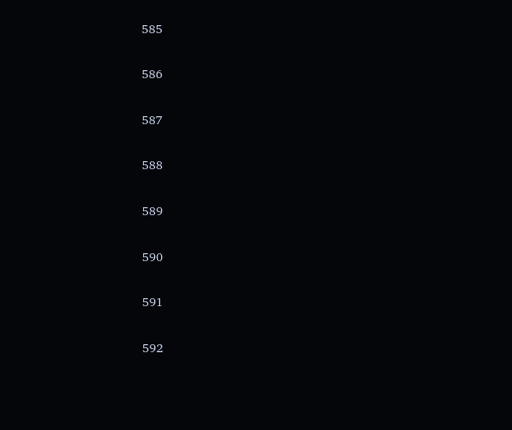585

586

587

588

589

590

591

592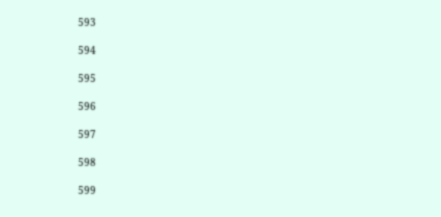593

594

595

596

597

598

599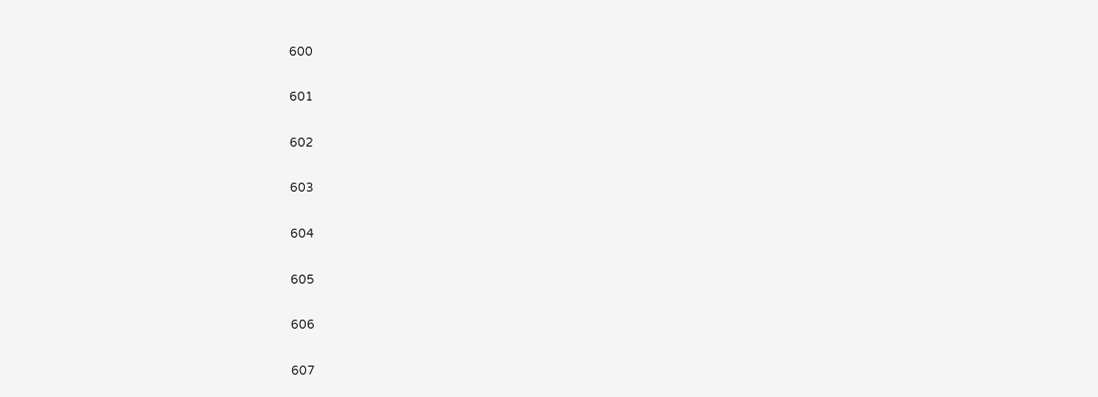600

601

602

603

604

605

606

607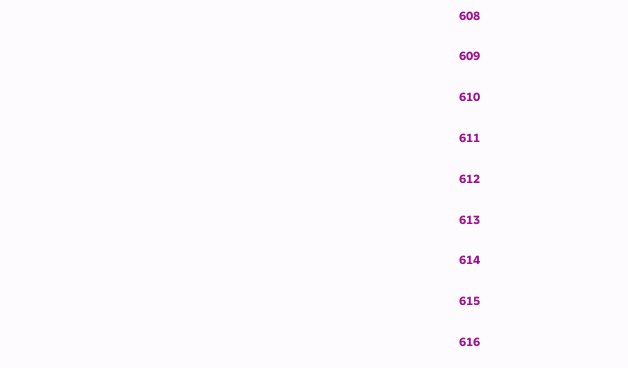608

609

610

611

612

613

614

615

616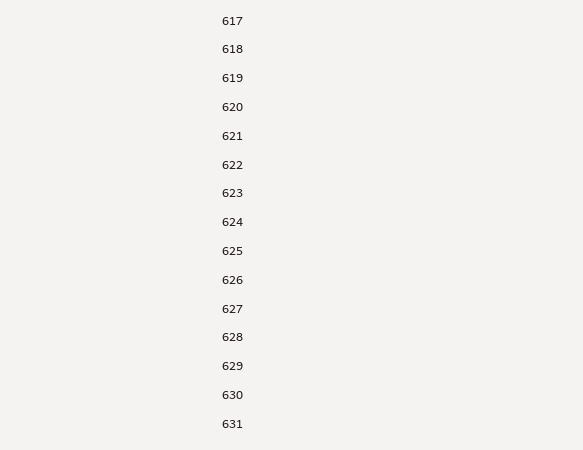617

618

619

620

621

622

623

624

625

626

627

628

629

630

631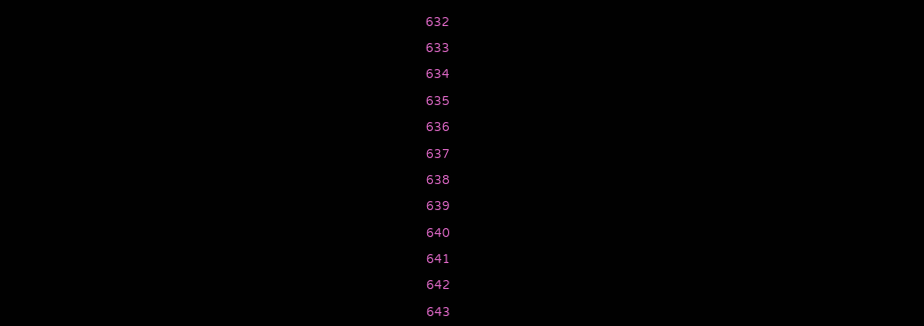632

633

634

635

636

637

638

639

640

641

642

643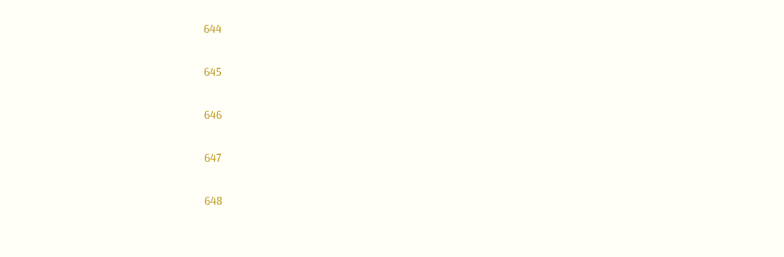644

645

646

647

648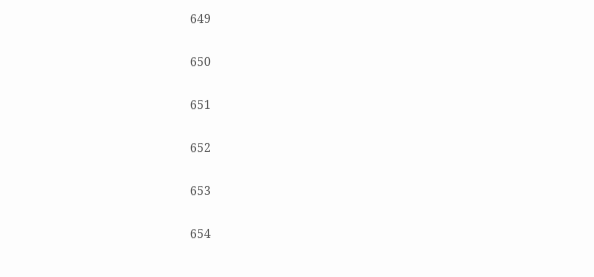649

650

651

652

653

654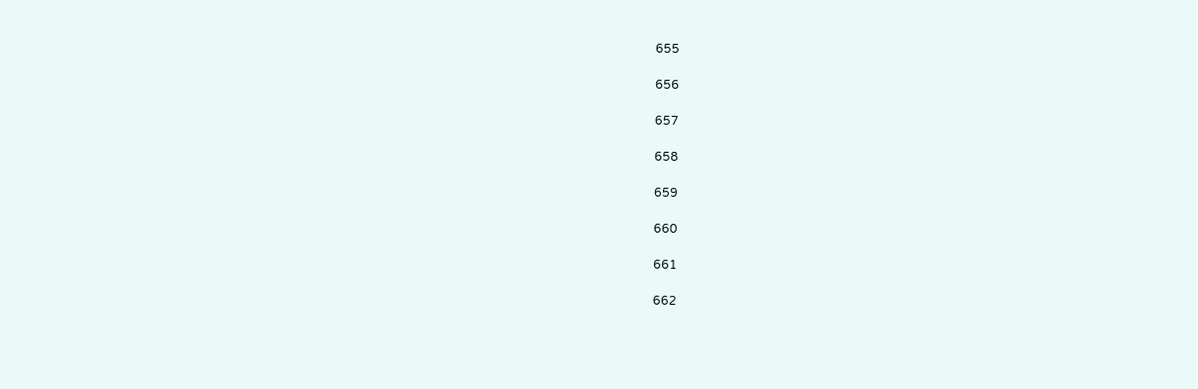655

656

657

658

659

660

661

662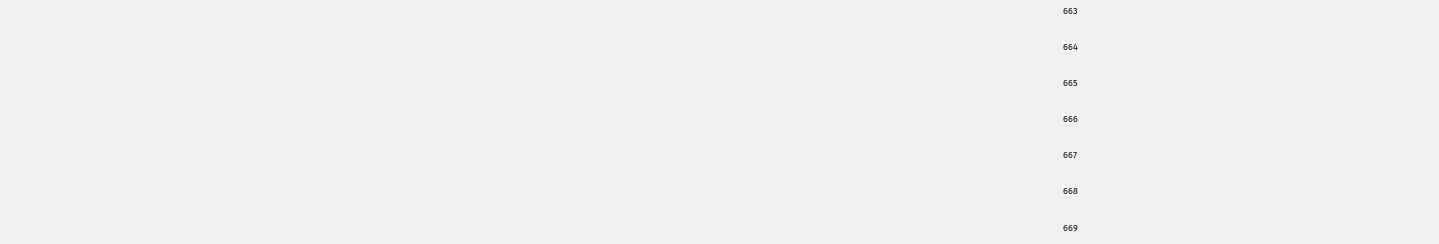663

664

665

666

667

668

669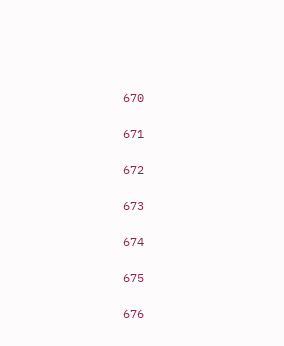670

671

672

673

674

675

676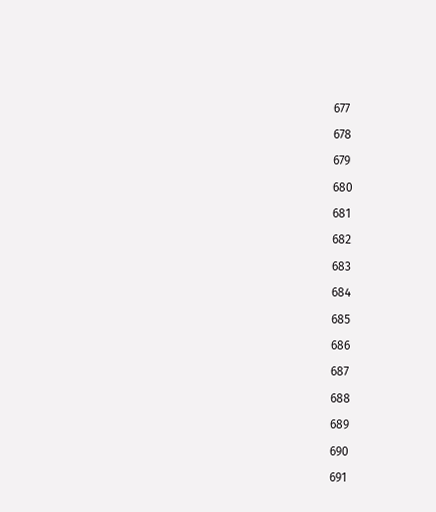677

678

679

680

681

682

683

684

685

686

687

688

689

690

691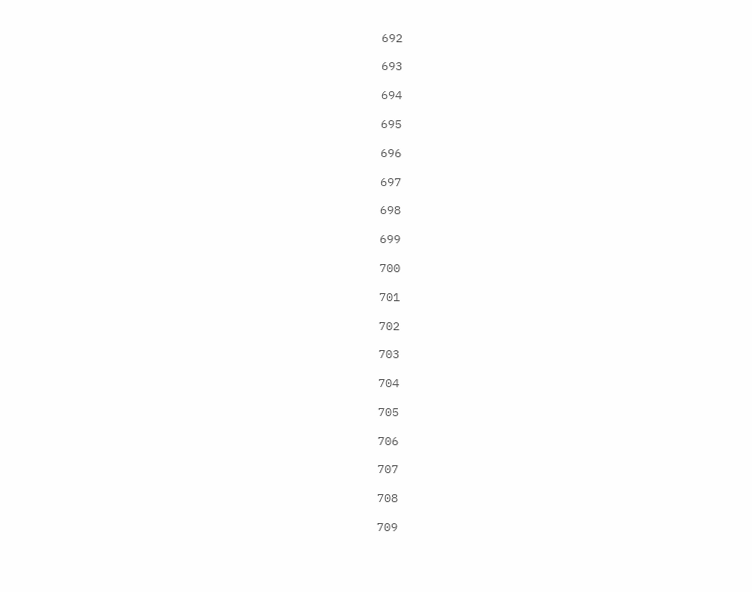692

693

694

695

696

697

698

699

700

701

702

703

704

705

706

707

708

709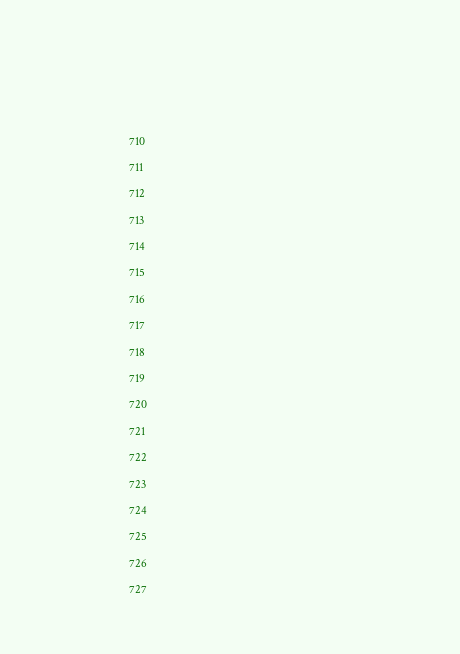710

711

712

713

714

715

716

717

718

719

720

721

722

723

724

725

726

727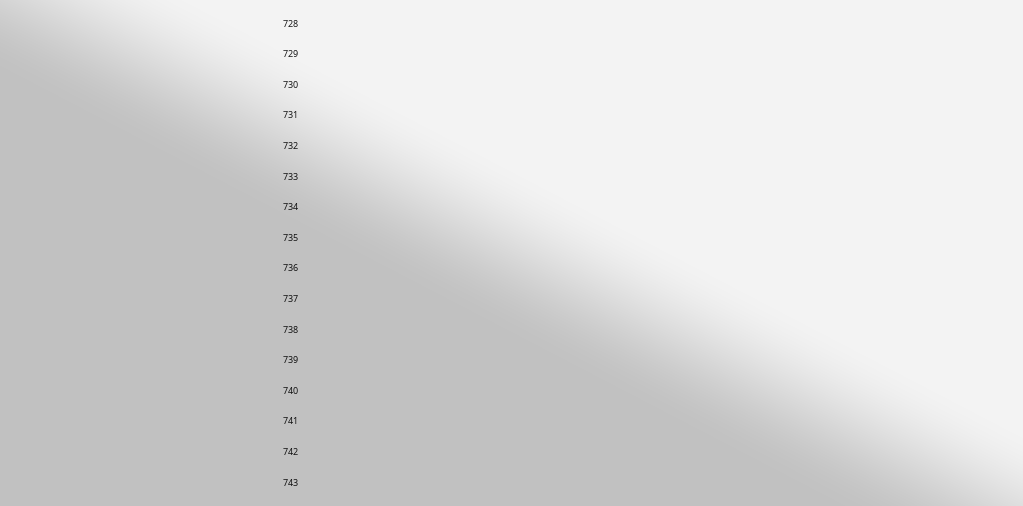728

729

730

731

732

733

734

735

736

737

738

739

740

741

742

743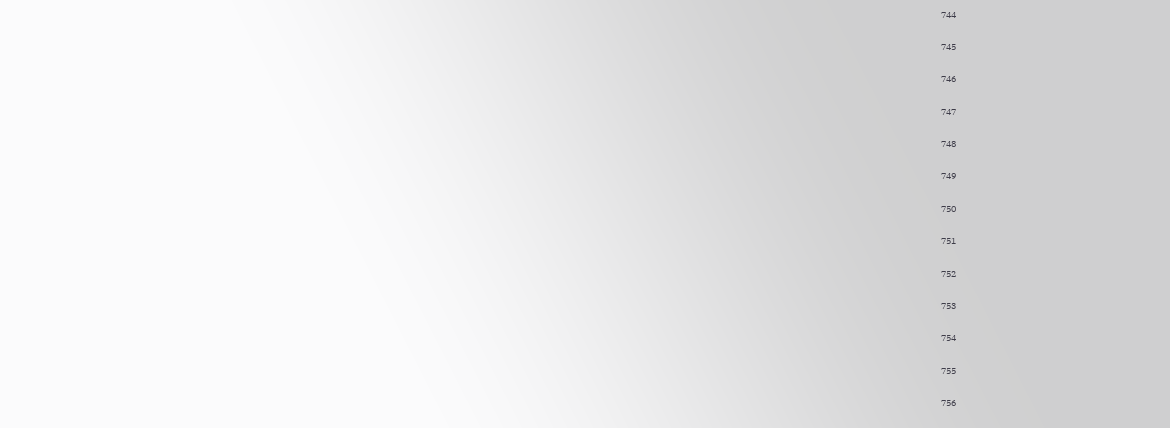744

745

746

747

748

749

750

751

752

753

754

755

756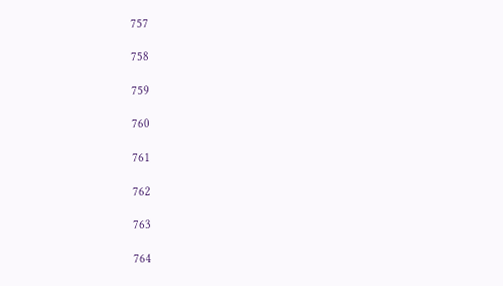757

758

759

760

761

762

763

764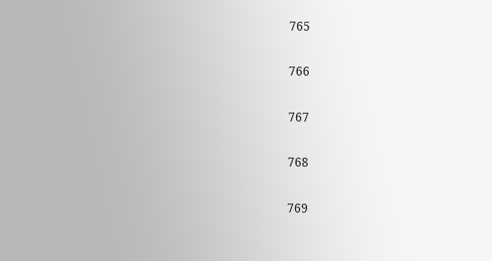765

766

767

768

769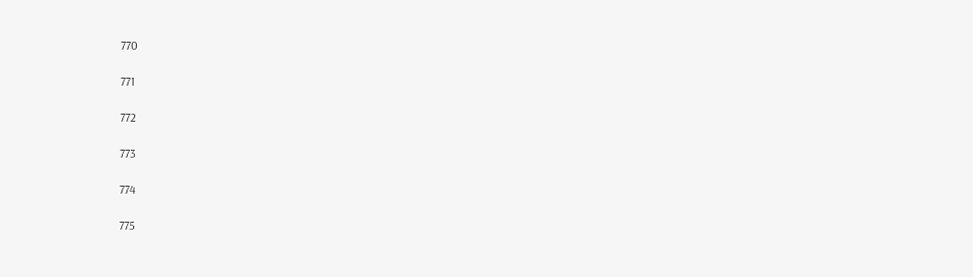770

771

772

773

774

775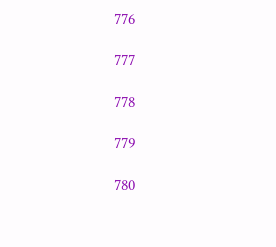776

777

778

779

780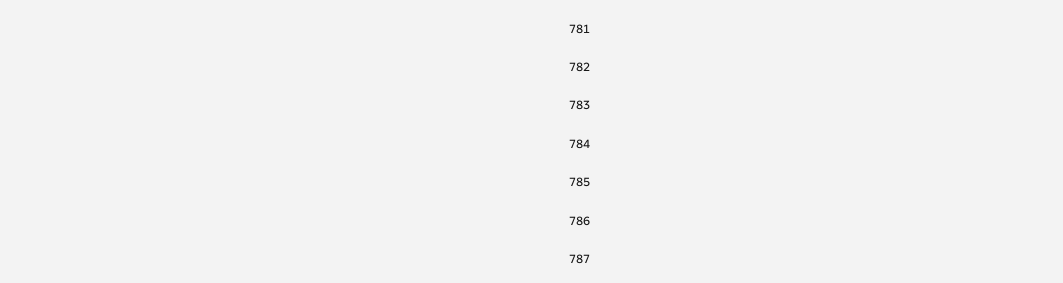781

782

783

784

785

786

787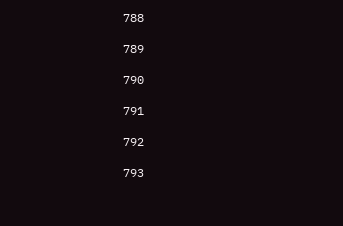788

789

790

791

792

793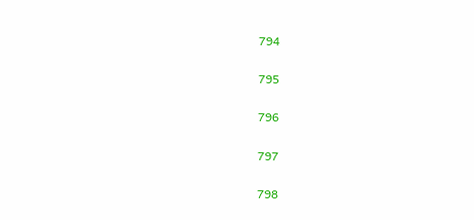794

795

796

797

798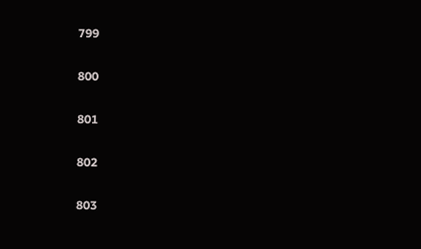799

800

801

802

803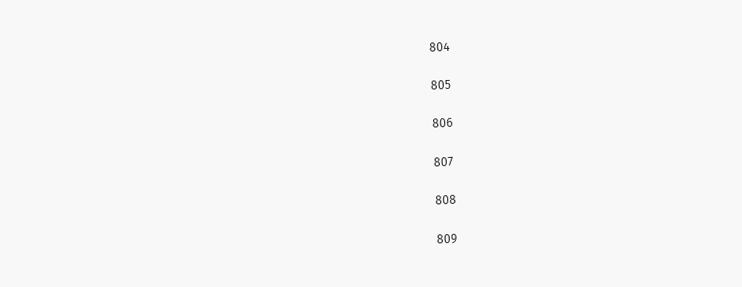804

805

806

807

808

809